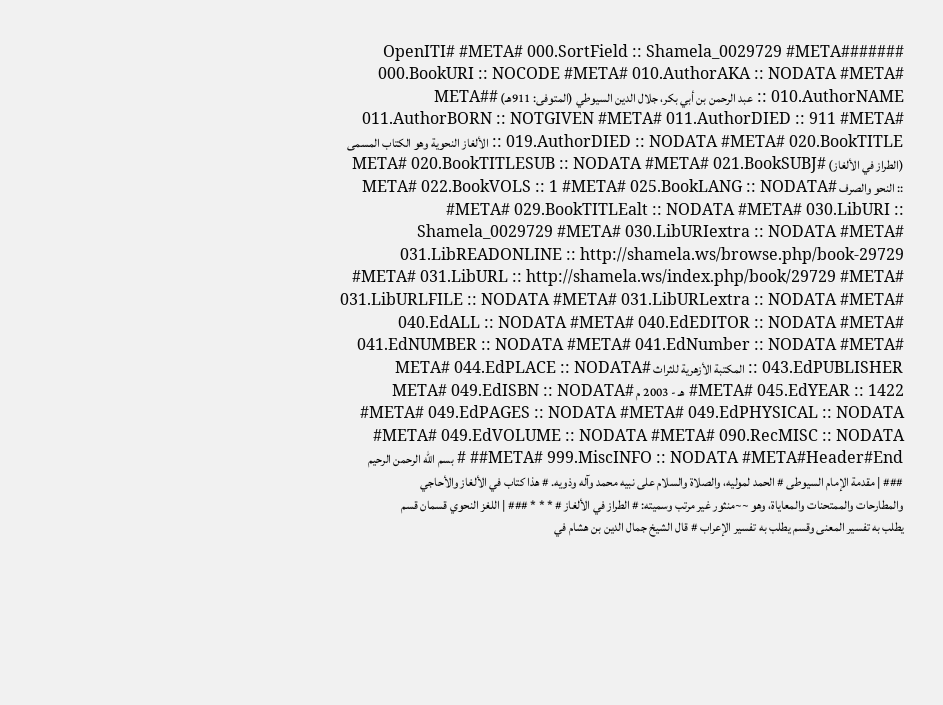######OpenITI# #META# 000.SortField :: Shamela_0029729 #META# 000.BookURI :: NOCODE #META# 010.AuthorAKA :: NODATA #META# 010.AuthorNAME :: عبد الرحمن بن أبي بكر، جلال الدين السيوطي (المتوفى: 911هـ) #META# 011.AuthorBORN :: NOTGIVEN #META# 011.AuthorDIED :: 911 #META# 019.AuthorDIED :: NODATA #META# 020.BookTITLE :: الألغاز النحوية وهو الكتاب المسمى (الطراز في الألغاز) #META# 020.BookTITLESUB :: NODATA #META# 021.BookSUBJ :: النحو والصرف #META# 022.BookVOLS :: 1 #META# 025.BookLANG :: NODATA #META# 029.BookTITLEalt :: NODATA #META# 030.LibURI :: Shamela_0029729 #META# 030.LibURIextra :: NODATA #META# 031.LibREADONLINE :: http://shamela.ws/browse.php/book-29729 #META# 031.LibURL :: http://shamela.ws/index.php/book/29729 #META# 031.LibURLFILE :: NODATA #META# 031.LibURLextra :: NODATA #META# 040.EdALL :: NODATA #META# 040.EdEDITOR :: NODATA #META# 041.EdNUMBER :: NODATA #META# 041.EdNumber :: NODATA #META# 043.EdPUBLISHER :: المكتبة الأزهرية للثراث #META# 044.EdPLACE :: NODATA #META# 045.EdYEAR :: 1422 هـ - 2003 م #META# 049.EdISBN :: NODATA #META# 049.EdPAGES :: NODATA #META# 049.EdPHYSICAL :: NODATA #META# 049.EdVOLUME :: NODATA #META# 090.RecMISC :: NODATA #META# 999.MiscINFO :: NODATA #META#Header#End# # بسم الله الرحمن الرحيم ### | مقدمة الإمام السيوطى # الحمد لموليه، والصلاة والسلام على نبيه محمد وآله وذويه. # هذا كتاب في الألغاز والأحاجي والمطارحات والممتحنات والمعاياة، وهو ~~منثور غير مرتب وسميته: # الطراز في الألغاز # * * * ### | اللغز النحوي قسمان قسم يطلب به تفسير المعنى وقسم يطلب به تفسير الإعراب # قال الشيخ جمال الدين بن هشام في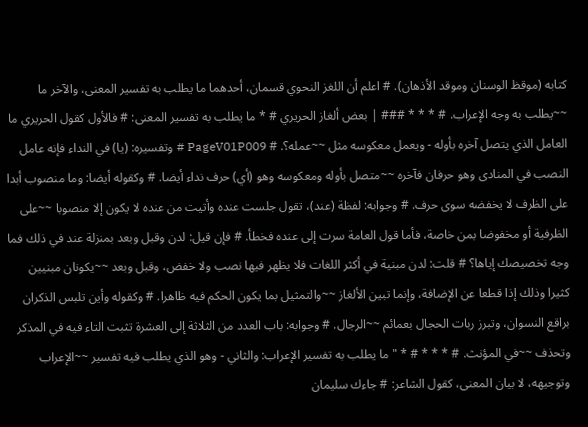كتابه (موقظ الوسنان وموقد الأذهان). # اعلم أن اللغز النحوي قسمان، أحدهما ما يطلب به تفسير المعنى، والآخر ما ~~يطلب به وجه الإعراب. # * * * ### | بعض ألغاز الحريري # * ما يطلب به تفسير المعنى: # فالأول كقول الحريري ما العامل الذي يتصل آخره بأوله - ويعمل معكوسه مثل ~~عمله؟. # PageV01P009 # وتفسيره: (يا) في النداء فإنه عامل النصب في المنادى وهو حرفان فآخره ~~متصل بأوله ومعكوسه وهو (أي) حرف نداء أيضا. # وكقوله أيضا: وما منصوب أبدا على الظرف لا يخفضه سوى حرف. # وجوابه: لفظة (عند)، تقول جلست عنده وأتيت من عنده لا يكون إلا منصوبا ~~على الظرفية أو مخفوضا بمن خاصة، فأما قول العامة سرت إلى عنده فخطأ. # فإن قيل: لدن وقبل وبعد بمنزلة عند في ذلك فما وجه تخصيصك إياها؟ # قلت: لدن مبنية في أكثر اللغات فلا يظهر فيها نصب ولا خفض، وقبل وبعد ~~يكونان مبنيين كثيرا وذلك إذا قطعا عن الإضافة، وإنما تبين الألغاز ~~والتمثيل بما يكون الحكم فيه ظاهرا. # وكقوله وأين تلبس الذكران براقع النسوان، وتبرز ربات الحجال بعمائم ~~الرجال. # وجوابه: باب العدد من الثلاثة إلى العشرة تثبت التاء فيه في المذكر وتحذف ~~في المؤنث. # * * * # * " ما يطلب به تفسير الإعراب: والثاني - وهو الذي يطلب فيه تفسير ~~الإعراب وتوجيهه، لا بيان المعنى، كقول الشاعر: # جاءك سليمان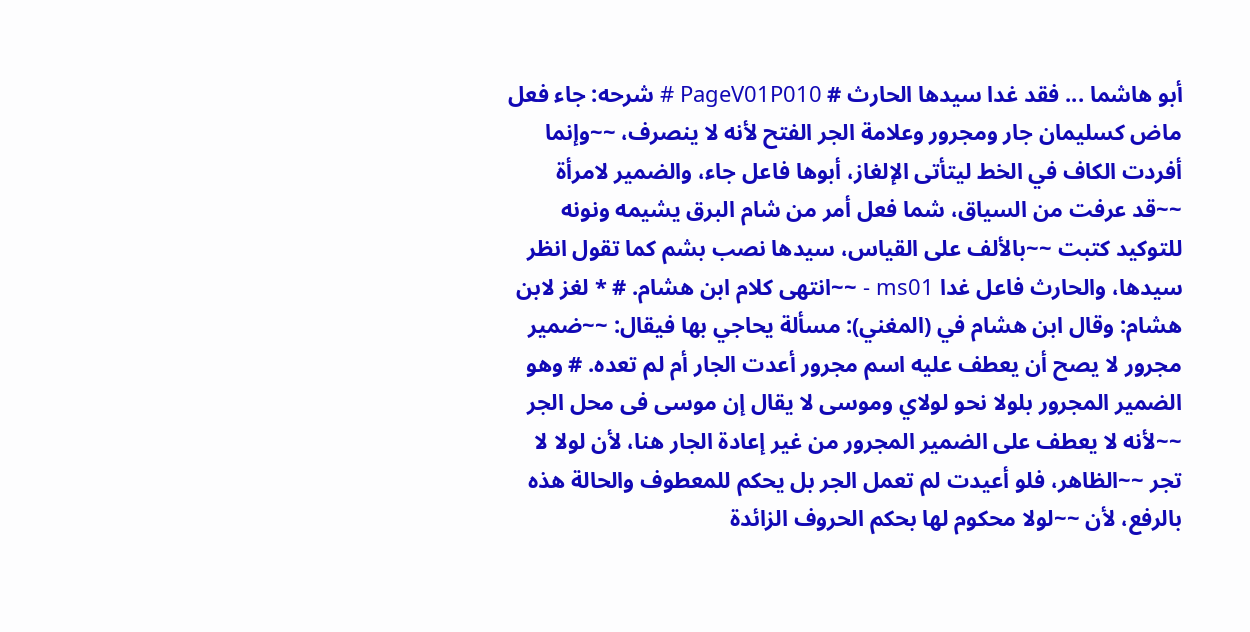أبو هاشما ... فقد غدا سيدها الحارث # PageV01P010 # شرحه: جاء فعل ماض كسليمان جار ومجرور وعلامة الجر الفتح لأنه لا ينصرف، ~~وإنما أفردت الكاف في الخط ليتأتى الإلغاز، أبوها فاعل جاء، والضمير لامرأة ~~قد عرفت من السياق، شما فعل أمر من شام البرق يشيمه ونونه للتوكيد كتبت ~~بالألف على القياس، سيدها نصب بشم كما تقول انظر سيدها، والحارث فاعل غدا ms01 - ~~انتهى كلام ابن هشام. # * لغز لابن هشام: وقال ابن هشام في (المغني): مسألة يحاجي بها فيقال: ~~ضمير مجرور لا يصح أن يعطف عليه اسم مجرور أعدت الجار أم لم تعده. # وهو الضمير المجرور بلولا نحو لولاي وموسى لا يقال إن موسى فى محل الجر ~~لأنه لا يعطف على الضمير المجرور من غير إعادة الجار هنا، لأن لولا لا تجر ~~الظاهر، فلو أعيدت لم تعمل الجر بل يحكم للمعطوف والحالة هذه بالرفع، لأن ~~لولا محكوم لها بحكم الحروف الزائدة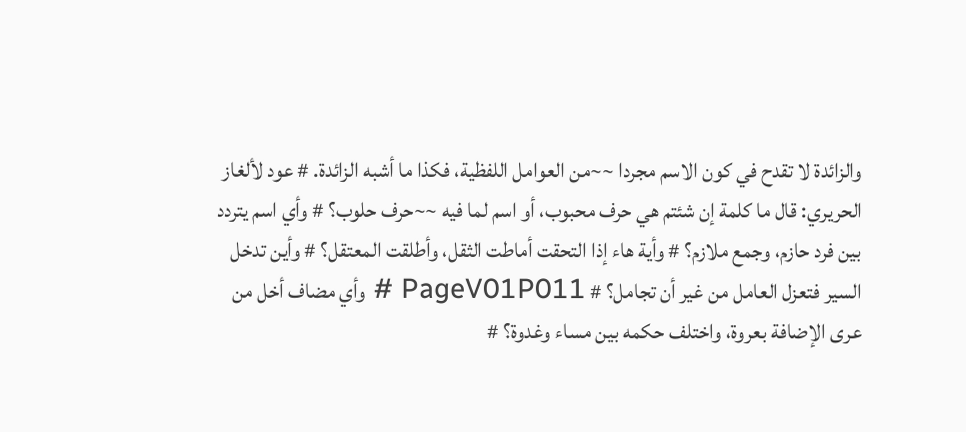والزائدة لا تقدح في كون الاسم مجردا ~~من العوامل اللفظية، فكذا ما أشبه الزائدة. # عود لألغاز الحريري: قال ما كلمة إن شئتم هي حرف محبوب، أو اسم لما فيه ~~حرف حلوب؟ # وأي اسم يتردد بين فرد حازم، وجمع ملازم؟ # وأية هاء إذا التحقت أماطت الثقل، وأطلقت المعتقل؟ # وأين تدخل السير فتعزل العامل من غير أن تجامل؟ # PageV01P011 # وأي مضاف أخل من عرى الإضافة بعروة، واختلف حكمه بين مساء وغدوة؟ #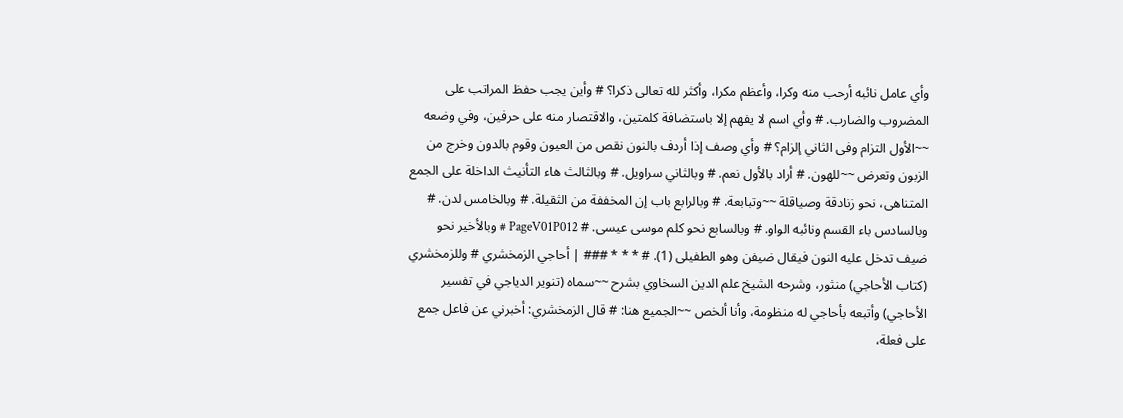وأي عامل نائبه أرحب منه وكرا، وأعظم مكرا، وأكثر لله تعالى ذكرا؟ # وأين يجب حفظ المراتب على المضروب والضارب. # وأي اسم لا يفهم إلا باستضافة كلمتين، والاقتصار منه على حرفين، وفي وضعه ~~الأول التزام وفى الثاني إلزام؟ # وأي وصف إذا أردف بالنون نقص من العيون وقوم بالدون وخرج من الزبون وتعرض ~~للهون. # أراد بالأول نعم. # وبالثاني سراويل. # وبالثالث هاء التأنيث الداخلة على الجمع المتناهى، نحو زنادقة وصياقلة ~~وتبابعة. # وبالرابع باب إن المخففة من الثقيلة. # وبالخامس لدن. # وبالسادس باء القسم ونائبه الواو. # وبالسابع نحو كلم موسى عيسى. # PageV01P012 # وبالأخير نحو ضيف تدخل عليه النون فيقال ضيفن وهو الطفيلى (1). # * * * ### | أحاجي الزمخشري # وللزمخشري (كتاب الأحاجي) منثور، وشرحه الشيخ علم الدين السخاوي بشرح ~~سماه (تنوير الدياجي في تفسير الأحاجي) وأتبعه بأحاجي له منظومة، وأنا ألخص ~~الجميع هنا: # قال الزمخشري: أخبرني عن فاعل جمع على فعلة،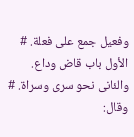وفعيل جمع على فعلة. # الأول باب قاض وداع. والئانى نحو سرى وسراة. # وقال: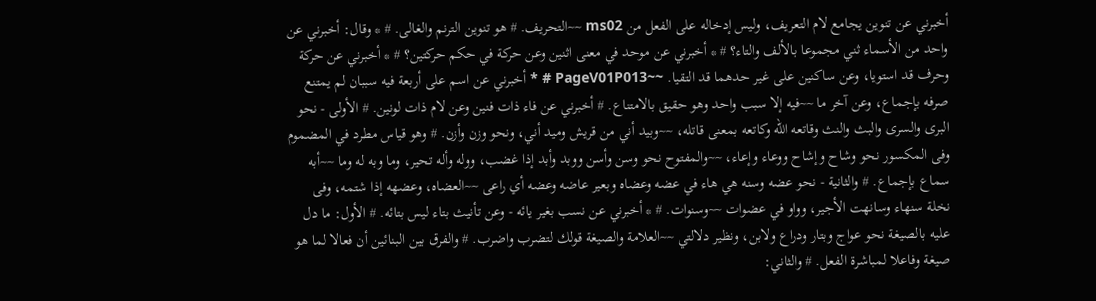أخبرني عن تنوين يجامع لام التعريف، وليس إدخاله على الفعل من ms02 ~~التحريف. # هو تنوين الترنم والغالى. # * وقال: أخبرني عن واحد من الأسماء ثني مجموعا بالألف والتاء؟ # * أخبرني عن موحد في معنى اثنين وعن حركة في حكم حركتين؟ # * أخبرني عن حركة وحرف قد استويا، وعن ساكنين على غير حدهما قد التقيا. ~~PageV01P013 # * أخبرني عن اسم على أربعة فيه سببان لم يمتنع صرفه بإجماع، وعن آخر ما ~~فيه إلا سبب واحد وهو حقيق بالامتناع. # أخبرني عن فاء ذات فنين وعن لام ذات لونين. # الأولى - نحو البرى والسرى والبث والنث وقاتعه الله وكاتعه بمعنى قاتله، ~~وبيد أني من قريش وميد أني، ونحو وزن وأزن. # وهو قياس مطرد في المضموم وفى المكسور نحو وشاح وإشاح ووعاء وإعاء، ~~والمفتوح نحو وسن وأسن ووبد وأبد إذا غضب، ووله وأله تحير، وما وبه له وما ~~أبه سماع بإجماع. # والثانية - نحو عضه وسنه هي هاء في عضه وعضاه وبعير عاضه وعضه أي راعى ~~العضاه، وعضهه إذا شتمه، وفى نخلة سنهاء وسانهت الأجير، وواو في عضوات ~~وسنوات. # * أخبرني عن نسب بغير يائه - وعن تأنيث بتاء ليس بتائه. # الأول: ما دل عليه بالصيغة نحو عواج وبتار ودراع ولابن، ونظير دلالتي ~~العلامة والصيغة قولك لتضرب واضرب. # والفرق بين البنائين أن فعالا لما هو صيغة وفاعلا لمباشرة الفعل. # والثاني: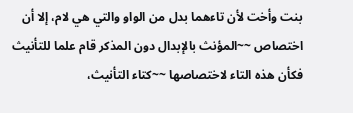بنت وأخت لأن تاءهما بدل من الواو والتي هي لام، إلا أن اختصاص ~~المؤنث بالإبدال دون المذكر قام علما للتأنيث فكأن هذه التاء لاختصاصها ~~كتاء التأنيث،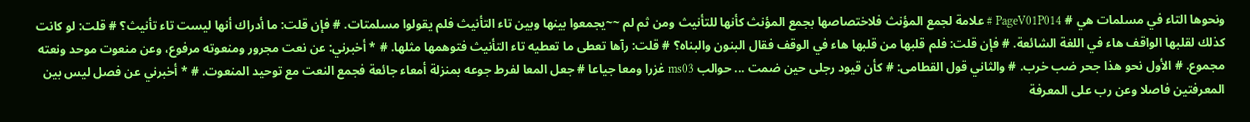ونحوها التاء في مسلمات هي # PageV01P014 # علامة لجمع المؤنث فلاختصاصها بجمع المؤنث كأنها للتأنيث ومن ثم لم ~~يجمعوا بينها وبين تاء التأنيث فلم يقولوا مسلمتات. # فإن قلت: ما أدراك أنها ليست تاء تأنيث؟ # قلت: لو كانت كذلك لقلبها الواقف هاء في اللغة الشائعة. # فإن قلت: فلم قلبها من قلبها هاء في الوقف فقال البنون والبناه؟ # قلت: رآها تعطى ما تعطيه تاء التأنيث فتوهمها مثلها. # * أخبرني: عن نعت مجرور ومنعوته مرفوع، وعن منعوت موحد ونعته مجموع. # الأول نحو هذا جحر ضب خرب. # والثاني قول القطامى: # كأن قيود رجلى حين ضمت ... حوالب ms03 غزرا ومعا جياعا # جعل المعا لفرط جوعه بمنزلة أمعاء جائعة فجمع النعت مع توحيد المنعوت. # * أخبرني عن فصل ليس بين المعرفتين فاصلا وعن رب على المعرفة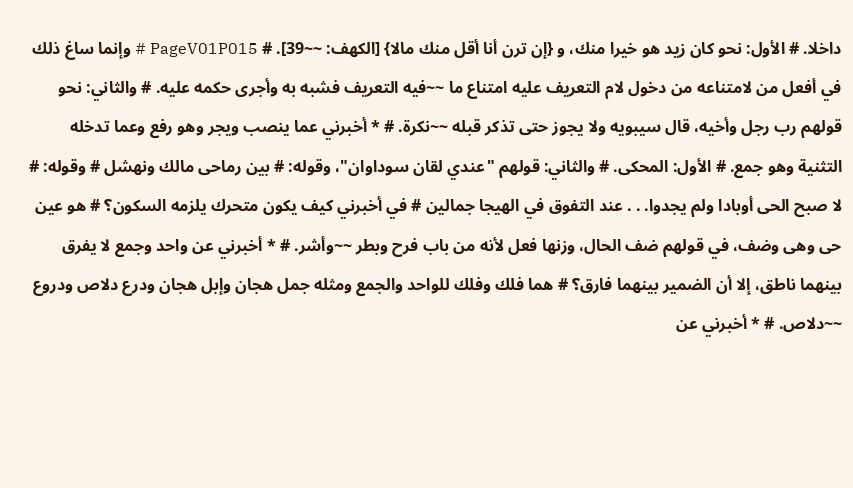داخلا. # الأول: نحو كان زيد هو خيرا منك، و {إن ترن أنا أقل منك مالا} [الكهف: ~~39]. # PageV01P015 # وإنما ساغ ذلك في أفعل من لامتناعه من دخول لام التعريف عليه امتناع ما ~~فيه التعريف فشبه به وأجرى حكمه عليه. # والثاني: نحو قولهم رب رجل وأخيه، قال سيبويه ولا يجوز حتى تذكر قبله ~~نكرة. # * أخبرني عما ينصب ويجر وهو رفع وعما تدخله التثنية وهو جمع. # الأول: المحكى. # والثاني: قولهم "عندي لقان سوداوان"، وقوله: # بين رماحى مالك ونهشل # وقوله: # لا صبح الحى أوبادا ولم يجدوا. . . عند التفوق في الهيجا جمالين # في أخبرني كيف يكون متحرك يلزمه السكون؟ # هو عين حى وهى وضف، في قولهم ضف الحال، وزنها فعل لأنه من باب فرح وبطر ~~وأشر. # * أخبرني عن واحد وجمع لا يفرق بينهما ناطق، إلا أن الضمير بينهما فارق؟ # هما فلك وفلك للواحد والجمع ومثله جمل هجان وإبل هجان ودرع دلاص ودروع ~~دلاص. # * أخبرني عن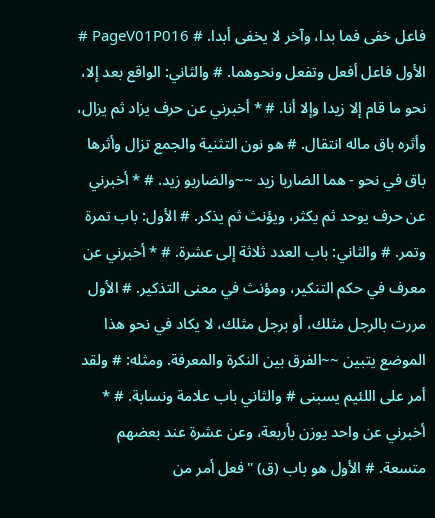فاعل خفى فما بدا، وآخر لا يخفى أبدا. # PageV01P016 # الأول فاعل أفعل وتفعل ونحوهما. # والثاني: الواقع بعد إلا، نحو ما قام إلا زيدا وإلا أنا. # * أخبرني عن حرف يزاد ثم يزال، وأثره باق ماله انتقال. # هو نون التثنية والجمع تزال وأثرها باق في نحو - هما الضاربا زيد ~~والضاربو زيد. # * أخبرني عن حرف يوحد ثم يكثر، ويؤنث ثم يذكر. # الأول: باب تمرة وتمر. # والثاني: باب العدد ثلاثة إلى عشرة. # * أخبرني عن معرف في حكم التنكير، ومؤنث في معنى التذكير. # الأول مررت بالرجل مثلك، أو برجل مثلك، لا يكاد في نحو هذا الموضع يتبين ~~الفرق بين النكرة والمعرفة. ومثله: # ولقد أمر على اللئيم يسبنى # والثاني باب علامة ونسابة. # * أخبرني عن واحد يوزن بأربعة، وعن عشرة عند بعضهم متسعة. # الأول هو باب (ق) "فعل أمر من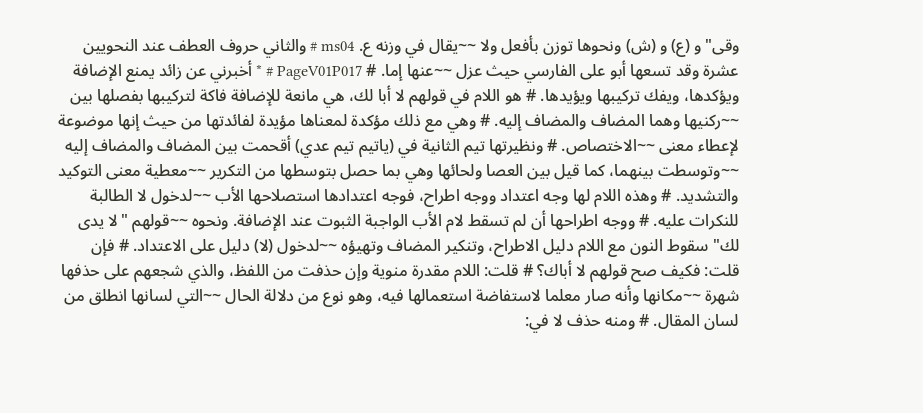وقى" و (ع) و (ش) ونحوها توزن بأفعل ولا ~~يقال في وزنه ع. ms04 # والثاني حروف العطف عند النحويين عشرة وقد تسعها أبو على الفارسي حيث عزل ~~عنها إما. # PageV01P017 # * أخبرني عن زائد يمنع الإضافة ويؤكدها، ويفك تركيبها ويؤيدها. # هو اللام في قولهم لا أبا لك، هي مانعة للإضافة فاكة لتركيبها بفصلها بين ~~ركنيها وهما المضاف والمضاف إليه. # وهي مع ذلك مؤكدة لمعناها مؤيدة لفائدتها من حيث إنها موضوعة لإعطاء معنى ~~الاختصاص. # ونظيرتها تيم الثانية في (ياتيم تيم عدي) أقحمت بين المضاف والمضاف إليه ~~وتوسطت بينهما، كما قيل بين العصا ولحائها وهي بما حصل بتوسطها من التكرير ~~معطية معنى التوكيد والتشديد. # وهذه اللام لها وجه اعتداد ووجه اطراح، فوجه اعتدادها استصلاحها الأب ~~لدخول لا الطالبة للنكرات عليه. # ووجه اطراحها أن لم تسقط لام الأب الواجبة الثبوت عند الإضافة. ونحوه ~~قولهم "لا يدى لك" سقوط النون مع اللام دليل الاطراح، وتنكير المضاف وتهيؤه ~~لدخول (لا) دليل على الاعتداد. # فإن قلت: فكيف صح قولهم لا أباك؟ # قلت: اللام مقدرة منوية وإن حذفت من اللفظ، والذي شجعهم على حذفها شهرة ~~مكانها وأنه صار معلما لاستفاضة استعمالها فيه، وهو نوع من دلالة الحال ~~التي لسانها انطلق من لسان المقال. # ومنه حذف لا في: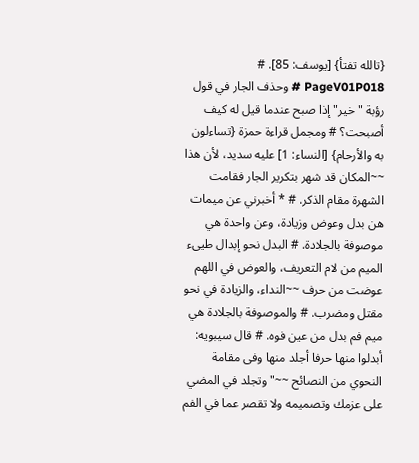{تالله تفتأ} [يوسف: 85]. # PageV01P018 # وحذف الجار في قول رؤبة " خير" إذا صبح عندما قيل له كيف أصبحت؟ # ومجمل قراءة حمزة {تساءلون به والأرحام} [النساء: 1] عليه سديد، لأن هذا ~~المكان قد شهر بتكرير الجار فقامت الشهرة مقام الذكر. # * أخبرني عن ميمات هن بدل وعوض وزيادة، وعن واحدة هي موصوفة بالجلادة. # البدل نحو إبدال طيىء الميم من لام التعريف، والعوض في اللهم عوضت من حرف ~~النداء، والزيادة في نحو مقتل ومضرب. # والموصوفة بالجلادة هي ميم فم بدل من عين فوه. # قال سيبويه: أبدلوا منها حرفا أجلد منها وفى مقامة النحوي من النصائح ~~"وتجلد في المضي على عزمك وتصميمه ولا تقصر عما في الفم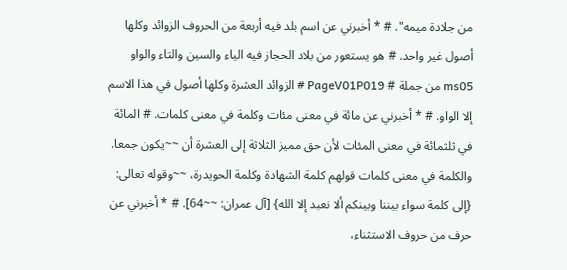من جلادة ميمه". # * أخبرني عن اسم بلد فيه أربعة من الحروف الزوائد وكلها أصول غير واحد. # هو يستعور من بلاد الحجاز فيه الياء والسين والتاء والواو ms05 من جملة # PageV01P019 # الزوائد العشرة وكلها أصول في هذا الاسم إلا الواو. # * أخبرني عن مائة في معنى مئات وكلمة في معنى كلمات. # المائة في ثلثمائة في معنى المئات لأن حق مميز الثلاثة إلى العشرة أن ~~يكون جمعا. والكلمة في معنى كلمات قولهم كلمة الشهادة وكلمة الحويدرة، ~~وقوله تعالى: {إلى كلمة سواء بيننا وبينكم ألا نعبد إلا الله} [آل عمران: ~~64]. # * أخبرني عن حرف من حروف الاستثناء،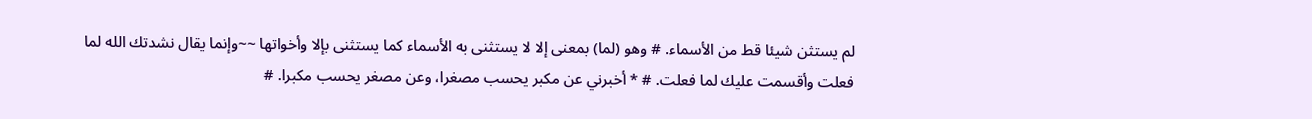لم يستثن شيئا قط من الأسماء. # وهو (لما) بمعنى إلا لا يستثنى به الأسماء كما يستثنى بإلا وأخواتها ~~وإنما يقال نشدتك الله لما فعلت وأقسمت عليك لما فعلت. # * أخبرني عن مكبر يحسب مصغرا، وعن مصغر يحسب مكبرا. #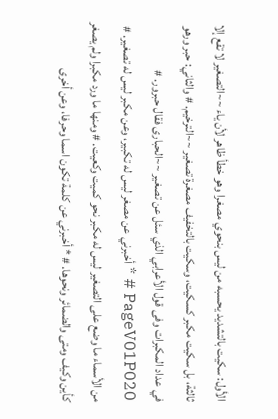الأول: سكيت بالتشديد يحسبه من ليس بنحوي مصغرا وهو خطأ ظاهر لأن ياء ~~التصغير لا تقع إلا ثالثة، بل سكيت مكبر كسكيت، وسكيت بالتخفيف مصغرة تصغير ~~الترخيم. # والثاني: حبر ورهو في عداد المكبرات وفى قول الأعرابي الذي سئل عن تصغير ~~الحبارى فقال حبرور. # PageV01P020 # * أخبرني عن مصغر ليس له تكبير، وعن مكبر ليس له تصغير. # من الأسماء ما وضع على التصغير ليس له مكبر نحو كميت وكعيت. # ومنها ما ورد مكبرا ولم يصغر كأين وكيف ومتى والضمائر ونحوها. # * أخبرني عن كلمة تكون اسما وحرفا، وعن أخرى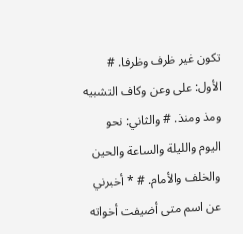تكون غير ظرف وظرفا. # الأول: على وعن وكاف التشبيه ومذ ومنذ. # والثاني: نحو اليوم والليلة والساعة والحين والخلف والأمام. # * أخبرني عن اسم متى أضيفت أخواته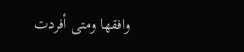وافقها ومتى أفردت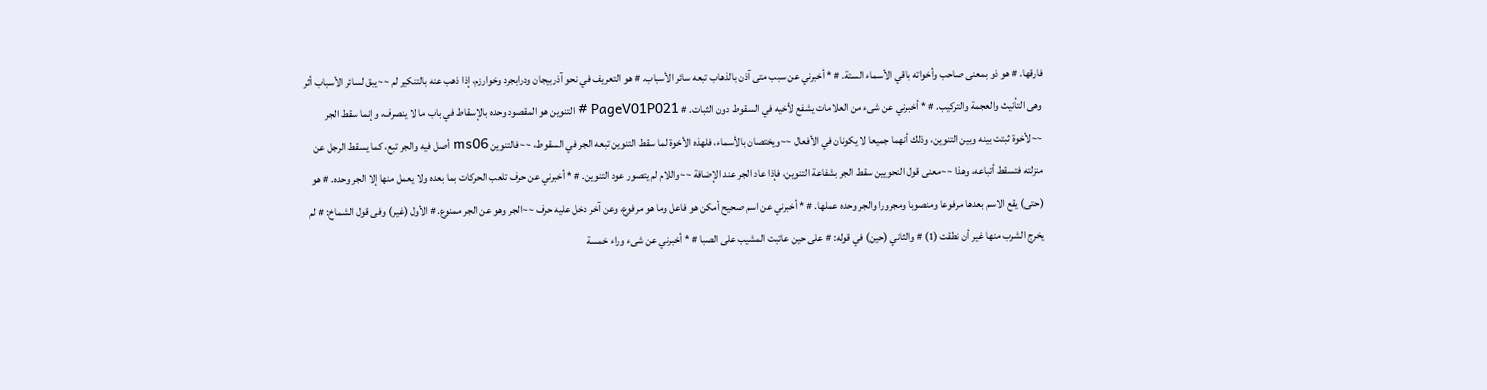فارقها. # هو ذو بمعنى صاحب وأخواته باقي الأسماء الستة. # * أخبرني عن سبب متى آذن بالذهاب تبعه سائر الأسباب. # هو التعريف في نحو آذربيجان ودرابجرد وخوارزم، إذا ذهب عنه بالتنكير لم ~~يبق لسائر الأسباب أثر وهى التأنيث والعجمة والتركيب. # * أخبرني عن شىء من العلامات يشفع لأخيه في السقوط دون الثبات. # PageV01P021 # التنوين هو المقصود وحده بالإسقاط في باب ما لا ينصرف، وإنما سقط الجر ~~لأخوة ثبتت بينه وبين التنوين، وذلك أنهما جميعا لا يكونان في الأفعال ~~ويختصان بالأسماء، فلهذه الأخوة لما سقط التنوين تبعه الجر في السقوط، ~~فالتنوين ms06 أصل فيه والجر تبع، كما يسقط الرجل عن منزلته فتسقط أتباعه، وهذا ~~معنى قول النحويين سقط الجر بشفاعة التنوين، فإذا عاد الجر عند الإضافة ~~واللام لم يتصور عود التنوين. # * أخبرني عن حرف تلعب الحركات بما بعده ولا يعمل منها إلا الجر وحده. # هو (حتى) يقع الاسم بعدها مرفوعا ومنصوبا ومجرورا والجر وحده عملها. # * أخبرني عن اسم صحيح أمكن هو فاعل وما هو مرفوع، وعن آخر دخل عليه حرف ~~الجر وهو عن الجر ممنوع. # الأول (غير) وفى قول الشماخ: # لم يخرج الشرب منها غير أن نطقت (1) # والثاني (حين) في قوله: # على حين عاتبت المشيب على الصبا # * أخبرني عن شىء وراء خمسة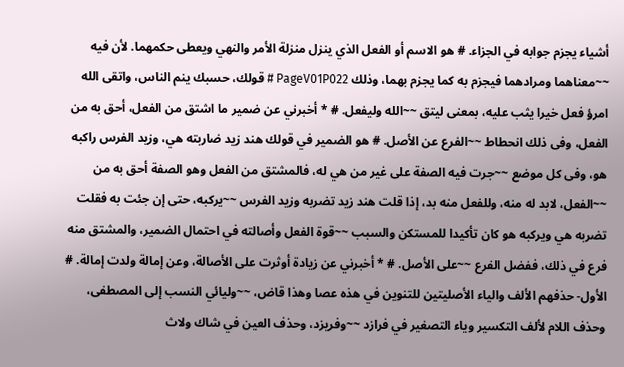أشياء يجزم جوابه في الجزاء. # هو الاسم أو الفعل الذي ينزل منزلة الأمر والنهي ويعطى حكمهما. لأن فيه ~~معناهما ومرادهما فيجزم به كما يجزم بهما، وذلك PageV01P022 # قولك، حسبك ينم الناس، واتقى الله امرؤ فعل خيرا يثب عليه، بمعنى ليتق ~~الله وليفعل. # * أخبرني عن ضمير ما اشتق من الفعل، أحق به من الفعل، وفى ذلك انحطاط ~~الفرع عن الأصل. # هو الضمير في قولك هند زيد ضاربته هي، وزيد الفرس راكبه هو، وفى كل موضع ~~جرت فيه الصفة على غير من هي له، فالمشتق من الفعل وهو الصفة أحق به من ~~الفعل، لابد له منه، وللفعل منه بد، إذا قلت هند زيد تضربه وزيد الفرس ~~يركبه، حتى إن جئت به فقلت تضربه هي ويركبه هو كان تأكيدا للمستكن والسبب ~~قوة الفعل وأصالته في احتمال الضمير، والمشتق منه فرع في ذلك، ففضل الفرع ~~على الأصل. # * أخبرني عن زيادة أوثرت على الأصالة، وعن إمالة ولدت إمالة. # الأول- حذفهم الألف والياء الأصليتين للتنوين في هذه عصا وهذا قاض، ~~وليائي النسب إلى المصطفى، وحذف اللام لألف التكسير وياء التصغير في فرازد ~~وفريزد، وحذف العين في شاك ولاث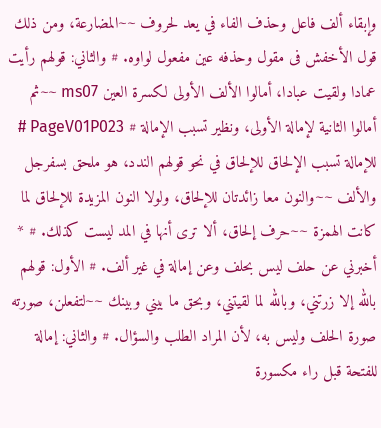وإبقاء ألف فاعل وحذف الفاء في يعد لحروف ~~المضارعة، ومن ذلك قول الأخفش فى مقول وحذفه عين مفعول لواوه. # والثاني: قولهم رأيت عمادا ولقيت عبادا، أمالوا الألف الأولى لكسرة العين ms07 ~~ثم أمالوا الثانية لإمالة الأولى، ونظير تسبب الإمالة # PageV01P023 # للإمالة تسبب الإلحاق للإلحاق في نحو قولهم الندد، هو ملحق بسفرجل والألف ~~والنون معا زائدتان للإلحاق، ولولا النون المزيدة للإلحاق لما كانت الهمزة ~~حرف إلحاق، ألا ترى أنها في المد ليست كذلك. # * أخبرني عن حلف ليس بحلف وعن إمالة في غير ألف. # الأول: قولهم بالله إلا زرتني، وبالله لما لقيتني، وبحق ما بيني وبينك ~~لتفعلن، صورته صورة الحلف وليس به، لأن المراد الطلب والسؤال. # والثاني: إمالة للفتحة قبل راء مكسورة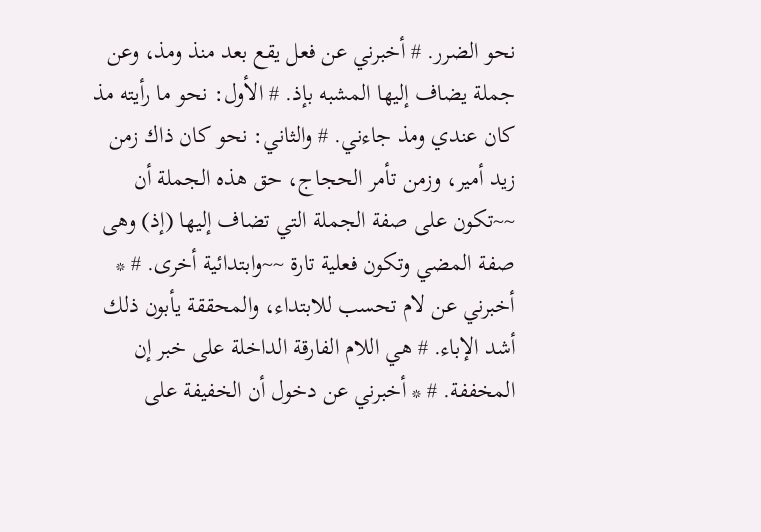نحو الضرر. # أخبرني عن فعل يقع بعد منذ ومذ، وعن جملة يضاف إليها المشبه بإذ. # الأول: نحو ما رأيته مذ كان عندي ومذ جاءني. # والثاني: نحو كان ذاك زمن زيد أمير، وزمن تأمر الحجاج، حق هذه الجملة أن ~~تكون على صفة الجملة التي تضاف إليها (إذ) وهى صفة المضي وتكون فعلية تارة ~~وابتدائية أخرى. # * أخبرني عن لام تحسب للابتداء، والمحققة يأبون ذلك أشد الإباء. # هي اللام الفارقة الداخلة على خبر إن المخففة. # * أخبرني عن دخول أن الخفيفة على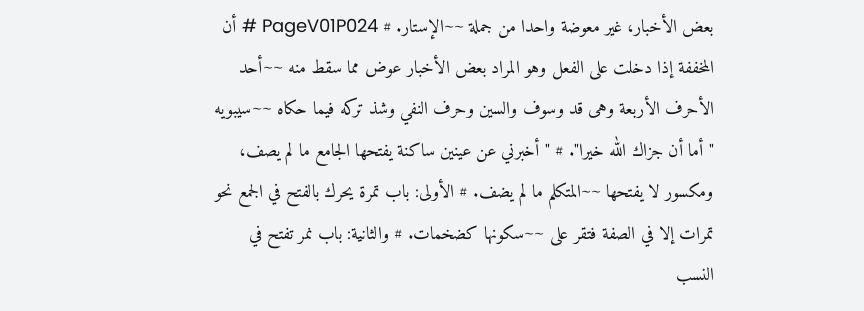بعض الأخبار، غير معوضة واحدا من جملة ~~الإستار. # PageV01P024 # أن المخففة إذا دخلت على الفعل وهو المراد بعض الأخبار عوض مما سقط منه ~~أحد الأحرف الأربعة وهى قد وسوف والسين وحرف النفي وشذ تركه فيما حكاه ~~سيبويه "أما أن جزاك الله خيرا". # " أخبرني عن عينين ساكنة يفتحها الجامع ما لم يصف، ومكسور لا يفتحها ~~المتكلم ما لم يضف. # الأولى: باب تمرة يحرك بالفتح في الجمع نحو تمرات إلا في الصفة فتقر على ~~سكونها كضخمات. # والثانية: باب نمر تفتح في النسب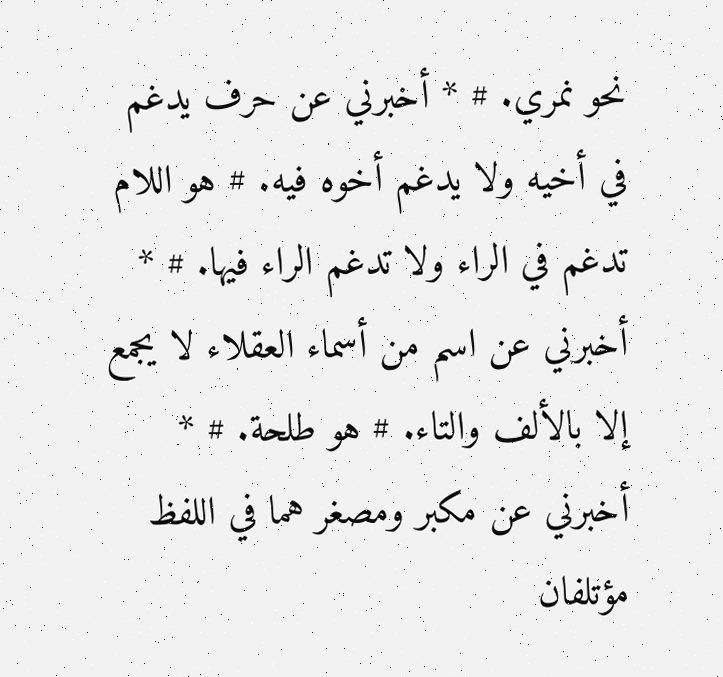نحو نمري. # * أخبرني عن حرف يدغم في أخيه ولا يدغم أخوه فيه. # هو اللام تدغم في الراء ولا تدغم الراء فيها. # * أخبرني عن اسم من أسماء العقلاء لا يجمع إلا بالألف والتاء. # هو طلحة. # * أخبرني عن مكبر ومصغر هما في اللفظ مؤتلفان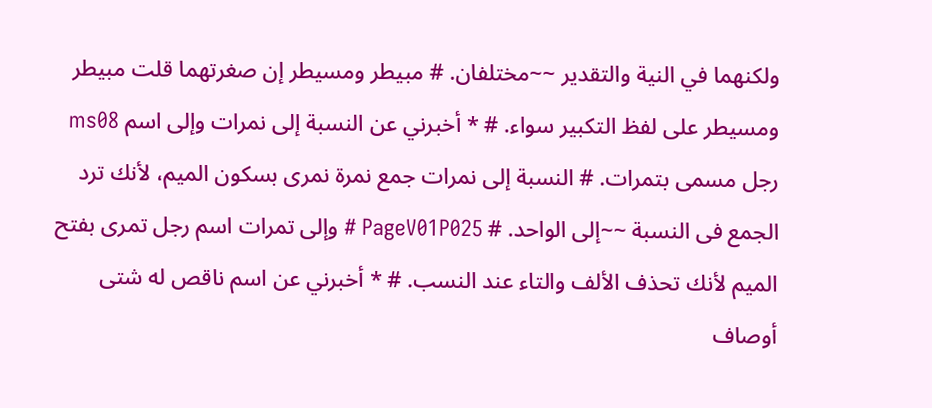ولكنهما في النية والتقدير ~~مختلفان. # مبيطر ومسيطر إن صغرتهما قلت مبيطر ومسيطر على لفظ التكبير سواء. # * أخبرني عن النسبة إلى نمرات وإلى اسم ms08 رجل مسمى بتمرات. # النسبة إلى نمرات جمع نمرة نمرى بسكون الميم، لأنك ترد الجمع فى النسبة ~~إلى الواحد. # PageV01P025 # وإلى تمرات اسم رجل تمرى بفتح الميم لأنك تحذف الألف والتاء عند النسب. # * أخبرني عن اسم ناقص له شتى أوصاف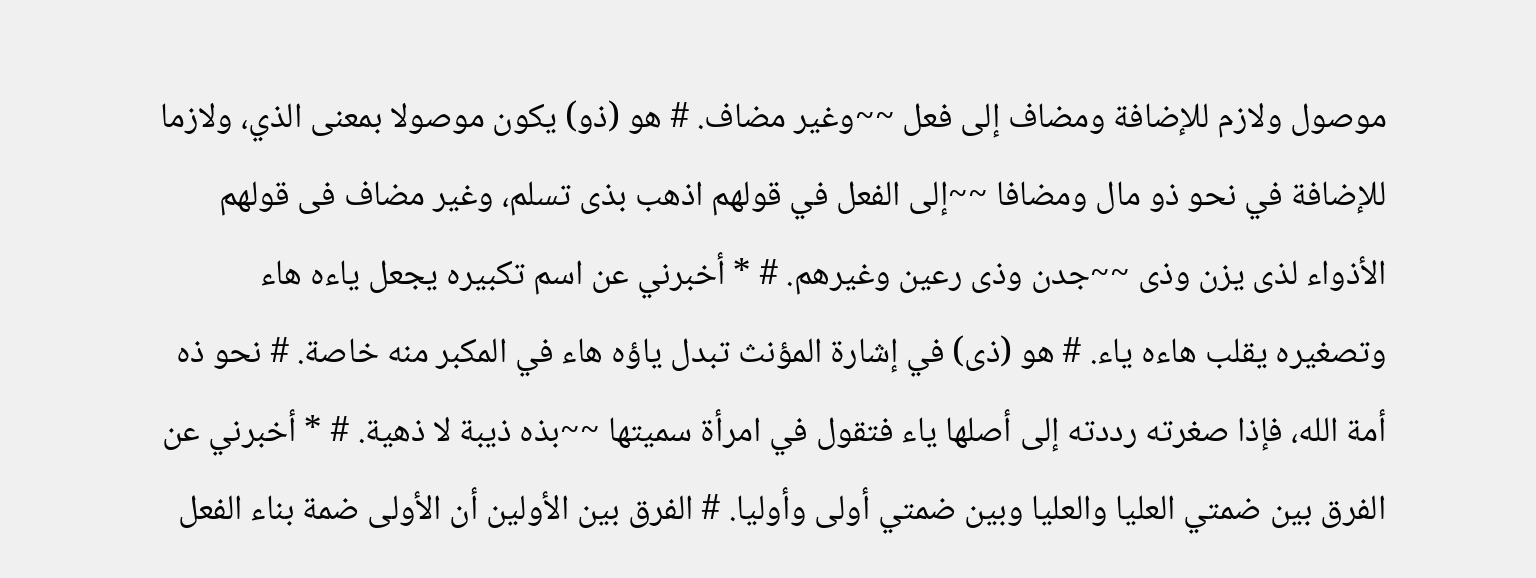موصول ولازم للإضافة ومضاف إلى فعل ~~وغير مضاف. # هو (ذو) يكون موصولا بمعنى الذي، ولازما للإضافة في نحو ذو مال ومضافا ~~إلى الفعل في قولهم اذهب بذى تسلم، وغير مضاف فى قولهم الأذواء لذى يزن وذى ~~جدن وذى رعين وغيرهم. # * أخبرني عن اسم تكبيره يجعل ياءه هاء وتصغيره يقلب هاءه ياء. # هو (ذى) في إشارة المؤنث تبدل ياؤه هاء في المكبر منه خاصة. # نحو ذه أمة الله، فإذا صغرته رددته إلى أصلها ياء فتقول في امرأة سميتها ~~بذه ذيبة لا ذهية. # * أخبرني عن الفرق بين ضمتي العليا والعليا وبين ضمتي أولى وأوليا. # الفرق بين الأولين أن الأولى ضمة بناء الفعل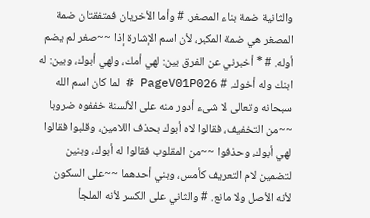والثانية ضمة بناء المصغر. # وأما الأخريان فمتفقتان ضمة المصغر هي ضمة المكبر، لأن اسم الإشارة إذا ~~صغر لم يضم أوله. # * أخبرني عن الفرق بين: لهي أمك، ولهي أبوك، وبين: له ابنك وله أخوك. # PageV01P026 # لما كان اسم الله سبحانه وتعالى لا شىء أدور منه على الألسنة خففوه ضروبا ~~من التخفيف، فقالوا لاه أبوك بحذف اللامين، وقلبوا فقالوا لهي أبوك، وحذفوا ~~من المقلوب فقالوا له أبوك، وبنين لتضمين لام التعريف كأمس، وبني أحدهما ~~على السكون لأنه الأصل ولا مانع. # والثاني على الكسر لأنه الملجأ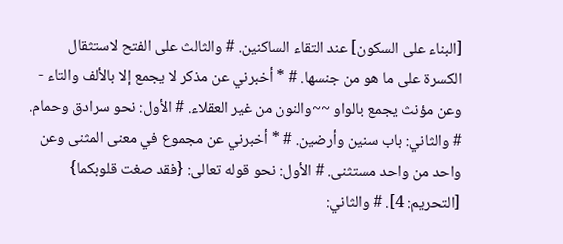[البناء على السكون] عند التقاء الساكنين. # والثالث على الفتح لاستثقال الكسرة على ما هو من جنسها. # * أخبرني عن مذكر لا يجمع إلا بالألف والتاء - وعن مؤنث يجمع بالواو ~~والنون من غير العقلاء. # الأول: نحو سرادق وحمام. # والثاني: باب سنين وأرضين. # * أخبرني عن مجموع في معنى المثنى وعن واحد من واحد مستثنى. # الأول: نحو قوله تعالى: {فقد صغت قلوبكما} [التحريم: 4]. # والثاني: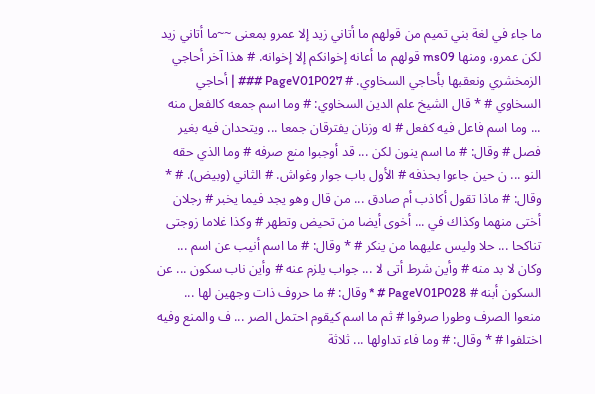ما جاء في لغة بني تميم من قولهم ما أتاني زيد إلا عمرو بمعنى ~~ما أتاني زيد لكن عمرو، ومنها ms09 قولهم ما أعانه إخوانكم إلا إخوانه. # هذا آخر أحاجي الزمخشري ونعقبها بأحاجي السخاوي. # PageV01P027 ### | أحاجي السخاوي # * قال الشيخ علم الدين السخاوي: # وما اسم جمعه كالفعل منه ... وما اسم فاعل فيه كفعل # له وزنان يفترقان جمعا ... ويتحدان فيه بغير فصل # وقال: # ما اسم ينون لكن ... قد أوجبوا منع صرفه # وما الذي حقه النو ... ن حين جاءوا بحذفه # الأول باب جوار وغواش. # الثاني (وبيض). # * وقال: # ماذا تقول أكاذب أم صادق ... من قال وهو يجد فيما يخبر # رجلان أختى منهما وكذاك في ... أخوى أيضا من تحيض وتطهر # وكذا غلاما زوجتى تناكحا ... حلا وليس عليهما من ينكر # * وقال: # ما اسم أنيب عن اسم ... وكان لا بد منه # وأين شرط أتى لا ... جواب يلزم عنه # وأين ناب سكون ... عن السكون أبنه # PageV01P028 # * وقال: # ما حروف ذات وجهين لها ... منعوا الصرف وطورا صرفوا # ثم ما اسم كيقوم احتمل الصر ... ف والمنع وفيه اختلفوا # * وقال: # وما فاء تداولها ... ثلاثة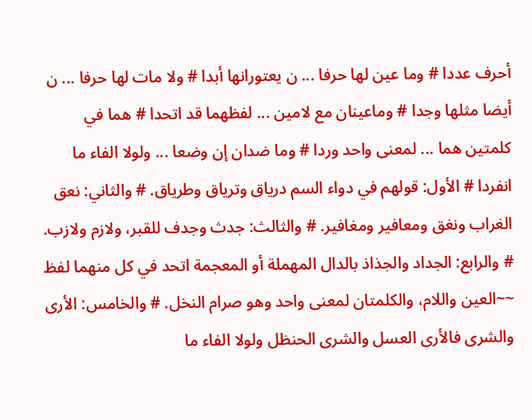أحرف عددا # وما عين لها حرفا ... ن يعتورانها أبدا # ولا مات لها حرفا ... ن أيضا مثلها وجدا # وماعينان مع لامين ... لفظهما قد اتحدا # هما في كلمتين هما ... لمعنى واحد وردا # وما ضدان إن وضعا ... ولولا الفاء ما انفردا # الأول: قولهم في دواء السم درياق وترياق وطرياق. # والثاني: نعق الغراب ونغق ومعافير ومغافير. # والثالث: جدث وجدف للقبر، ولازم ولازب. # والرابع: الجداد والجذاذ بالدال المهملة أو المعجمة اتحد في كل منهما لفظ ~~العين واللام، والكلمتان لمعنى واحد وهو صرام النخل. # والخامس: الأرى والشرى فالأرى العسل والشرى الحنظل ولولا الفاء ما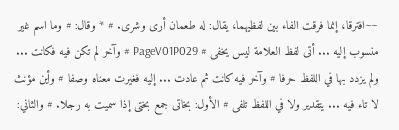~~افترقا، إنما فرقت الفاء بين لفظيهما، يقال: له طعمان أرى وشرى. # * وقال: # وما اسم غير منسوب إليه ... أتى لفظ العلامة ليس يخفى # PageV01P029 # وآخر لم تكن فيه فكانت ... ولم يزدد بها في اللفظ حرفا # وآخر فيه كانت ثم عادت ... إليه فغيرت معناه وصفا # وأين مؤنث لا تاء فيه ... يتقدير ولا في اللفظ تلفى # الأول: بخاتى جمع بختى إذا سميت به رجلا. # والثاني: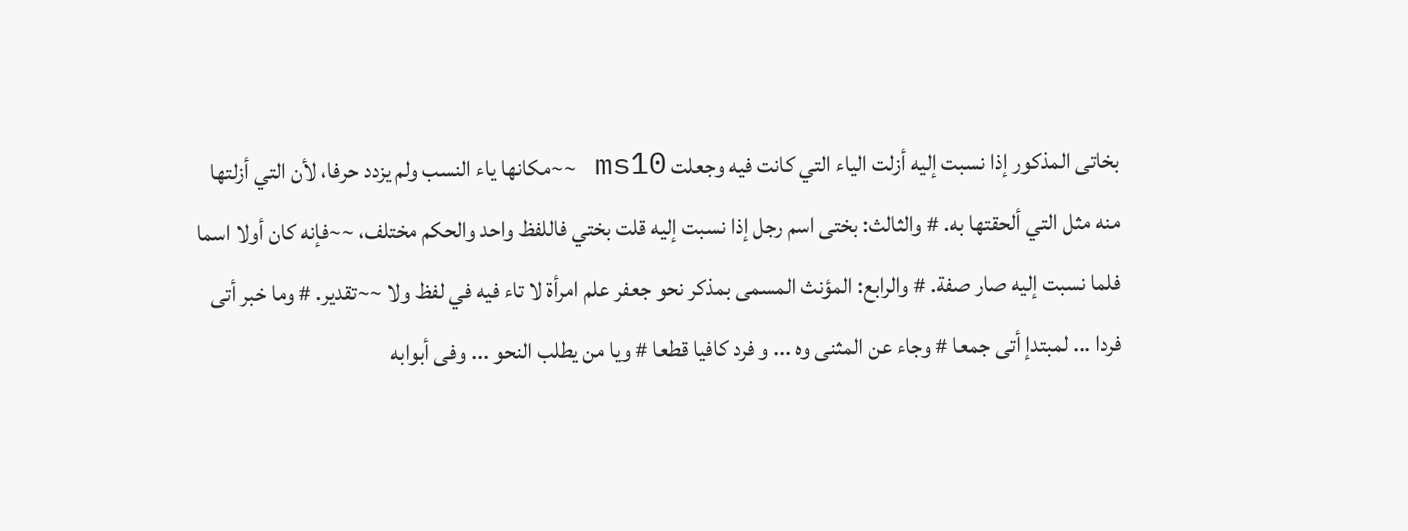بخاتى المذكور إذا نسبت إليه أزلت الياء التي كانت فيه وجعلت ms10 ~~مكانها ياء النسب ولم يزدد حرفا، لأن التي أزلتها منه مثل التي ألحقتها به. # والثالث: بختى اسم رجل إذا نسبت إليه قلت بختي فاللفظ واحد والحكم مختلف، ~~فإنه كان أولا اسما فلما نسبت إليه صار صفة. # والرابع: المؤنث المسمى بمذكر نحو جعفر علم امرأة لا تاء فيه في لفظ ولا ~~تقدير. # وما خبر أتى فردا ... لمبتدإ أتى جمعا # وجاء عن المثنى وه ... و فرد كافيا قطعا # ويا من يطلب النحو ... وفى أبوابه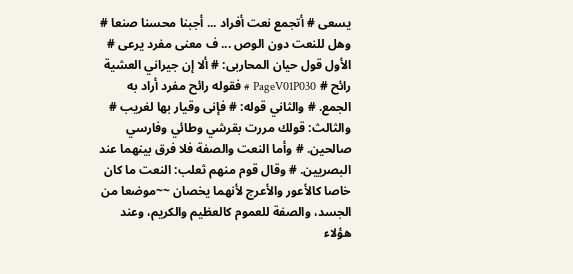يسعى # أتجمع نعت أفراد ... أجبنا محسنا صنعا # وهل للنعت دون الوص ... ف معنى مفرد يرعى # الأول قول حيان المحاربى: # ألا إن جيراني العشية رائح # PageV01P030 # فقوله رائح مفرد أراد به الجمع. # والثاني قوله: # فإنى وقيار بها لغريب # والثالث: قولك مررت بقرشي وطائي وفارسي صالحين. # وأما النعت والصفة فلا فرق بينهما عند البصريين. # وقال قوم منهم ثعلب: النعت ما كان خاصا كالأعور والأعرج لأنهما يخصان ~~موضعا من الجسد، والصفة للعموم كالعظيم والكريم، وعند هؤلاء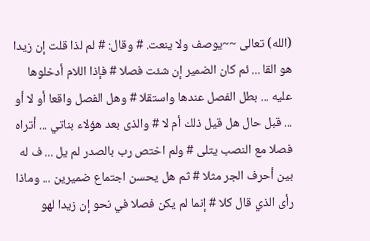(الله) تعالى ~~يوصف ولا ينعت. # وقال: # لم لذا قلت إن زيدا هو القا ... ئم كان الضمير إن شئت فصلا # فإذا اللام أدخلوها عليه ... بطل الفصل عندها واستقلا # وهل الفصل واقعا أو لا أو ... قبل حال هل قيل ذلك أم لا # والذى بعد هؤلاء بناتي ... أتراه فصلا مع النصب يتلى # ولم اختص رب بالصدر لم يل ... ف له بين أحرف الجر مثلا # ثم هل يحسن اجتماع ضميرين ... وماذا رأى الذي قال كلا # إنما لم يكن فصلا في نحو إن زيدا لهو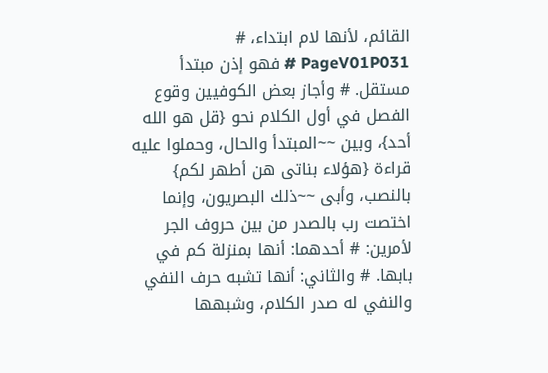القائم، لأنها لام ابتداء، # PageV01P031 # فهو إذن مبتدأ مستقل. # وأجاز بعض الكوفيين وقوع الفصل في أول الكلام نحو {قل هو الله أحد}، وبين ~~المبتدأ والحال، وحملوا عليه قراءة {هؤلاء بناتى هن أطهر لكم} بالنصب، وأبى ~~ذلك البصريون، وإنما اختصت رب بالصدر من بين حروف الجر لأمرين: # أحدهما: أنها بمنزلة كم في بابها. # والثاني: أنها تشبه حرف النفي والنفي له صدر الكلام، وشبهها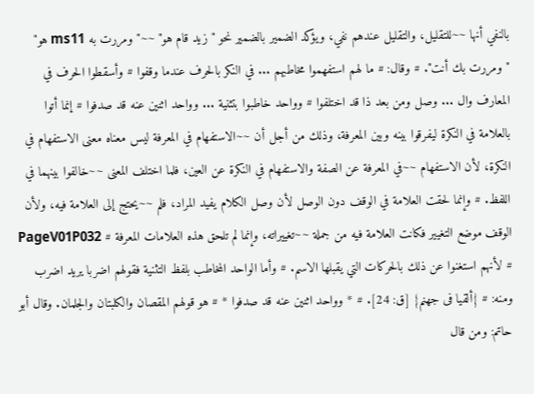بالنفي أنها ~~للتقليل، والتقليل عندهم نفي، ويؤكد الضمير بالضمير نحو "زيد قام هو" ~~"ومررت به ms11 هو" "ومررت بك أنت". # وقال: # ما لهم استفهموا مخاطبهم ... في النكر بالحرف عندما وقفوا # وأسقطوا الحرف في المعارف وال ... وصل ومن بعد ذا قد اختلفوا # وواحد خاطبوا بتثنية ... وواحد اثنين عنه قد صدفوا # إنما أتوا بالعلامة في النكرة ليفرقوا بينه وبين المعرفة، وذلك من أجل أن ~~الاستفهام في المعرفة ليس معناه معنى الاستفهام في النكرة، لأن الاستفهام ~~في المعرفة عن الصفة والاستفهام في النكرة عن العين، فلما اختلف المعنى ~~خالفوا بينهما في اللفظ. # وإنما لحقت العلامة في الوقف دون الوصل لأن وصل الكلام يفيد المراد، فلم ~~يحتج إلى العلامة فيه، ولأن الوقف موضع التغيير فكانت العلامة فيه من جملة ~~تغييراته، وإنما لم تلحق هذه العلامات المعرفة # PageV01P032 # لأنهم استغنوا عن ذلك بالحركات التي يقبلها الاسم. # وأما الواحد المخاطب بلفظ التثنية فقولهم اضربا يريد اضرب ومنه: # {ألقيا فى جهنم} [ق: 24]. # * وواحد اثنين عنه قد صدفوا * # هو قولهم المقصان والكلبتان والجلمان. وقال أبو حاتم: ومن قال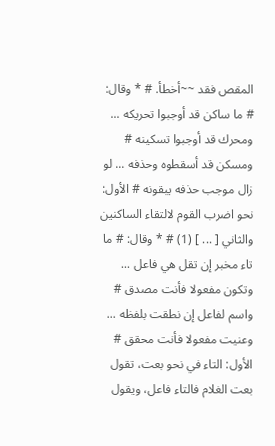المقص فقد ~~أخطأ. # * وقال: # ما ساكن قد أوجبوا تحريكه ... ومحرك قد أوجبوا تسكينه # ومسكن قد أسقطوه وحذفه ... لو زال موجب حذفه يبقونه # الأول: نحو اضرب القوم لالتقاء الساكنين والثاني [ ... ] (1) # * وقال: # ما تاء مخبر إن تقل هي فاعل ... وتكون مفعولا فأنت مصدق # واسم لفاعل إن نطقت بلفظه ... وعنيت مفعولا فأنت محقق # الأول: التاء في نحو بعت، تقول بعت الغلام فالتاء فاعل، ويقول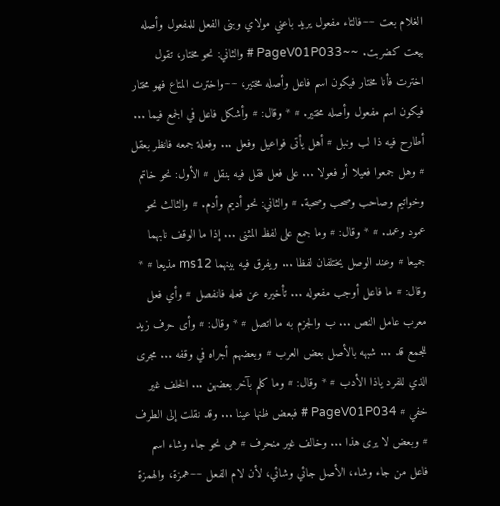الغلام بعت ~~فالتاء مفعول يريد باعني مولاي وبنى الفعل للمفعول وأصله بيعت كضربت. ~~PageV01P033 # والثاني: نحو مختار، تقول اخترت فأنا مختار فيكون اسم فاعل وأصله مختير، ~~واخترت المتاع فهو مختار فيكون اسم مفعول وأصله مختير. # * وقال: # وأشكل فاعل في الجمع فيما ... أطارح فيه ذا لب ونبل # أهل يأتى فواعيل وفعل ... وفعلة جمعه فانظر بعقل # وهل جمعوا فعيلا أو فعولا ... على فعل فقل فيه بنقل # الأول: نحو خاتم وخواتيم وصاحب وصحب وصحبة. # والثاني: نحو أديم وأدم. # والثالث نحو عمود وعمد. # * وقال: # وما جمع على لفظ المثنى ... إذا ما الوقف نابهما جميعا # وعند الوصل يختلفان لفظا ... ويفرق فيه بينهما ms12 مذيعا # * وقال: # ما فاعل أوجب مفعوله ... تأخيره عن فعله فانفصل # وأي فعل معرب عامل النص ... ب والجزم به ما اتصل # * وقال: # وأى حرف زيد للجمع قد ... شبهه بالأصل بعض العرب # وبعضهم أجراه في وقفه ... مجرى الذي للفرد ياذا الأدب # * وقال: # وما كلم بآخر بعضهن ... الخلف غير خفي # PageV01P034 # فبعض ظنها عينا ... وقد نقلت إلى الطرف # وبعض لا يرى هذا ... وخالف غير منحرف # هى نحو جاء وشاء اسم فاعل من جاء وشاء، الأصل جائي وشائي، لأن لام الفعل ~~همزة، والهمزة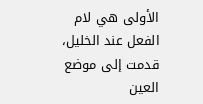الأولى هي لام الفعل عند الخليل، قدمت إلى موضع العين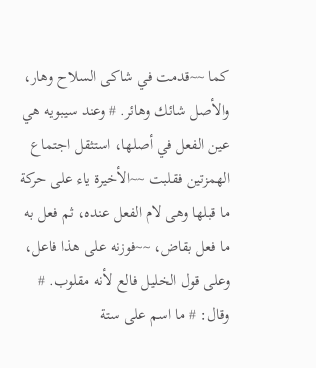كما ~~قدمت في شاكى السلاح وهار، والأصل شائك وهائر. # وعند سيبويه هي عين الفعل في أصلها، استثقل اجتماع الهمزتين فقلبت ~~الأخيرة ياء على حركة ما قبلها وهى لام الفعل عنده، ثم فعل به ما فعل بقاض، ~~فوزنه على هذا فاعل، وعلى قول الخليل فالع لأنه مقلوب. # وقال: # ما اسم على ستة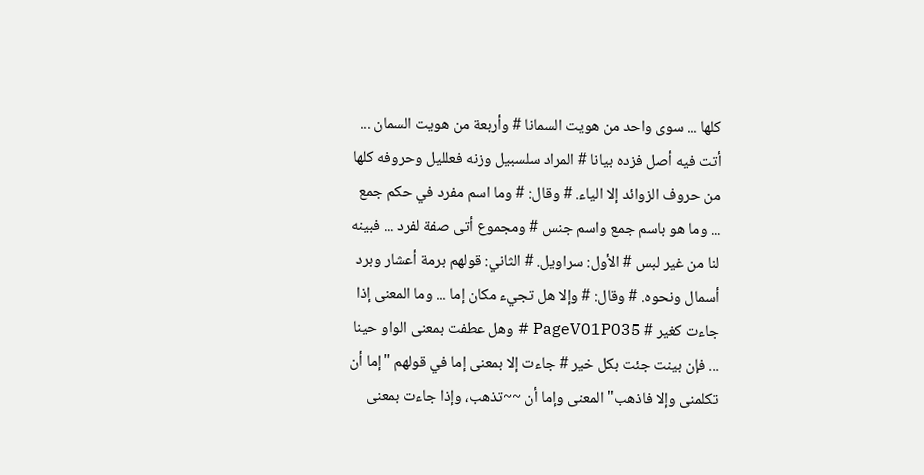كلها ... سوى واحد من هويت السمانا # وأربعة من هويت السمان ... أتت فيه أصل فزده بيانا # المراد سلسبيل وزنه فعلليل وحروفه كلها من حروف الزوائد إلا الياء. # وقال: # وما اسم مفرد في حكم جمع ... وما هو باسم جمع واسم جنس # ومجموع أتى صفة لفرد ... فبينه لنا من غير لبس # الأول: سراويل. # الثاني: قولهم برمة أعشار وبرد أسمال ونحوه. # وقال: # وإلا هل تجيء مكان إما ... وما المعنى إذا جاءت كغير # PageV01P035 # وهل عطفت بمعنى الواو حينا ... فإن بينت جئت بكل خير # جاءت إلا بمعنى إما في قولهم "إما أن تكلمنى وإلا فاذهب" المعنى وإما أن ~~تذهب، وإذا جاءت بمعنى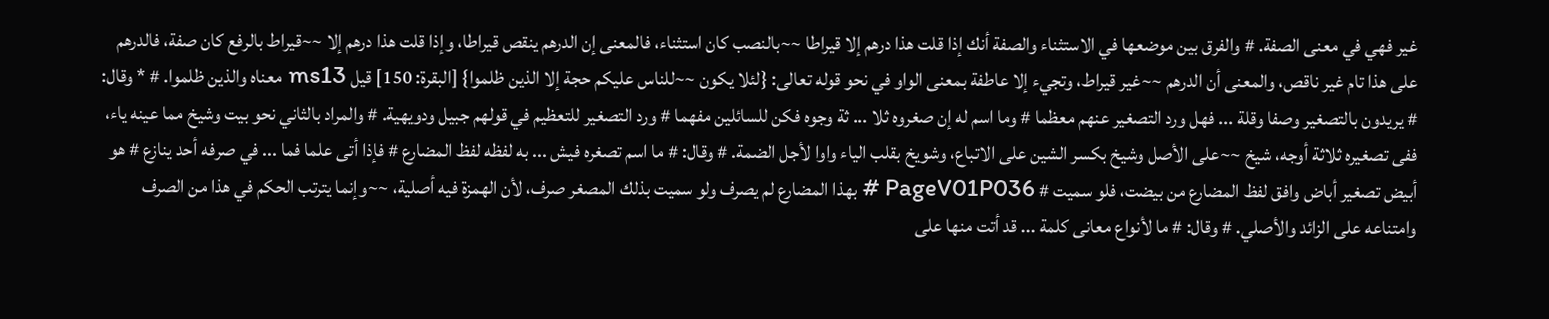غير فهي في معنى الصفة. # والفرق بين موضعها في الاستثناء والصفة أنك إذا قلت هذا درهم إلا قيراطا ~~بالنصب كان استثناء، فالمعنى إن الدرهم ينقص قيراطا، وإذا قلت هذا درهم إلا ~~قيراط بالرفع كان صفة، فالدرهم على هذا تام غير ناقص، والمعنى أن الدرهم ~~غير قيراط، وتجيء إلا عاطفة بمعنى الواو في نحو قوله تعالى: {لئلا يكون ~~للناس عليكم حجة إلا الذين ظلموا} [البقرة: 150] قيل ms13 معناه والذين ظلموا. # * وقال: # يريدون بالتصغير وصفا وقلة ... فهل ورد التصغير عنهم معظما # وما اسم له إن صغروه ثلا ... ثة وجوه فكن للسائلين مفهما # ورد التصغير للتعظيم في قولهم جبيل ودويهية. # والمراد بالثاني نحو بيت وشيخ مما عينه ياء، ففى تصغيره ثلاثة أوجه، شيخ ~~على الأصل وشيخ بكسر الشين على الاتباع، وشويخ بقلب الياء واوا لأجل الضمة. # وقال: # ما اسم تصغره فيش ... به لفظه لفظ المضارع # فإذا أتى علما فما ... في صرفه أحد ينازع # هو أبيض تصغير أباض وافق لفظ المضارع من بيضت، فلو سميت # PageV01P036 # بهذا المضارع لم يصرف ولو سميت بذلك المصغر صرف، لأن الهمزة فيه أصلية، ~~وإنما يترتب الحكم في هذا من الصرف وامتناعه على الزائد والأصلي. # وقال: # ما لأنواع معانى كلمة ... قد أتت منها على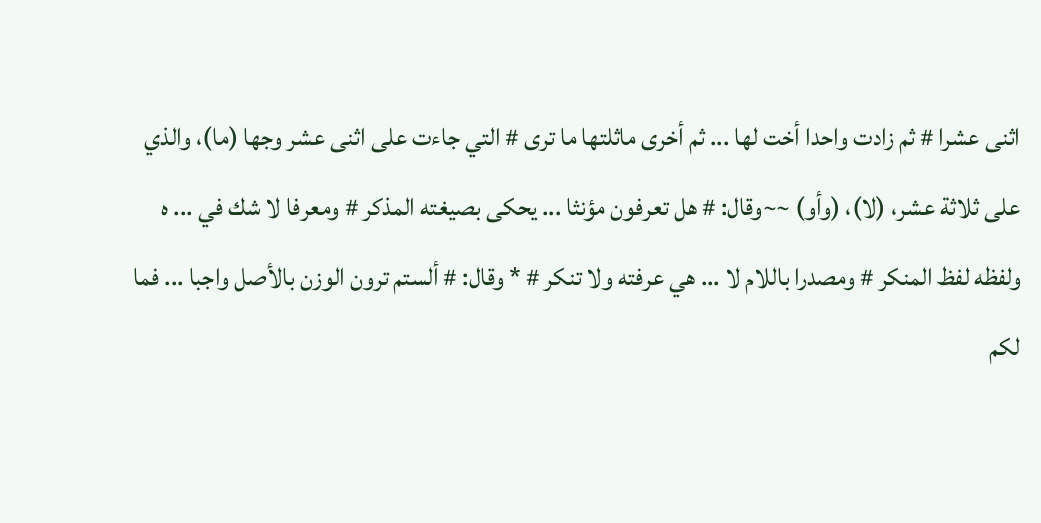اثنى عشرا # ثم زادت واحدا أخت لها ... ثم أخرى ماثلتها ما ترى # التي جاءت على اثنى عشر وجها (ما)، والذي على ثلاثة عشر، (لا)، (وأو) ~~وقال: # هل تعرفون مؤنثا ... يحكى بصيغته المذكر # ومعرفا لا شك في ... ه ولفظه لفظ المنكر # ومصدرا باللام لا ... هي عرفته ولا تنكر # * وقال: # ألستم ترون الوزن بالأصل واجبا ... فما لكم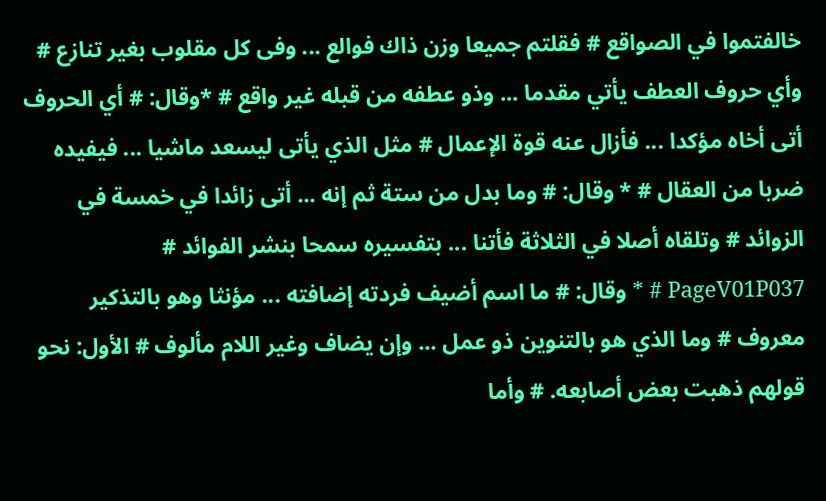خالفتموا في الصواقع # فقلتم جميعا وزن ذاك فوالع ... وفى كل مقلوب بغير تنازع # وأي حروف العطف يأتي مقدما ... وذو عطفه من قبله غير واقع # *وقال: # أي الحروف أتى أخاه مؤكدا ... فأزال عنه قوة الإعمال # مثل الذي يأتى ليسعد ماشيا ... فيفيده ضربا من العقال # * وقال: # وما بدل من ستة ثم إنه ... أتى زائدا في خمسة في الزوائد # وتلقاه أصلا في الثلاثة فأتنا ... بتفسيره سمحا بنشر الفوائد # PageV01P037 # * وقال: # ما اسم أضيف فردته إضافته ... مؤنثا وهو بالتذكير معروف # وما الذي هو بالتنوين ذو عمل ... وإن يضاف وغير اللام مألوف # الأول: نحو قولهم ذهبت بعض أصابعه. # وأما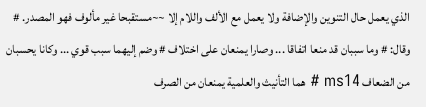الذي يعمل حال التنوين والإضافة ولا يعمل مع الألف واللام إلا ~~مستقبحا غير مألوف فهو المصدر. # وقال: # وما سببان قد منعا اتفاقا ... وصارا يمنعان على اختلاف # وضم إليهما سبب قوي ... وكانا يحسبان من الضعاف ms14 # هما التأنيث والعلمية يمنعان من الصرف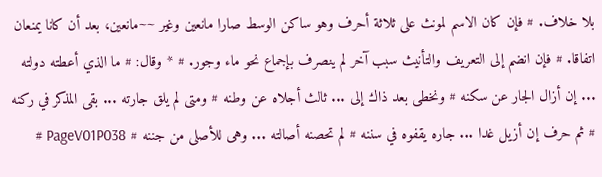بلا خلاف. # فإن كان الاسم لمونث على ثلاثة أحرف وهو ساكن الوسط صارا مانعين وغير ~~مانعين، بعد أن كانا يمنعان اتفاقا. # فإن انضم إلى التعريف والتأنيث سبب آخر لم ينصرف بإجماع نحو ماء وجور. # * وقال: # ما الذي أعطته دولته ... إن أزال الجار عن سكنه # ونخطى بعد ذاك إلى ... ثالث أجلاه عن وطنه # ومتى لم يلق جارته ... بقى المذكر في ركنه # ثم حرف إن أزيل غدا ... جاره يقفوه في سننه # لم تحصنه أصالته ... وهى للأصلى من جننه # PageV01P038 #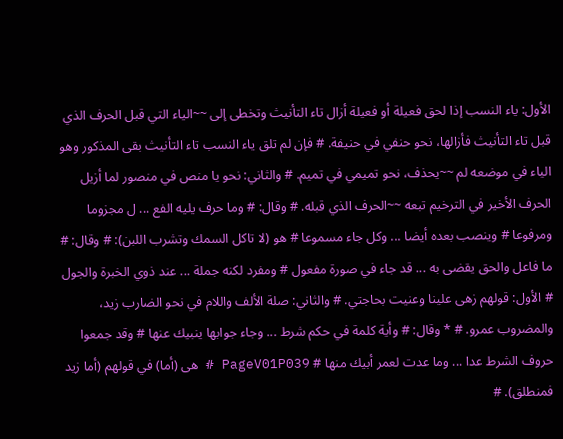الأول: ياء النسب إذا لحق فعيلة أو فعيلة أزال تاء التأنيث وتخطى إلى ~~الياء التي قبل الحرف الذي قبل تاء التأنيث فأزالها، نحو حنفي في حنيفة. # فإن لم تلق ياء النسب تاء التأنيث بقى المذكور وهو الياء في موضعه لم ~~يحذف، نحو تميمي في تميم. # والثاني: نحو يا منص في منصور لما أزيل الحرف الأخير في الترخيم تبعه ~~الحرف الذي قبله. # وقال: # وما حرف يليه الفع ... ل مجزوما ومرفوعا # وينصب بعده أيضا ... وكل جاء مسموعا # هو (لا تاكل السمك وتشرب اللبن): # وقال: # ما فاعل والحق يقضى به ... قد جاء في صورة مفعول # ومفرد لكنه جملة ... عند ذوي الخبرة والجول # الأول: قولهم زهى علينا وعنيت بحاجتي. # والثاني: صلة الألف واللام في نحو الضارب زيد، والمضروب عمرو. # * وقال: # وأية كلمة في حكم شرط ... وجاء جوابها ينبيك عنها # وقد جمعوا حروف الشرط عدا ... وما عدت لعمر أبيك منها # PageV01P039 # هى (أما) في قولهم (أما زيد فمنطلق). #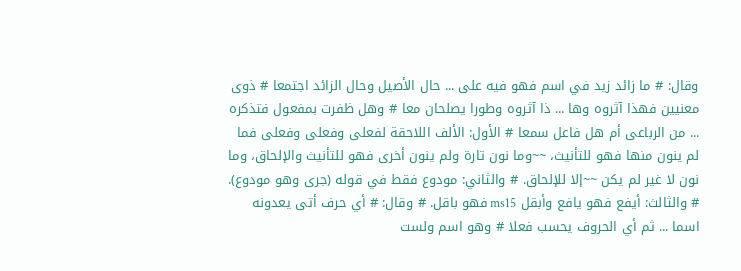وقال: # ما زائد زيد في اسم فهو فيه على ... حال الأصيل وحال الزائد اجتمعا # ذوى معنيين فهذا آثروه وها ... ذا آثروه وطورا يصلحان معا # وهل ظفرت بمفعول فتذكره ... من الرباعى أم هل فاعل سمعا # الأول: الألف اللاحقة لفعلى وفعلى وفعلى فما لم ينون منها فهو للتأنيث، ~~وما نون تارة ولم ينون أخرى فهو للتأنيث والإلحاق، وما نون لا غير لم يكن ~~إلا للإلحاق. # والثاني: مودوع فقط في قوله (جرى وهو مودوع). # والثالث: أيفع فهو يافع وأبقل ms15 فهو باقل. # وقال: # أي حرف أتى يعدونه اسما ... ثم أي الحروف يحسب فعلا # وهو اسم ولست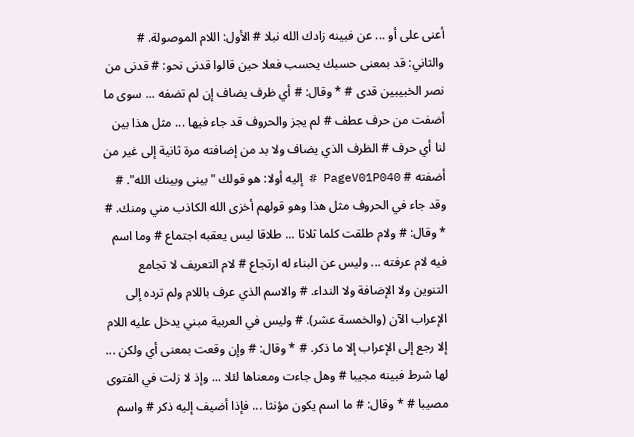أعنى على أو ... عن فبينه زادك الله نبلا # الأول: اللام الموصولة. # والثاني: قد بمعنى حسبك يحسب فعلا حين قالوا قدنى نحو: # قدنى من نصر الخبيبين قدى # * وقال: # أي ظرف يضاف إن لم تضفه ... سوى ما أضفت من حرف عطف # لم يجز والحروف قد جاء فيها ... مثل هذا بين لنا أي حرف # الظرف الذي يضاف ولا بد من إضافته مرة ثانية إلى غير من أضفته # PageV01P040 # إليه أولا: هو قولك "بينى وبينك الله". # وقد جاء في الحروف مثل هذا وهو قولهم أخزى الله الكاذب مني ومنك. # * وقال: # ولام طلقت كلما ثلاثا ... طلاقا ليس يعقبه اجتماع # وما اسم فيه لام عرفته ... وليس عن البناء له ارتجاع # لام التعريف لا تجامع التنوين ولا الإضافة ولا النداء. # والاسم الذي عرف باللام ولم ترده إلى الإعراب الآن (والخمسة عشر). # وليس في العربية مبني يدخل عليه اللام إلا رجع إلى الإعراب إلا ما ذكر. # * وقال: # وإن وقعت بمعنى أي ولكن ... لها شرط فبينه مجيبا # وهل جاءت ومعناها لئلا ... وإذ لا زلت في الفتوى مصيبا # * وقال: # ما اسم يكون مؤنثا ... فإذا أضيف إليه ذكر # واسم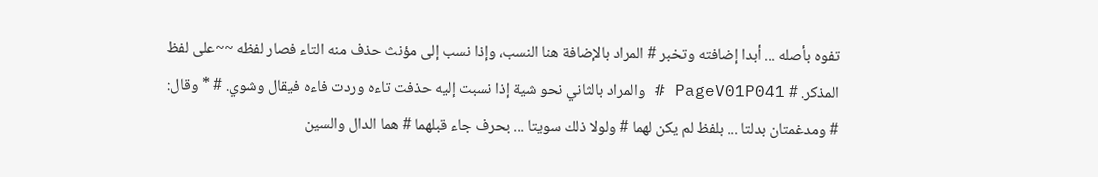تفوه بأصله ... أبدا إضافته وتخبر # المراد بالإضافة هنا النسب، وإذا نسب إلى مؤنث حذف منه التاء فصار لفظه ~~على لفظ المذكر. # PageV01P041 # والمراد بالثاني نحو شية إذا نسبت إليه حذفت تاءه وردت فاءه فيقال وشوي. # * وقال: # ومدغمتان بدلتا ... بلفظ لم يكن لهما # ولولا ذلك سويتا ... بحرف جاء قبلهما # هما الدال والسين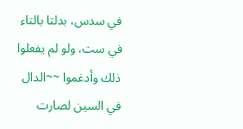في سدس، بدلتا بالتاء في ست، ولو لم يفعلوا ذلك وأدغموا ~~الدال في السين لصارت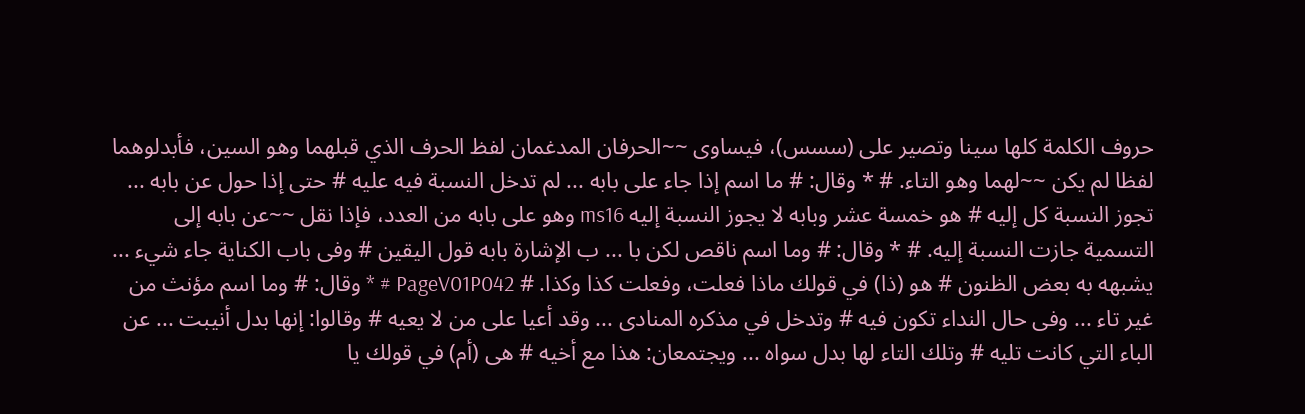حروف الكلمة كلها سينا وتصير على (سسس)، فيساوى ~~الحرفان المدغمان لفظ الحرف الذي قبلهما وهو السين، فأبدلوهما لفظا لم يكن ~~لهما وهو التاء. # * وقال: # ما اسم إذا جاء على بابه ... لم تدخل النسبة فيه عليه # حتى إذا حول عن بابه ... تجوز النسبة كل إليه # هو خمسة عشر وبابه لا يجوز النسبة إليه ms16 وهو على بابه من العدد، فإذا نقل ~~عن بابه إلى التسمية جازت النسبة إليه. # * وقال: # وما اسم ناقص لكن با ... ب الإشارة بابه قول اليقين # وفى باب الكناية جاء شيء ... يشبهه به بعض الظنون # هو (ذا) في قولك ماذا فعلت، وفعلت كذا وكذا. # PageV01P042 # * وقال: # وما اسم مؤنث من غير تاء ... وفى حال النداء تكون فيه # وتدخل في مذكره المنادى ... وقد أعيا على من لا يعيه # وقالوا: إنها بدل أنيبت ... عن الباء التي كانت تليه # وتلك التاء لها بدل سواه ... ويجتمعان: هذا مع أخيه # هى (أم) في قولك يا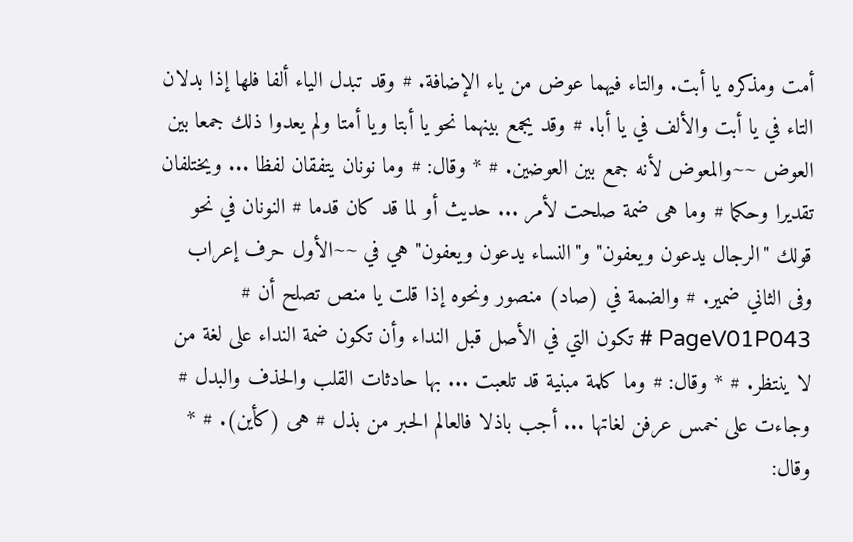أمت ومذكره يا أبت. والتاء فيهما عوض من ياء الإضافة. # وقد تبدل الياء ألفا فلها إذا بدلان التاء في يا أبت والألف في يا أبا. # وقد يجمع بينهما نحو يا أبتا ويا أمتا ولم يعدوا ذلك جمعا بين العوض ~~والمعوض لأنه جمع بين العوضين. # * وقال: # وما نونان يتفقان لفظا ... ويختلفان تقديرا وحكما # وما هى ضمة صلحت لأمر ... حديث أو لما قد كان قدما # النونان في نحو قولك "الرجال يدعون ويعفون" و"النساء يدعون ويعفون" هي في ~~الأول حرف إعراب وفى الثاني ضمير. # والضمة في (صاد) منصور ونحوه إذا قلت يا منص تصلح أن # PageV01P043 # تكون التي في الأصل قبل النداء وأن تكون ضمة النداء على لغة من لا ينتظر. # * وقال: # وما كلمة مبنية قد تلعبت ... بها حادثات القلب والحذف والبدل # وجاءت على خمس عرفن لغاتها ... أجب باذلا فالعالم الحبر من بذل # هى (كأين). # * وقال: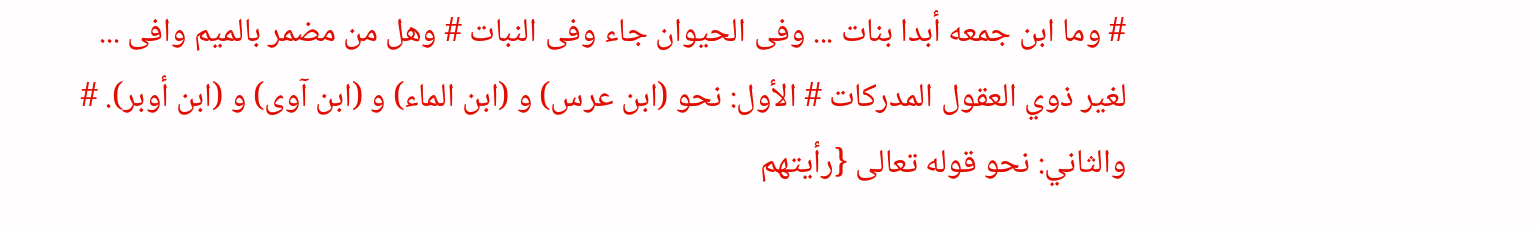# وما ابن جمعه أبدا بنات ... وفى الحيوان جاء وفى النبات # وهل من مضمر بالميم وافى ... لغير ذوي العقول المدركات # الأول: نحو (ابن عرس) و (ابن الماء) و (ابن آوى) و (ابن أوبر). # والثاني: نحو قوله تعالى {رأيتهم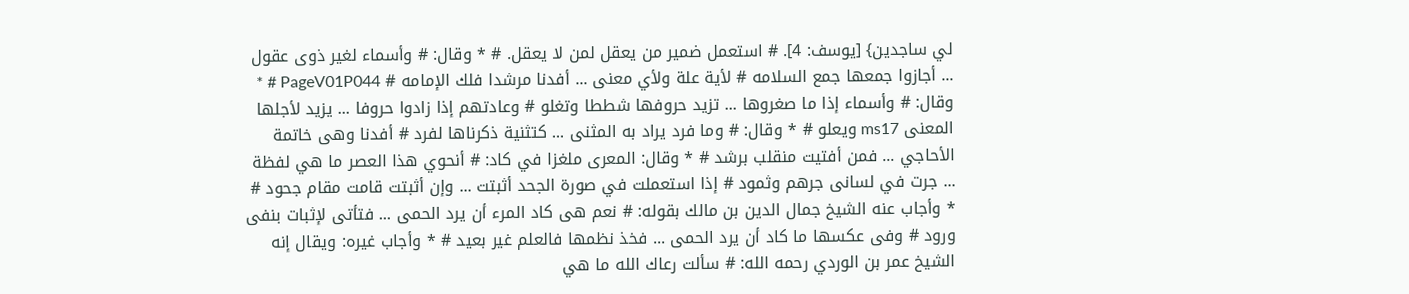لي ساجدين} [يوسف: 4]. # استعمل ضمير من يعقل لمن لا يعقل. # * وقال: # وأسماء لغير ذوى عقول ... أجازوا جمعها جمع السلامه # لأية علة ولأي معنى ... أفدنا مرشدا فلك الإمامه # PageV01P044 # * وقال: # وأسماء إذا ما صغروها ... تزيد حروفها شططا وتغلو # وعادتهم إذا زادوا حروفا ... يزيد لأجلها المعنى ms17 ويعلو # * وقال: # وما فرد يراد به المثنى ... كتثنية ذكرناها لفرد # أفدنا وهى خاتمة الأحاجي ... فمن أفتيت منقلب برشد # * وقال: المعرى ملغزا في كاد: # أنحوي هذا العصر ما هي لفظة ... جرت في لسانى جرهم وثمود # إذا استعملت في صورة الجحد أثبتت ... وإن أثبتت قامت مقام جحود # * وأجاب عنه الشيخ جمال الدين بن مالك بقوله: # نعم هى كاد المرء أن يرد الحمى ... فتأتى لإثبات بنفى ورود # وفى عكسها ما كاد أن يرد الحمى ... فخذ نظمها فالعلم غير بعيد # * وأجاب غيره: ويقال إنه الشيخ عمر بن الوردي رحمه الله: # سألت رعاك الله ما هي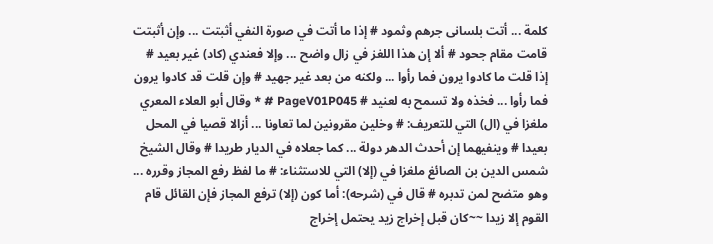كلمة ... أتت بلسانى جرهم وثمود # إذا ما أتت في صورة النفي أثبتت ... وإن أثبتت قامت مقام جحود # ألا إن هذا اللغز في زال واضح ... وإلا فعندي (كاد) غير بعيد # إذا قلت ما كادوا يرون فما رأوا ... ولكنه من بعد غير جهيد # وإن قلت قد كادوا يرون فما رأوا ... فخذه ولا تسمح به لعنيد # PageV01P045 # * وقال أبو العلاء المعري ملغزا في (ال) التي للتعريف: # وخلين مقرونين لما تعاونا ... أزالا قصيا في المحل بعيدا # وينفيهما إن أحدث الدهر دولة ... كما جعلاه في الديار طريدا # وقال الشيخ شمس الدين بن الصائغ ملغزا في (إلا) التي للاستثناء: # ما لفظ رفع المجاز وقرره ... وهو متضح لمن تدبره # قال في (شرحه): أما كون (إلا) ترفع المجاز فإن القائل قام القوم إلا زيدا ~~كان قبل إخراج زيد يحتمل إخراج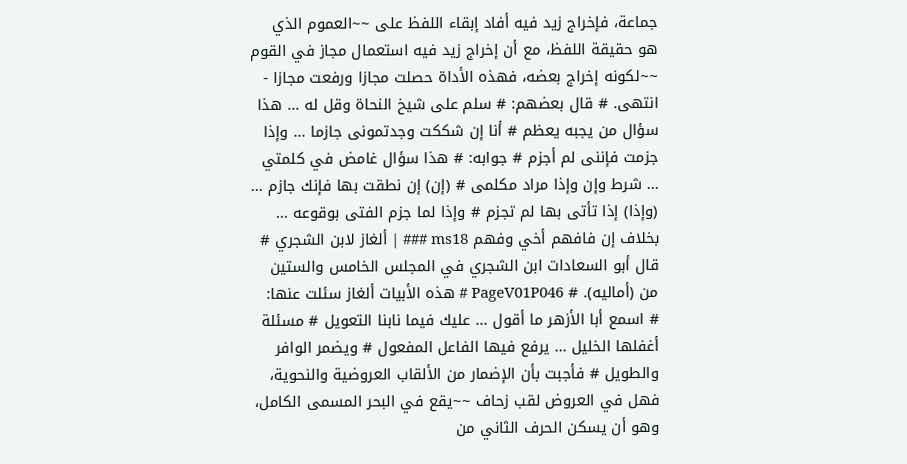جماعة، فإخراج زيد فيه أفاد إبقاء اللفظ على ~~العموم الذي هو حقيقة اللفظ، مع أن إخراج زيد فيه استعمال مجاز في القوم ~~لكونه إخراج بعضه، فهذه الأداة حصلت مجازا ورفعت مجازا - انتهى. # قال بعضهم: # سلم على شيخ النحاة وقل له ... هذا سؤال من يجبه يعظم # أنا إن شككت وجدتمونى جازما ... وإذا جزمت فإننى لم أجزم # جوابه: # هذا سؤال غامض في كلمتي ... شرط وإن وإذا مراد مكلمى # (إن) إن نطقت بها فإنك جازم ... (وإذا) إذا تأتى بها لم تجزم # وإذا لما جزم الفتى بوقوعه ... بخلاف إن فافهم أخي وفهم ms18 ### | ألغاز لابن الشجري # قال أبو السعادات ابن الشجري في المجلس الخامس والستين من (أماليه). # PageV01P046 # هذه الأبيات ألغاز سئلت عنها: # اسمع أبا الأزهر ما أقول ... عليك فيما نابنا التعويل # مسئلة أغفلها الخليل ... يرفع فيها الفاعل المفعول # ويضمر الوافر والطويل # فأجبت بأن الإضمار من الألقاب العروضية والنحوية، فهل في العروض لقب زحاف ~~يقع في البحر المسمى الكامل، وهو أن يسكن الحرف الثاني من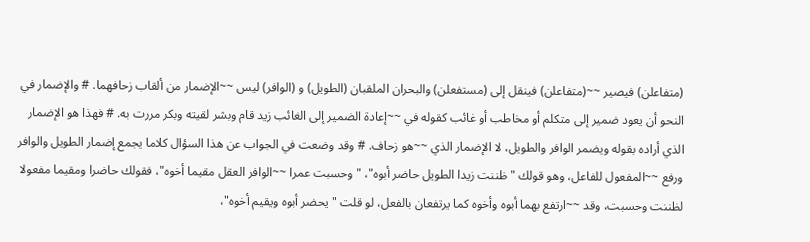(متفاعلن) فيصير ~~(متفاعلن) فينقل إلى (مستفعلن) والبحران الملقبان (الطويل) و (الوافر) ليس ~~الإضمار من ألقاب زحافهما. # والإضمار في النحو أن يعود ضمير إلى متكلم أو مخاطب أو غائب كقوله في ~~إعادة الضمير إلى الغائب زيد قام وبشر لقيته وبكر مررت به. # فهذا هو الإضمار الذي أراده بقوله ويضمر الوافر والطويل، لا الإضمار الذي ~~هو زحاف. # وقد وضعت في الجواب عن هذا السؤال كلاما يجمع إضمار الطويل والوافر ورفع ~~المفعول للفاعل، وهو قولك "ظننت زيدا الطويل حاضر أبوه"، "وحسبت عمرا ~~الوافر العقل مقيما أخوه"، فقولك حاضرا ومقيما مفعولا لظننت وحسبت، وقد ~~ارتفع بهما أبوه وأخوه كما يرتفعان بالفعل، لو قلت "يحضر أبوه ويقيم أخوه"،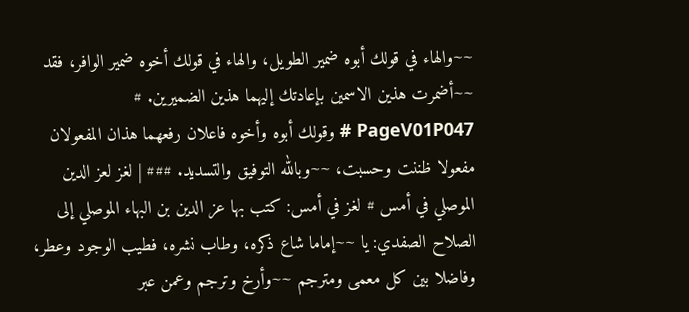~~والهاء في قولك أبوه ضمير الطويل، والهاء في قولك أخوه ضمير الوافر، فقد ~~أضمرت هذين الاسمين بإعادتك إليهما هذين الضميرين. # PageV01P047 # وقولك أبوه وأخوه فاعلان رفعهما هذان المفعولان مفعولا ظننت وحسبت، ~~وبالله التوفيق والتسديد. ### | لغز لعز الدين الموصلي في أمس # لغز في أمس: كتب بها عز الدين بن البهاء الموصلي إلى الصلاح الصفدي: يا ~~إماما شاع ذكره، وطاب نشره، فطيب الوجود وعطر، وفاضلا بين كل معمى ومترجم ~~وأرخ وترجم وعمن عبر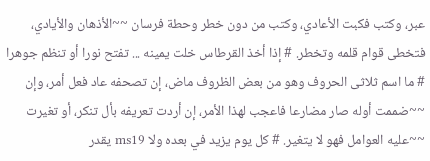عبر، وكتب فكبت الأعادي، وكتب من دون خطر وحطة فرسان ~~الأذهان والأيادي، فتخطى قوام قلمه وتخطر. # إذا أخذ القرطاس خلت يمينه ... تفتح نورا أو تنظم جوهرا # ما اسم ثلاثى الحروف وهو من بعض الظروف ماض، إن تصحفه عاد فعل أمر، وإن ~~ضممت أوله صار مضارعا فاعجب لهذا الأمر، إن أردت تعريفه بأل تنكر، أو تغيرت ~~عليه العوامل فهو لا يتغير. # كل يوم يزيد في بعده ولا ms19 يقدر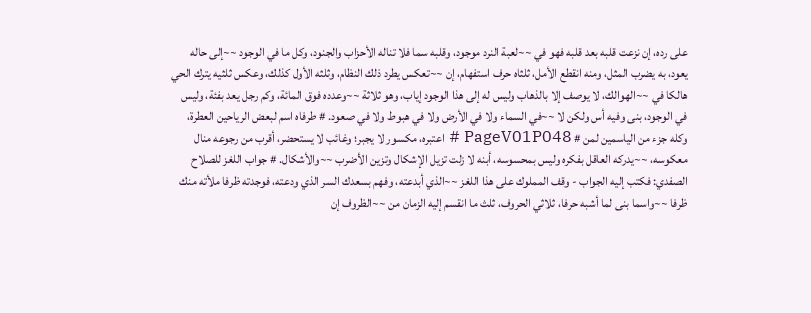على رده، إن نزعت قلبه بعد قلبه فهو في ~~لعبة النرد موجود، وقلبه سما فلا تناله الأحزاب والجنود، وكل ما في الوجود ~~إلى حاله يعود، به يضرب المثل، ومنه انقطع الأمل، ثلثاه حرف استفهام، إن ~~تعكس يطرد ذلك النظام، وثلثه الأول كذلك، وعكس ثلثيه يترك الحي هالكا في ~~الهوالك، لا يوصف إلا بالذهاب وليس له إلى هذا الوجود إياب، وهو ثلاثة ~~وعدده فوق المائة، وكم رجل يعد بفئة، وليس في الوجود، بنى وفيه أس ولكن لا ~~في السماء ولا في الأرض ولا في هبوط ولا في صعود. # طرفاه اسم لبعض الرياحين العطرة، وكله جزء من الياسمين لمن # PageV01P048 # اعتبره، مكسور لا يجبر؛ وغائب لا يستحضر، أقرب من رجوعه منال معكوسه، ~~يدركه العاقل بفكره وليس بمحسوسه، أبنه لا زلت تزيل الإشكال وتزين الأضرب ~~والأشكال. # جواب اللغز للصلاح الصفدي: فكتب إليه الجواب - وقف المملوك على هذا اللغز ~~الذي أبدعته، وفهم بسعدك السر الذي ودعته، فوجدته ظرفا ملأته منك ظرفا ~~واسما بنى لما أشبه حرفا، ثلاثي الحروف، ثلث ما انقسم إليه الزمان من ~~الظروف إن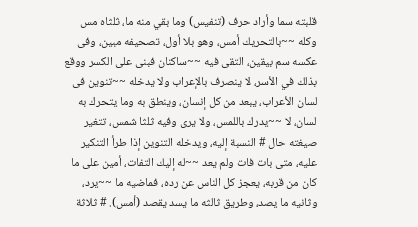قلبته سما وأراد حرف (تنفيس) وما بقي منه ما، ثلثاه مس وكله ~~بالتحريك أمس، وهو بلا أول، تصحيفه مبين، وفى عكسه سم بيقين، التقى فيه ~~ساكنان فبنى على الكسر ووقع بذلك في الأسر، لا ينصرف بالإعراب ولا يدخله ~~تنوين فى لسان الأعراب، يبعد من كل إنسان، وينطق به وما يتحرك به لسان، لا ~~يدرك باللمس، ولا يرى وفيه ثلثا شمس، تتغير صيغته حال # النسبة إليه، ويدخله التنوين إذا طرأ التنكير عليه، متى بات فات ولم يعد ~~له إليك التفات، أمين على ما كان من قربه، يعجز كل الناس عن رده، فماضيه ما ~~يرد، وثانيه ما يصد، وطريق ثالثه ما يسد يقصد (أمس). # ثلاثة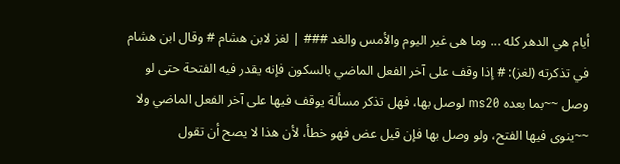أيام هي الدهر كله ... وما هى غير اليوم والأمس والغد ### | لغز لابن هشام # وقال ابن هشام في تذكرته (لغز): # إذا وقف على آخر الفعل الماضي بالسكون فإنه يقدر فيه الفتحة حتى لو وصل ~~بما بعده ms20 لوصل بها، فهل تذكر مسألة يوقف فيها على آخر الفعل الماضي ولا ~~ينوى فيها الفتح، ولو وصل بها فإن قيل عض فهو خطأ، لأن هذا لا يصح أن تقول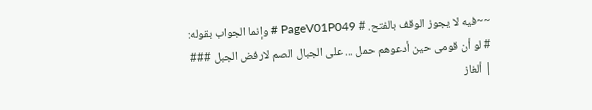~~فيه لا يجوز الوقف بالفتح. # PageV01P049 # وإنما الجواب بقوله: # لو أن قومى حين أدعوهم حمل ... على الجبال الصم لارفض الجبل ### | ألغاز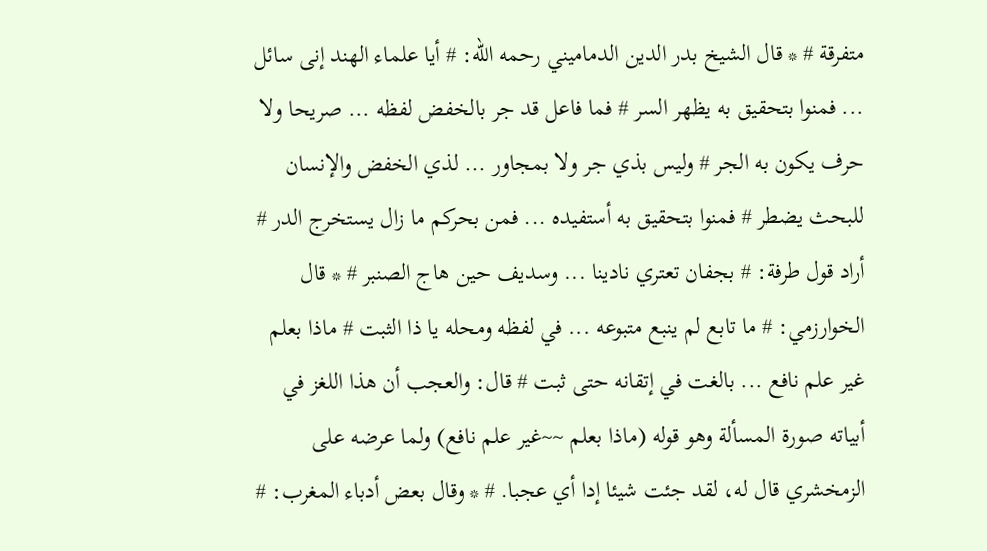متفرقة # * قال الشيخ بدر الدين الدماميني رحمه الله: # أيا علماء الهند إنى سائل ... فمنوا بتحقيق به يظهر السر # فما فاعل قد جر بالخفض لفظه ... صريحا ولا حرف يكون به الجر # وليس بذي جر ولا بمجاور ... لذي الخفض والإنسان للبحث يضطر # فمنوا بتحقيق به أستفيده ... فمن بحركم ما زال يستخرج الدر # أراد قول طرفة: # بجفان تعتري نادينا ... وسديف حين هاج الصنبر # * قال الخوارزمي: # ما تابع لم ينبع متبوعه ... في لفظه ومحله يا ذا الثبت # ماذا بعلم غير علم نافع ... بالغت في إتقانه حتى ثبت # قال: والعجب أن هذا اللغز في أبياته صورة المسألة وهو قوله (ماذا بعلم ~~غير علم نافع) ولما عرضه على الزمخشري قال له، لقد جئت شيئا إدا أي عجبا. # * وقال بعض أدباء المغرب: #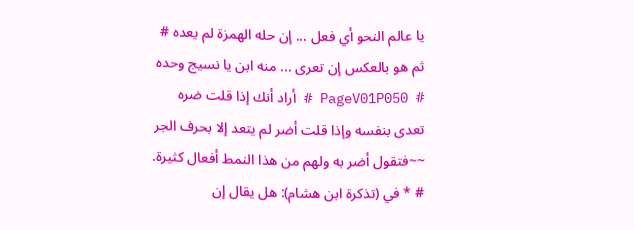يا عالم النحو أي فعل ... إن حله الهمزة لم يعده # ثم هو بالعكس إن تعرى ... منه ابن يا نسيج وحده # PageV01P050 # أراد أنك إذا قلت ضره تعدى بنفسه وإذا قلت أضر لم يتعد إلا بحرف الجر ~~فتقول أضر به ولهم من هذا النمط أفعال كثيرة. # * في (تذكرة ابن هشام): هل يقال إن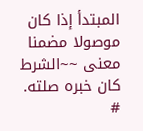المبتدأ إذا كان موصولا مضمنا معنى ~~الشرط كان خبره صلته. #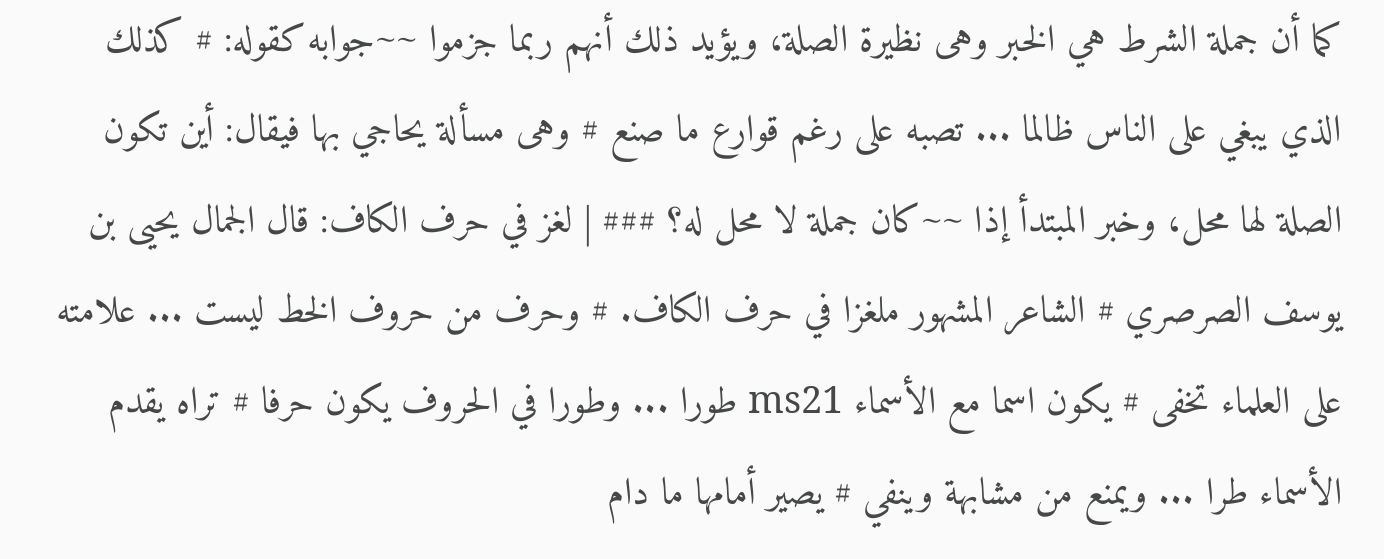كما أن جملة الشرط هي الخبر وهى نظيرة الصلة، ويؤيد ذلك أنهم ربما جزموا ~~جوابه كقوله: # كذلك الذي يبغي على الناس ظالما ... تصبه على رغم قوارع ما صنع # وهى مسألة يحاجي بها فيقال: أين تكون الصلة لها محل، وخبر المبتدأ إذا ~~كان جملة لا محل له؟ ### | لغز في حرف الكاف: قال الجمال يحيى بن يوسف الصرصري # الشاعر المشهور ملغزا في حرف الكاف. # وحرف من حروف الخط ليست ... علامته على العلماء تخفى # يكون اسما مع الأسماء ms21 طورا ... وطورا في الحروف يكون حرفا # تراه يقدم الأسماء طرا ... ويمنع من مشابهة وينفي # يصير أمامها ما دام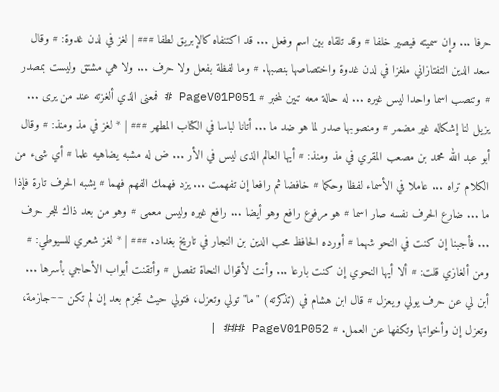حرفا ... وإن سميته فيصير خلفا # وقد تلقاه بين اسم وفعل ... قد اكتنفاه كالإبريق لطفا ### | لغز في لدن غدوة: # وقال سعد الدين التفتازاني ملغزا في لدن غدوة واختصاصها بنصبها. # وما لفظة بفعل ولا حرف ... ولا هي مشتق وليست بمصدر # وتنصب اسما واحدا ليس غيره ... له حالة معه تبين لمخبر # PageV01P051 # فمعنى الذي ألغزته عند من يرى ... يزيل لنا إشكاله غير مضمر # ومنصوبها صدر لما هو ضد ما ... أتانا لباسا في الكتاب المطهر ### | * لغز في مذ ومنذ: # وقال أبو عبد الله محمد بن مصعب المقري في مذ ومنذ: # أيها العالم الذى ليس في الأر ... ض له مشبه يضاهيه علما # أي شىء من الكلام تراه ... عاملا في الأسماء لفظا وحكما # خافضا ثم رافعا إن تفهمت ... يزد فهمك الفهم فهما # يشبه الحرف تارة فإذا ما ... ضارع الحرف نفسه صار اسما # هو مرفوع رافع وهو أيضا ... رافع غيره وليس معمى # وهو من بعد ذاك للجر حرف ... فأجبنا إن كنت في النحو شهما # أورده الحافظ محب الدين بن النجار في تاريخ بغداد. ### | * لغز شعري للسيوطي: # ومن ألغازي قلت: # ألا أيها النحوي إن كنت بارعا ... وأنت لأقوال النحاة تفصل # وأتقنت أبواب الأحاجي بأسرها ... أبن لي عن حرف يولي ويعزل # قال ابن هشام في (تذكرته) "ما" تولي وتعزل، فتولي حيث تجزم بعد إن لم تكن ~~جازمة، وتعزل إن وأخواتها وتكفها عن العمل. # PageV01P052 ### |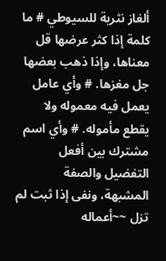ألغاز نثرية للسيوطي # ما كلمة إذا كثر عرضها قل معناها، وإذا ذهب بعضها جل مغزها. # وأي عامل يعمل فيه معموله ولا يقطع مأموله. # وأي اسم مشترك بين أفعل التفضيل والصفة المشبهة، ونفى إذا ثبت لم تزل ~~أعماله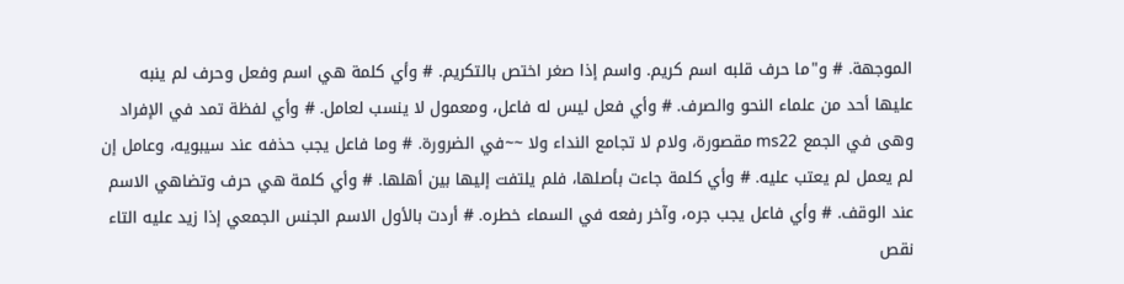الموجهة. # و"ما حرف قلبه اسم كريم. واسم إذا صغر اختص بالتكريم. # وأي كلمة هي اسم وفعل وحرف لم ينبه عليها أحد من علماء النحو والصرف. # وأي فعل ليس له فاعل، ومعمول لا ينسب لعامل. # وأي لفظة تمد في الإفراد وهى في الجمع ms22 مقصورة، ولام لا تجامع النداء ولا ~~في الضرورة. # وما فاعل يجب حذفه عند سيبويه، وعامل إن لم يعمل لم يعتب عليه. # وأي كلمة جاءت بأصلها، فلم يلتفت إليها بين أهلها. # وأي كلمة هي حرف وتضاهي الاسم عند الوقف. # وأي فاعل يجب جره، وآخر رفعه في السماء خطره. # أردت بالأول الاسم الجنس الجمعي إذا زيد عليه التاء نقص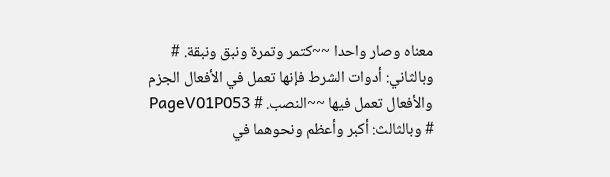معناه وصار واحدا ~~كتمر وتمرة ونبق ونبقة. # وبالثاني: أدوات الشرط فإنها تعمل في الأفعال الجزم والأفعال تعمل فيها ~~النصب. # PageV01P053 # وبالثالث: أكبر وأعظم ونحوهما في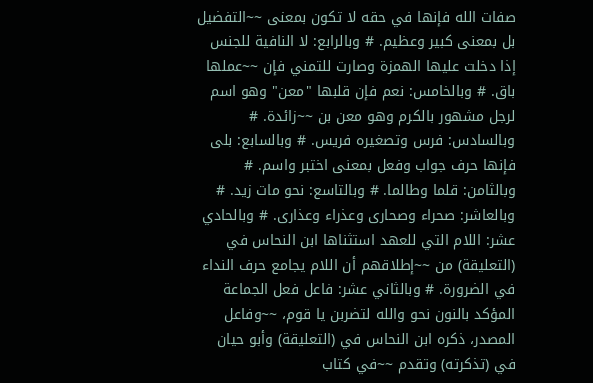صفات الله فإنها في حقه لا تكون بمعنى ~~التفضيل بل بمعنى كبير وعظيم. # وبالرابع: لا النافية للجنس إذا دخلت عليها الهمزة وصارت للتمني فإن ~~عملها باق. # وبالخامس: نعم فإن قلبها "معن" وهو اسم لرجل مشهور بالكرم وهو معن بن ~~زائدة. # وبالسادس: فرس وتصغيره فريس. # وبالسابع: بلى فإنها حرف جواب وفعل بمعنى اختبر واسم. # وبالثامن: قلما وطالما. # وبالتاسع: نحو مات زيد. # وبالعاشر: صحراء وصحارى وعذراء وعذارى. # وبالحادي عشر: اللام التي للعهد استثناها ابن النحاس في (التعليقة) من ~~إطلاقهم أن اللام يجامع حرف النداء في الضرورة. # وبالثاني عشر: فاعل فعل الجماعة المؤكد بالنون نحو والله لتضربن يا قوم، ~~وفاعل المصدر، ذكره ابن النحاس في (التعليقة) وأبو حيان في (تذكرته) وتقدم ~~في كتاب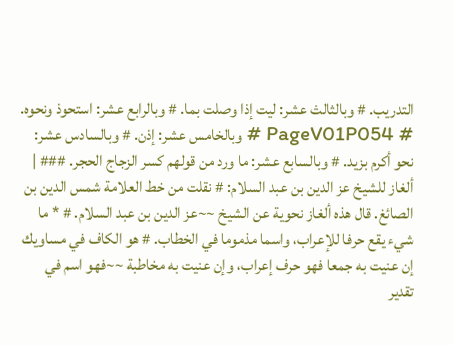التدريب. # وبالثالث عشر: ليت إذا وصلت بما. # وبالرابع عشر: استحوذ ونحوه. # PageV01P054 # وبالخامس عشر: إذن. # وبالسادس عشر: نحو أكرم بزيد. # وبالسابع عشر: ما ورد من قولهم كسر الزجاج الحجر. ### | ألغاز للشيخ عز الدين بن عبد السلام: # نقلت من خط العلامة شمس الدين بن الصائغ. قال هذه ألغاز نحوية عن الشيخ ~~عز الدين بن عبد السلام. # * ما شيء يقع حرفا للإعراب، واسما مذموما في الخطاب. # هو الكاف في مساويك إن عنيت به جمعا فهو حرف إعراب، وإن عنيت به مخاطبة ~~فهو اسم في تقدير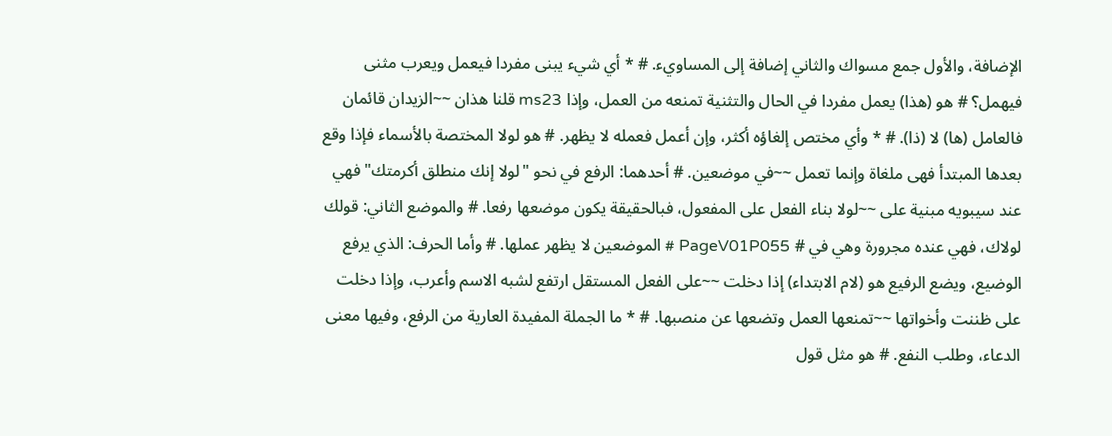الإضافة، والأول جمع مسواك والثاني إضافة إلى المساويء. # * أي شيء يبنى مفردا فيعمل ويعرب مثنى فيهمل؟ # هو (هذا) يعمل مفردا في الحال والتثنية تمنعه من العمل، وإذا ms23 قلنا هذان ~~الزيدان قائمان فالعامل (ها) لا (ذا). # * وأي مختص إلغاؤه أكثر، وإن أعمل فعمله لا يظهر. # هو لولا المختصة بالأسماء فإذا وقع بعدها المبتدأ فهى ملغاة وإنما تعمل ~~في موضعين. # أحدهما: الرفع في نحو "لولا إنك منطلق أكرمتك" فهي عند سيبويه مبنية على ~~لولا بناء الفعل على المفعول، فبالحقيقة يكون موضعها رفعا. # والموضع الثاني: قولك لولاك، فهي عنده مجرورة وهي في # PageV01P055 # الموضعين لا يظهر عملها. # وأما الحرف: الذي يرفع الوضيع، ويضع الرفيع هو (لام الابتداء) إذا دخلت ~~على الفعل المستقل ارتفع لشبه الاسم وأعرب، وإذا دخلت على ظننت وأخواتها ~~تمنعها العمل وتضعها عن منصبها. # * ما الجملة المفيدة العارية من الرفع، وفيها معنى الدعاء، وطلب النفع. # هو مثل قول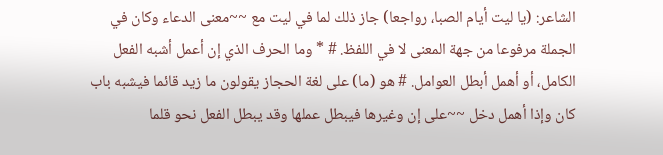الشاعر: (يا ليت أيام الصبا، رواجعا) جاز ذلك لما في ليت مع ~~معنى الدعاء وكان في الجملة مرفوعا من جهة المعنى لا في اللفظ. # * وما الحرف الذي إن أعمل أشبه الفعل الكامل، أو أهمل أبطل العوامل. # هو (ما) على لغة الحجاز يقولون ما زيد قائما فيشبه باب كان وإذا أهمل دخل ~~على إن وغيرها فيبطل عملها وقد يبطل الفعل نحو قلما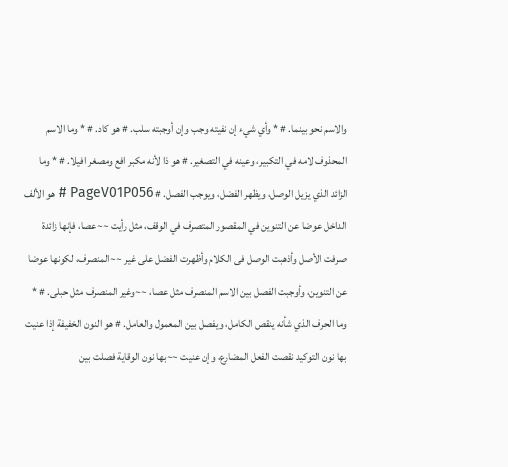والاسم نحو بينما. # * وأي شيء إن نفيته وجب وإن أوجبته سلب. # هو كاد. # * وما الاسم المحذوف لامه في التكبير، وعينه في التصغير. # هو ذا لأنه مكبر افع ومصغر افيلا. # * وما الزائد الذي يزيل الوصل، ويظهر الفضل، ويوجب الفصل. # PageV01P056 # هو الألف الداخل عوضا عن التنوين في المقصور المتصرف في الوقف، مثل رأيت ~~عصا، فإنها زائدة صرفت الأصل وأذهبت الوصل فى الكلام وأظهرت الفضل على غير ~~المنصرف، لكونها عوضا عن التنوين، وأوجبت الفصل بين الاسم المنصرف مثل عصا، ~~وغير المنصرف مثل حبلى. # * وما الحرف الذي شأنه ينقص الكامل، ويفصل بين المعمول والعامل. # هو النون الخفيفة إذا عنيت بها نون التوكيد نقصت الفعل المضارع، وإن عنيت ~~بها نون الوقاية فصلت بين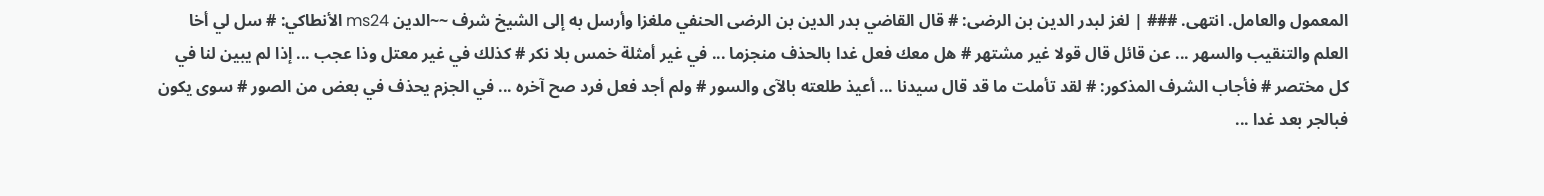المعمول والعامل. انتهى. ### | لغز لبدر الدين بن الرضى: # قال القاضي بدر الدين بن الرضى الحنفي ملغزا وأرسل به إلى الشيخ شرف ~~الدين ms24 الأنطاكي: # سل لي أخا العلم والتنقيب والسهر ... عن قائل قال قولا غير مشتهر # هل معك فعل غدا بالحذف منجزما ... في غير أمثلة خمس بلا نكر # كذلك في غير معتل وذا عجب ... إذا لم يبين لنا في كل مختصر # فأجاب الشرف المذكور: # لقد تأملت ما قد قال سيدنا ... أعيذ طلعته بالآى والسور # ولم أجد فعل فرد صح آخره ... في الجزم يحذف في بعض من الصور # سوى يكون فبالجر بعد غدا ...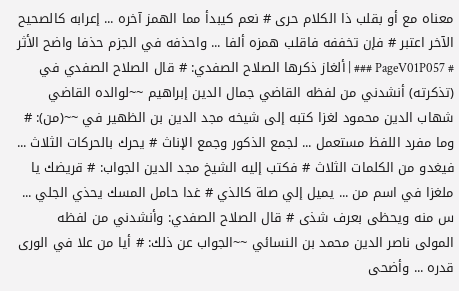معناه مع أو بقلب ذا الكلام حرى # نعم كيبدأ مما الهمز آخره ... إعرابه كالصحيح الآخر اعتبر # فإن تخففه فاقلب همزه ألفا ... واحذفه في الجزم حذفا واضح الأثر # PageV01P057 ### | ألغاز ذكرها الصلاح الصفدي: # قال الصلاح الصفدي في (تذكرته) أنشدني من لفظه القاضي جمال الدين إبراهيم ~~لوالده القاضي شهاب الدين محمود لغزا كتبه إلى شيخه مجد الدين بن الظهير في ~~(من): # وما مفرد اللفظ مستعمل ... لجمع الذكور وجمع الإناث # يحرك بالحركات الثلاث ... فيغدو من الكلمات الثلاث # فكتب إليه الشيخ مجد الدين الجواب: # قريضك يا ملغزا في اسم من ... يميل إلي صلة كالذي # غدا حامل المسك يحذي الجلي ... س منه ويحظى بعرف شذى # قال الصلاح الصفدي: وأنشدني من لفظه المولى ناصر الدين محمد بن النسائي ~~الجواب عن ذلك: # أيا من علا في الورى قدره ... وأضحى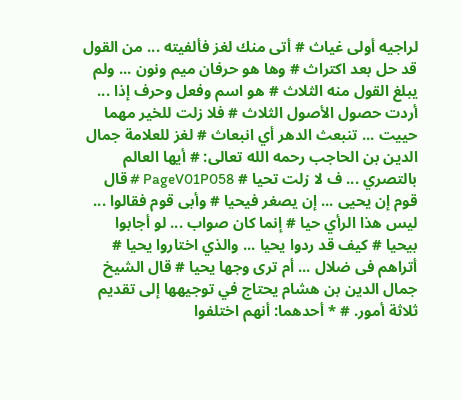لراجيه أولى غياث # أتى منك لغز فألفيته ... من القول قد حل بعد اكتراث # وها هو حرفان ميم ونون ... ولم يبلغ القول منه الثلاث # هو اسم وفعل وحرف إذا ... أردت حصول الأصول الثلاث # فلا زلت للخير مهما حييت ... تنبعث الدهر أي انبعاث # لغز للعلامة جمال الدين بن الحاجب رحمه الله تعالى: # أيها العالم بالتصري ... ف لا زلت تحيا # PageV01P058 # قال قوم إن يحيى ... إن يصغر فيحيا # وأبى قوم فقالوا ... ليس هذا الرأي حيا # إنما كان صواب ... لو أجابوا بيحيا # كيف قد ردوا يحيا ... والذي اختاروا يحيا # أتراهم فى ضلال ... أم ترى وجها يحيا # قال الشيخ جمال الدين بن هشام يحتاج في توجيهها إلى تقديم ثلاثة أمور. # * أحدهما: أنهم اختلفوا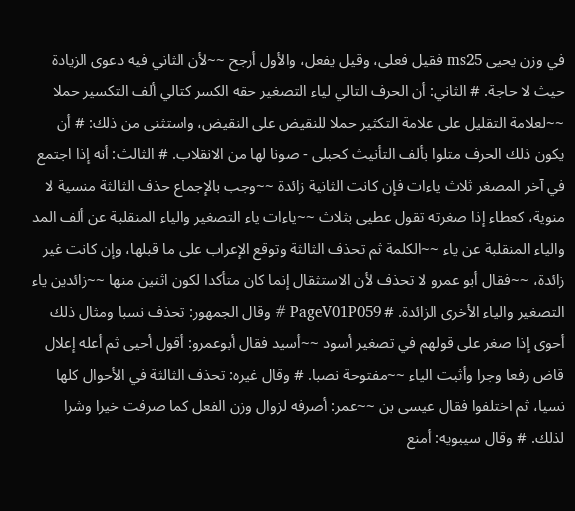في وزن يحيى ms25 فقيل فعلى، وقيل يفعل، والأول أرجح ~~لأن الثاني فيه دعوى الزيادة حيث لا حاجة. # الثاني: أن الحرف التالي لياء التصغير حقه الكسر كتالي ألف التكسير حملا ~~لعلامة التقليل على علامة التكثير حملا للنقيض على النقيض، واستثنى من ذلك: # أن يكون ذلك الحرف متلوا بألف التأنيث كحبلى - صونا لها من الانقلاب. # الثالث: أنه إذا اجتمع في آخر المصغر ثلاث ياءات فإن كانت الثانية زائدة ~~وجب بالإجماع حذف الثالثة منسية لا منوية، كعطاء إذا صغرته تقول عطيى بثلاث ~~ياءات ياء التصغير والياء المنقلبة عن ألف المد والياء المنقلبة عن ياء ~~الكلمة ثم تحذف الثالثة وتوقع الإعراب على ما قبلها، وإن كانت غير زائدة، ~~فقال أبو عمرو لا تحذف لأن الاستثقال إنما كان متأكدا لكون اثنين منها ~~زائدين ياء التصغير والياء الأخرى الزائدة. # PageV01P059 # وقال الجمهور: تحذف نسبا ومثال ذلك أحوى إذا صغر على قولهم في تصغير أسود ~~أسيد فقال أبوعمرو: أقول أحيى ثم أعله إعلال قاض رفعا وجرا وأثبت الياء ~~مفتوحة نصبا. # وقال غيره: تحذف الثالثة في الأحوال كلها نسيا، ثم اختلفوا فقال عيسى بن ~~عمر: أصرفه لزوال وزن الفعل كما صرفت خيرا وشرا لذلك. # وقال سيبويه: أمنع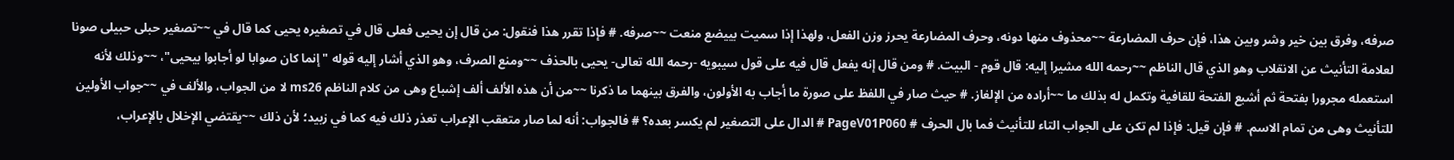صرفه، وفرق بين خير وشر وبين هذا، فإن حرف المضارعة ~~محذوف منها دونه، وحرف المضارعة يحرز وزن الفعل، ولهذا إذا سميت بييضع منعت ~~صرفه. # فإذا تقرر هذا فنقول: من قال إن يحيى فعلى قال في تصغيره يحيى كما قال في ~~تصغير حبلى حبيلى صونا لعلامة التأنيث عن الانقلاب وهو الذي قال الناظم ~~رحمه الله مشيرا إليه: قال قوم - البيت. # ومن قال إنه يفعل قال فيه على قول سيبويه -رحمه الله تعالى- يحيى بالحذف ~~ومنع الصرف، وهو الذي أشار إليه قوله "إنما كان صوابا لو أجابوا بيحيى"، ~~وذلك لأنه استعمله مجرورا بفتحة ثم أشبع الفتحة للقافية وتكمل له بذلك ما ~~أراده من الإلغاز. # حيث صار في اللفظ على صورة ما أجاب به الأولون، والفرق بينهما ما ذكرنا ~~من أن هذه الألف ألف إشباع وهى من كلام الناظم ms26 لا من الجواب، والألف في ~~جواب الأولين للتأنيث وهى من تمام الاسم. # فإن قيل: فإذا لم تكن على الجواب التاء للتأنيث فما بال الحرف # PageV01P060 # الدال على التصغير لم يكسر بعده؟ # فالجواب: أنه لما صار متعقب الإعراب تعذر ذلك فيه كما في زبيد؛ لأن ذلك ~~يقتضي الإخلال بالإعراب،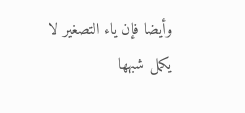وأيضا فإن ياء التصغير لا يكمل شبهها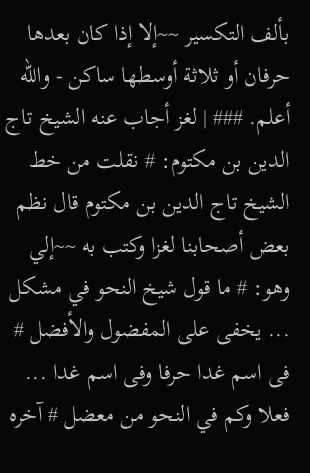بألف التكسير ~~إلا إذا كان بعدها حرفان أو ثلاثة أوسطها ساكن - والله أعلم. ### | لغز أجاب عنه الشيخ تاج الدين بن مكتوم: # نقلت من خط الشيخ تاج الدين بن مكتوم قال نظم بعض أصحابنا لغزا وكتب به ~~إلي وهو: # ما قول شيخ النحو في مشكل ... يخفى على المفضول والأفضل # فى اسم غدا حرفا وفى اسم غدا ... فعلا وكم في النحو من معضل # آخره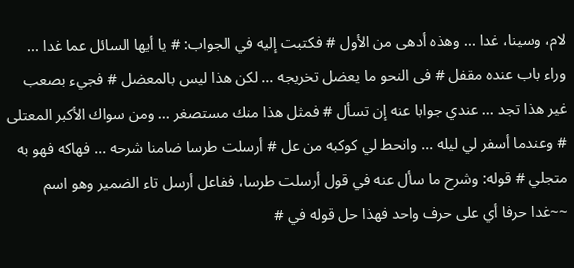لام، وسينا، غدا ... وهذه أدهى من الأول # فكتبت إليه في الجواب: # يا أيها السائل عما غدا ... وراء باب عنده مقفل # فى النحو ما يعضل تخريجه ... لكن هذا ليس بالمعضل # فجيء بصعب غير هذا تجد ... عندي جوابا عنه إن تسأل # فمثل هذا منك مستصغر ... ومن سواك الأكبر المعتلى # وعندما أسفر لي ليله ... وانحط لي كوكبه من عل # أرسلت طرسا ضامنا شرحه ... فهاكه فهو به متجلي # قوله: وشرح ما سأل عنه في قول أرسلت طرسا، ففاعل أرسل تاء الضمير وهو اسم ~~غدا حرفا أي على حرف واحد فهذا حل قوله في #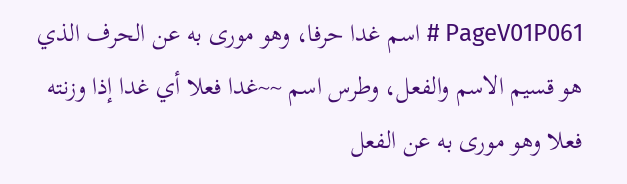PageV01P061 # اسم غدا حرفا، وهو مورى به عن الحرف الذي هو قسيم الاسم والفعل، وطرس اسم ~~غدا فعلا أي غدا إذا وزنته فعلا وهو مورى به عن الفعل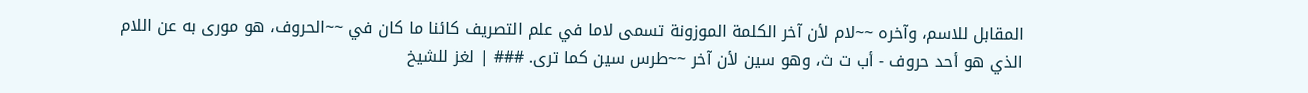المقابل للاسم، وآخره ~~لام لأن آخر الكلمة الموزونة تسمى لاما في علم التصريف كائنا ما كان في ~~الحروف، هو مورى به عن اللام الذي هو أحد حروف - أب ت ث، وهو سين لأن آخر ~~طرس سين كما ترى. ### | لغز للشيخ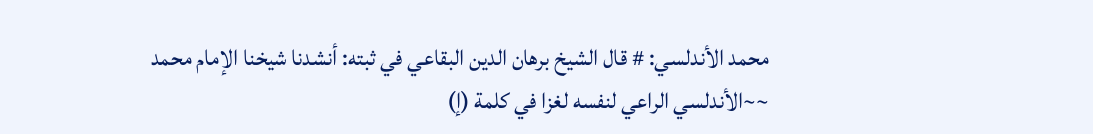محمد الأندلسي: # قال الشيخ برهان الدين البقاعي في ثبته: أنشدنا شيخنا الإمام محمد ~~الأندلسي الراعي لنفسه لغزا في كلمة (إ)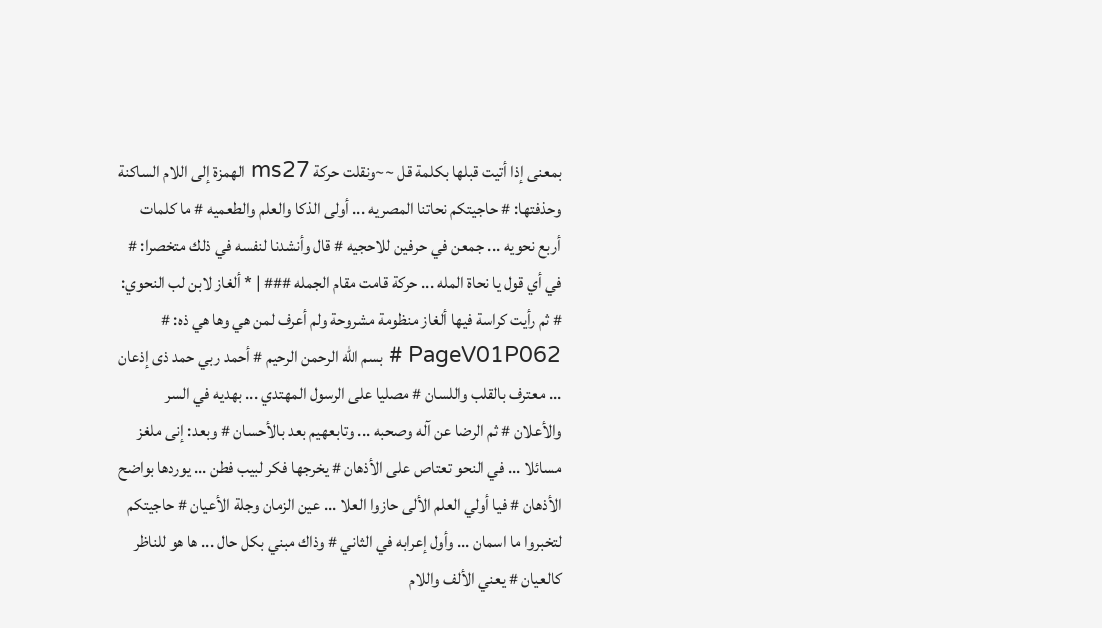بمعنى إذا أتيت قبلها بكلمة قل ~~ونقلت حركة ms27 الهمزة إلى اللام الساكنة وحذفتها: # حاجيتكم نحاتنا المصريه ... أولى الذكا والعلم والطعميه # ما كلمات أربع نحويه ... جمعن في حرفين للاحجيه # قال وأنشدنا لنفسه في ذلك متخصرا: # في أي قول يا نحاة المله ... حركة قامت مقام الجمله ### | * ألغاز لابن لب النحوي: # ثم رأيت كراسة فيها ألغاز منظومة مشروحة ولم أعرف لمن هي وها هي ذه: # PageV01P062 # بسم الله الرحمن الرحيم # أحمد ربي حمد ذى إذعان ... معترف بالقلب واللسان # مصليا على الرسول المهتدي ... بهديه في السر والأعلان # ثم الرضا عن آله وصحبه ... وتابعهيم بعد بالأحسان # وبعد: إنى ملغز مسائلا ... في النحو تعتاص على الأذهان # يخرجها فكر لبيب فطن ... يوردها بواضح الأذهان # فيا أولي العلم الألى حازوا العلا ... عين الزمان وجلة الأعيان # حاجيتكم لتخبروا ما اسمان ... وأول إعرابه في الثاني # وذاك مبني بكل حال ... ها هو للناظر كالعيان # يعني الألف واللام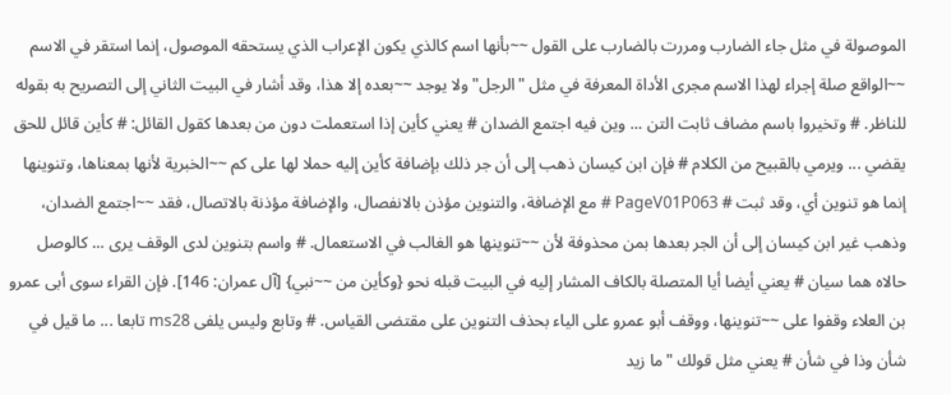الموصولة في مثل جاء الضارب ومررت بالضارب على القول ~~بأنها اسم كالذي يكون الإعراب الذي يستحقه الموصول، إنما استقر في الاسم ~~الواقع صلة إجراء لهذا الاسم مجرى الأداة المعرفة في مثل "الرجل" ولا يوجد ~~بعده إلا هذا، وقد أشار في البيت الثاني إلى التصريح به بقوله للناظر. # وتخيروا باسم مضاف ثابت التن ... وين فيه اجتمع الضدان # يعني كأين إذا استعملت دون من بعدها كقول القائل: # كأين قائل للحق يقضي ... ويرمي بالقبيح من الكلام # فإن ابن كيسان ذهب إلى أن جر ذلك بإضافة كأين إليه حملا لها على كم ~~الخبرية لأنها بمعناها، وتنوينها إنما هو تنوين أي، وقد ثبت # PageV01P063 # مع الإضافة، والتنوين مؤذن بالانفصال، والإضافة مؤذنة بالاتصال، فقد ~~اجتمع الضدان، وذهب غير ابن كيسان إلى أن الجر بعدها بمن محذوفة لأن ~~تنوينها هو الغالب في الاستعمال. # واسم بتنوين لدى الوقف يرى ... كالوصل حالاه هما سيان # يعني أيضا أيا المتصلة بالكاف المشار إليه في البيت قبله نحو {وكأين من ~~نبي} [آل عمران: 146]. فإن القراء سوى أبى عمرو بن العلاء وقفوا على ~~تنوينها، ووقف أبو عمرو على الياء بحذف التنوين على مقتضى القياس. # وتابع وليس يلفى ms28 تابعا ... ما قيل في شأن وذا في شأن # يعني مثل قولك "ما زيد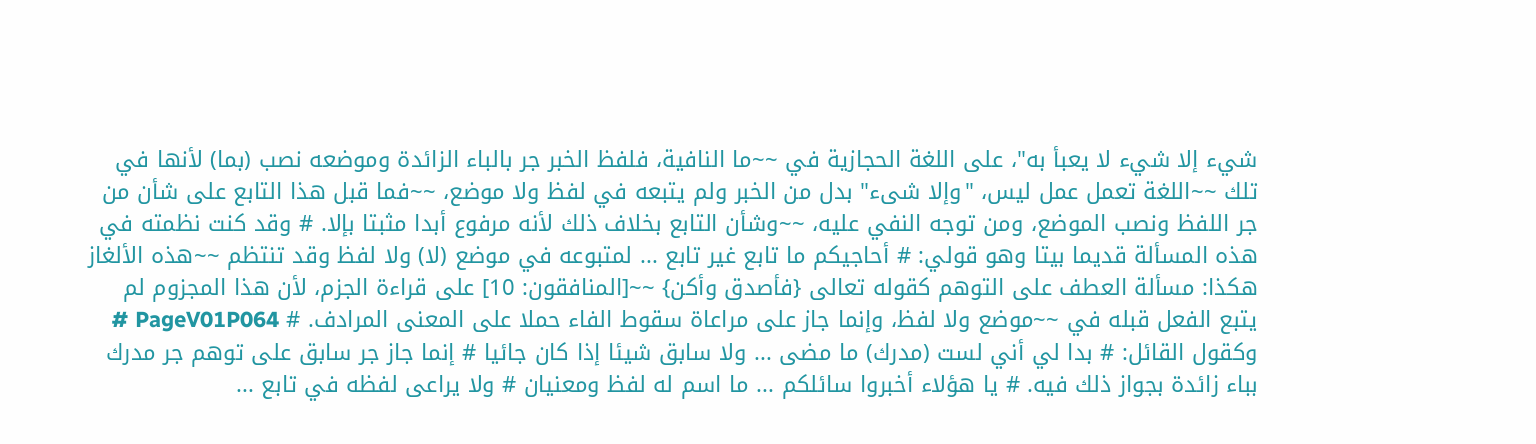شيء إلا شيء لا يعبأ به"، على اللغة الحجازية في ~~ما النافية، فلفظ الخبر جر بالباء الزائدة وموضعه نصب (بما) لأنها في تلك ~~اللغة تعمل عمل ليس، "وإلا شىء" بدل من الخبر ولم يتبعه في لفظ ولا موضع، ~~فما قبل هذا التابع على شأن من جر اللفظ ونصب الموضع، ومن توجه النفي عليه، ~~وشأن التابع بخلاف ذلك لأنه مرفوع أبدا مثبتا بإلا. # وقد كنت نظمته في هذه المسألة قديما بيتا وهو قولي: # أحاجيكم ما تابع غير تابع ... لمتبوعه في موضع (لا) ولا لفظ وقد تنتظم ~~هذه الألغاز هكذا: مسألة العطف على التوهم كقوله تعالى {فأصدق وأكن} ~~[المنافقون: 10] على قراءة الجزم، لأن هذا المجزوم لم يتبع الفعل قبله في ~~موضع ولا لفظ، وإنما جاز على مراعاة سقوط الفاء حملا على المعنى المرادف. # PageV01P064 # وكقول القائل: # بدا لي أني لست (مدرك) ما مضى ... ولا سابق شيئا إذا كان جائيا # إنما جاز جر سابق على توهم جر مدرك بباء زائدة بجواز ذلك فيه. # يا هؤلاء أخبروا سائلكم ... ما اسم له لفظ ومعنيان # ولا يراعى لفظه في تابع ...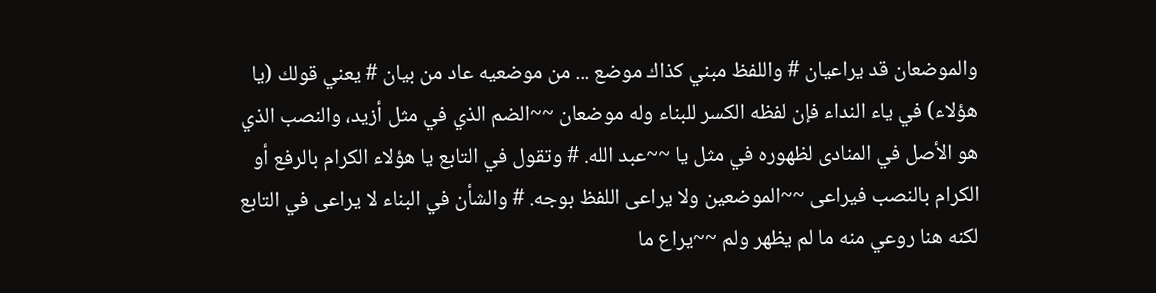والموضعان قد يراعيان # واللفظ مبني كذاك موضع ... من موضعيه عاد من بيان # يعني قولك (يا هؤلاء) في ياء النداء فإن لفظه الكسر للبناء وله موضعان ~~الضم الذي في مثل أزيد، والنصب الذي هو الأصل في المنادى لظهوره في مثل يا ~~عبد الله. # وتقول في التابع يا هؤلاء الكرام بالرفع أو الكرام بالنصب فيراعى ~~الموضعين ولا يراعى اللفظ بوجه. # والشأن في البناء لا يراعى في التابع لكنه هنا روعي منه ما لم يظهر ولم ~~يراع ما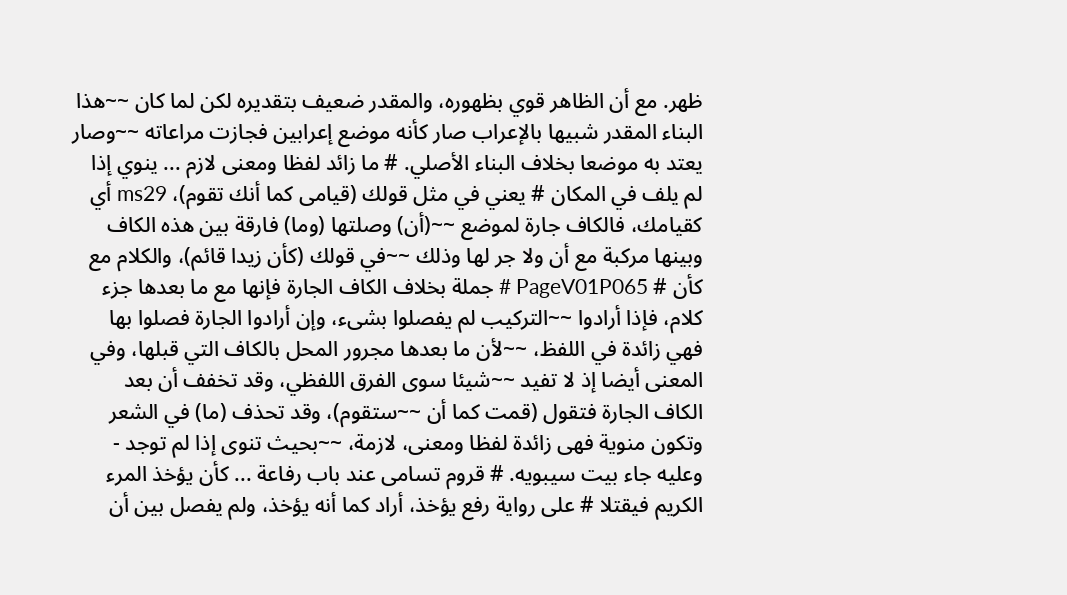ظهر. مع أن الظاهر قوي بظهوره، والمقدر ضعيف بتقديره لكن لما كان ~~هذا البناء المقدر شبيها بالإعراب صار كأنه موضع إعرابين فجازت مراعاته ~~وصار يعتد به موضعا بخلاف البناء الأصلي. # ما زائد لفظا ومعنى لازم ... ينوي إذا لم يلف في المكان # يعني في مثل قولك (قيامى كما أنك تقوم)، ms29 أي كقيامك، فالكاف جارة لموضع ~~(أن) وصلتها (وما) فارقة بين هذه الكاف وبينها مركبة مع أن ولا جر لها وذلك ~~في قولك (كأن زيدا قائم)، والكلام مع كأن # PageV01P065 # جملة بخلاف الكاف الجارة فإنها مع ما بعدها جزء كلام، فإذا أرادوا ~~التركيب لم يفصلوا بشىء، وإن أرادوا الجارة فصلوا بها فهي زائدة في اللفظ، ~~لأن ما بعدها مجرور المحل بالكاف التي قبلها، وفي المعنى أيضا إذ لا تفيد ~~شيئا سوى الفرق اللفظي، وقد تخفف أن بعد الكاف الجارة فتقول (قمت كما أن ~~ستقوم)، وقد تحذف (ما) في الشعر وتكون منوية فهى زائدة لفظا ومعنى، لازمة، ~~بحيث تنوى إذا لم توجد - وعليه جاء بيت سيبويه. # قروم تسامى عند باب رفاعة ... كأن يؤخذ المرء الكريم فيقتلا # على رواية رفع يؤخذ، أراد كما أنه يؤخذ، ولم يفصل بين أن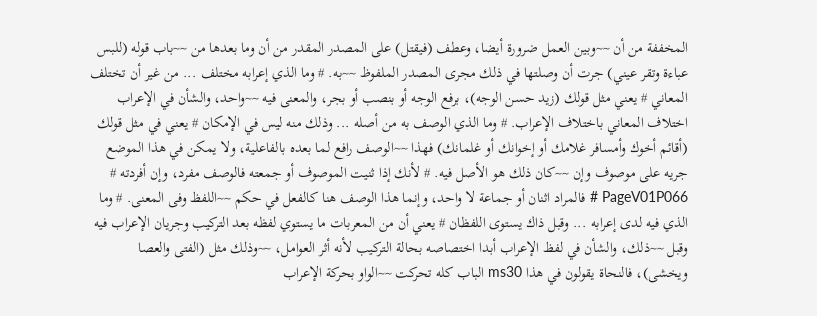المخففة من أن ~~وبين العمل ضرورة أيضا، وعطف (فيقتل) على المصدر المقدر من أن وما بعدها من ~~باب قوله (للبس عباءة وتقر عيني) جرت أن وصلتها في ذلك مجرى المصدر الملفوظ ~~به. # وما الذي إعرابه مختلف ... من غير أن تختلف المعاني # يعني مثل قولك (زيد حسن الوجه)، برفع الوجه أو بنصب أو بجر، والمعنى فيه ~~واحد، والشأن في الإعراب اختلاف المعاني باختلاف الإعراب. # وما الذي الوصف به من أصله ... وذلك منه ليس في الإمكان # يعني في مثل قولك (أقائم أخوك وأمسافر غلامك أو إخوانك أو غلمانك) فهذا ~~الوصف رافع لما بعده بالفاعلية، ولا يمكن في هذا الموضع جريه على موصوف وإن ~~كان ذلك هو الأصل فيه. # لأنك إذا ثنيت الموصوف أو جمعته فالوصف مفرد، وإن أفردته # PageV01P066 # فالمراد اثنان أو جماعة لا واحد، وإنما هذا الوصف هنا كالفعل في حكم ~~اللفظ وفى المعنى. # وما الذي فيه لدى إعرابه ... وقبل ذاك يستوى اللفظان # يعني أن من المعربات ما يستوي لفظه بعد التركيب وجريان الإعراب فيه وقبل ~~ذلك، والشأن في لفظ الإعراب أبدا اختصاصه بحالة التركيب لأنه أثر العوامل، ~~وذلك مثل (الفتى والعصا ويخشى)، فالنحاة يقولون في هذا ms30 الباب كله تحركت ~~الواو بحركة الإعراب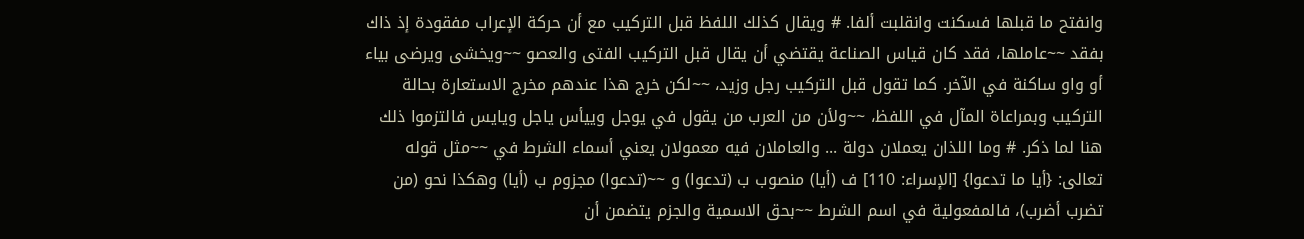وانفتح ما قبلها فسكنت وانقلبت ألفا. # ويقال كذلك اللفظ قبل التركيب مع أن حركة الإعراب مفقودة إذ ذاك بفقد ~~عاملها، فقد كان قياس الصناعة يقتضي أن يقال قبل التركيب الفتى والعصو ~~ويخشى ويرضى بياء أو واو ساكنة في الآخر. كما تقول قبل التركيب رجل وزيد، ~~لكن خرج هذا عندهم مخرج الاستعارة بحالة التركيب وبمراعاة المآل في اللفظ، ~~ولأن من العرب من يقول في يوجل وييأس ياجل ويايس فالتزموا ذلك هنا لما ذكر. # وما اللذان يعملان دولة ... والعاملان فيه معمولان يعني أسماء الشرط في ~~مثل قوله تعالى: {أيا ما تدعوا} [الإسراء: 110] ف (أيا) منصوب ب (تدعوا) و ~~(تدعوا) مجزوم ب (أيا) وهكذا نحو (من تضرب أضرب)، فالمفعولية في اسم الشرط ~~بحق الاسمية والجزم يتضمن أن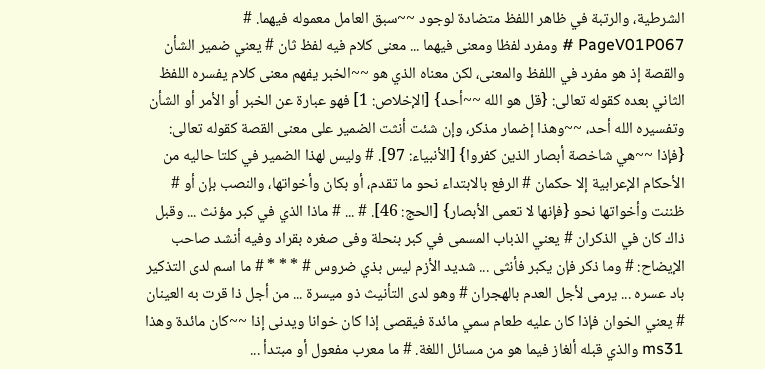الشرطية، والرتبة في ظاهر اللفظ متضادة لوجود ~~سبق العامل معموله فيهما. # PageV01P067 # ومفرد لفظا ومعنى فيهما ... معنى كلام فيه لفظ ثان # يعني ضمير الشأن والقصة إذ هو مفرد في اللفظ والمعنى، لكن معناه الذي هو ~~الخبر يفهم معنى كلام يفسره اللفظ الثاني بعده كقوله تعالى: {قل هو الله ~~أحد} [الإخلاص: 1] فهو عبارة عن الخبر أو الأمر أو الشأن وتفسيره الله أحد، ~~وهذا إضمار مذكر، وإن شئت أنثت الضمير على معنى القصة كقوله تعالى: {فإذا ~~هي شاخصة أبصار الذين كفروا} [الأنبياء: 97]. # وليس لهذا الضمير في كلتا حاليه من الأحكام الإعرابية إلا حكمان # الرفع بالابتداء نحو ما تقدم، أو بكان وأخواتها، والنصب بإن أو # ظننت وأخواتها نحو {فإنها لا تعمى الأبصار} [الحج: 46]. # ... # ماذا الذي في كبر مؤنث ... وقبل ذاك كان في الذكران # يعني الذباب المسمى في كبر بنحلة وفى صغره بقراد وفيه أنشد صاحب الإيضاح: # وما ذكر فإن يكبر فأنثى ... شديد الأزم ليس بذي ضروس # * * * # ما اسم لدى التذكير باد عسره ... يرمى لأجل العدم بالهجران # وهو لدى التأنيث ذو ميسرة ... من أجل ذا قرت به العينان # يعني الخوان فإذا كان عليه طعام سمي مائدة فيقصى إذا كان خوانا ويدنى إذا ~~كان مائدة وهذا ms31 والذي قبله ألغاز فيما هو من مسائل اللغة. # ما معرب مفعول أو مبتدأ ...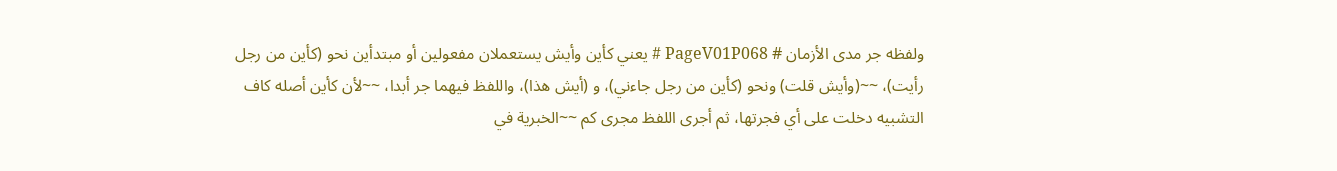ولفظه جر مدى الأزمان # PageV01P068 # يعني كأين وأيش يستعملان مفعولين أو مبتدأين نحو (كأين من رجل رأيت)، ~~(وأيش قلت) ونحو (كأين من رجل جاءني)، و (أيش هذا)، واللفظ فيهما جر أبدا، ~~لأن كأين أصله كاف التشبيه دخلت على أي فجرتها، ثم أجرى اللفظ مجرى كم ~~الخبرية في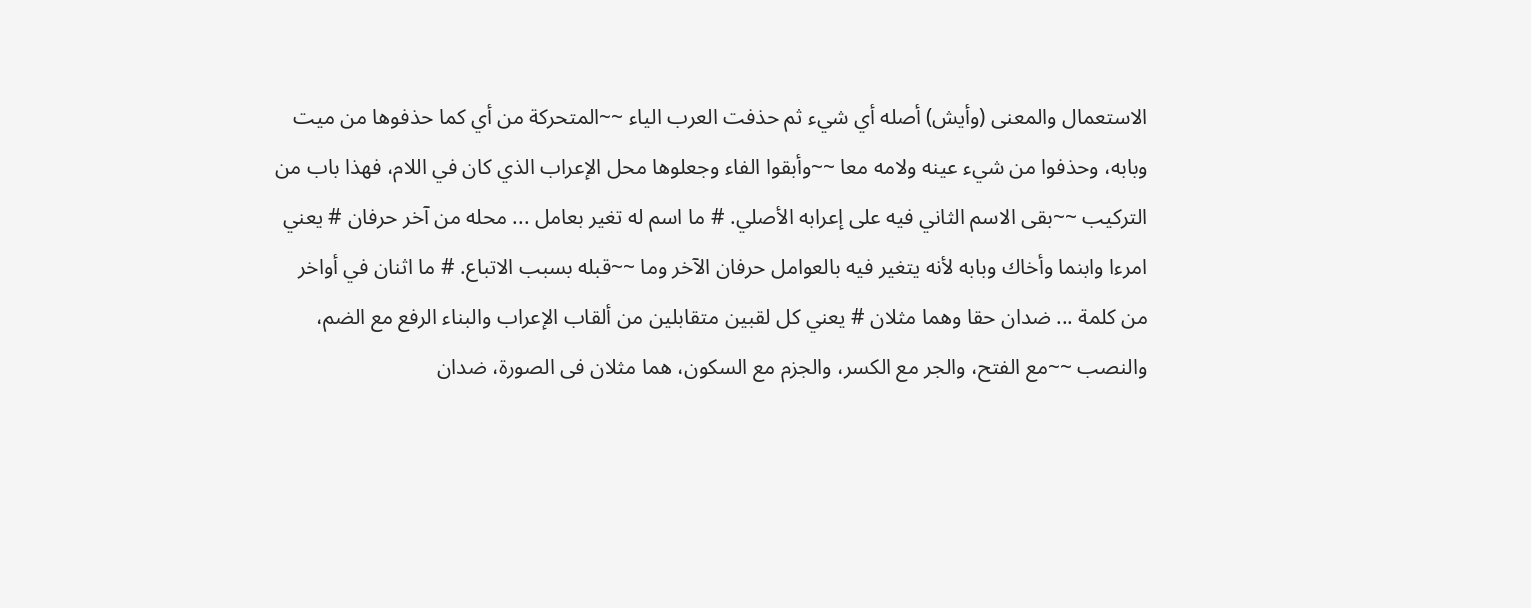الاستعمال والمعنى (وأيش) أصله أي شيء ثم حذفت العرب الياء ~~المتحركة من أي كما حذفوها من ميت وبابه، وحذفوا من شيء عينه ولامه معا ~~وأبقوا الفاء وجعلوها محل الإعراب الذي كان في اللام، فهذا باب من التركيب ~~بقى الاسم الثاني فيه على إعرابه الأصلي. # ما اسم له تغير بعامل ... محله من آخر حرفان # يعني امرءا وابنما وأخاك وبابه لأنه يتغير فيه بالعوامل حرفان الآخر وما ~~قبله بسبب الاتباع. # ما اثنان في أواخر من كلمة ... ضدان حقا وهما مثلان # يعني كل لقبين متقابلين من ألقاب الإعراب والبناء الرفع مع الضم، والنصب ~~مع الفتح، والجر مع الكسر، والجزم مع السكون، هما مثلان فى الصورة، ضدان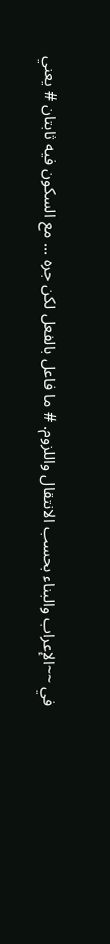في ~~الإعراب والبناء بحسب الانتقال واللزوم. # ما فاعل بالفعل لكن جره ... مع السكون فيه ثابتان # يعني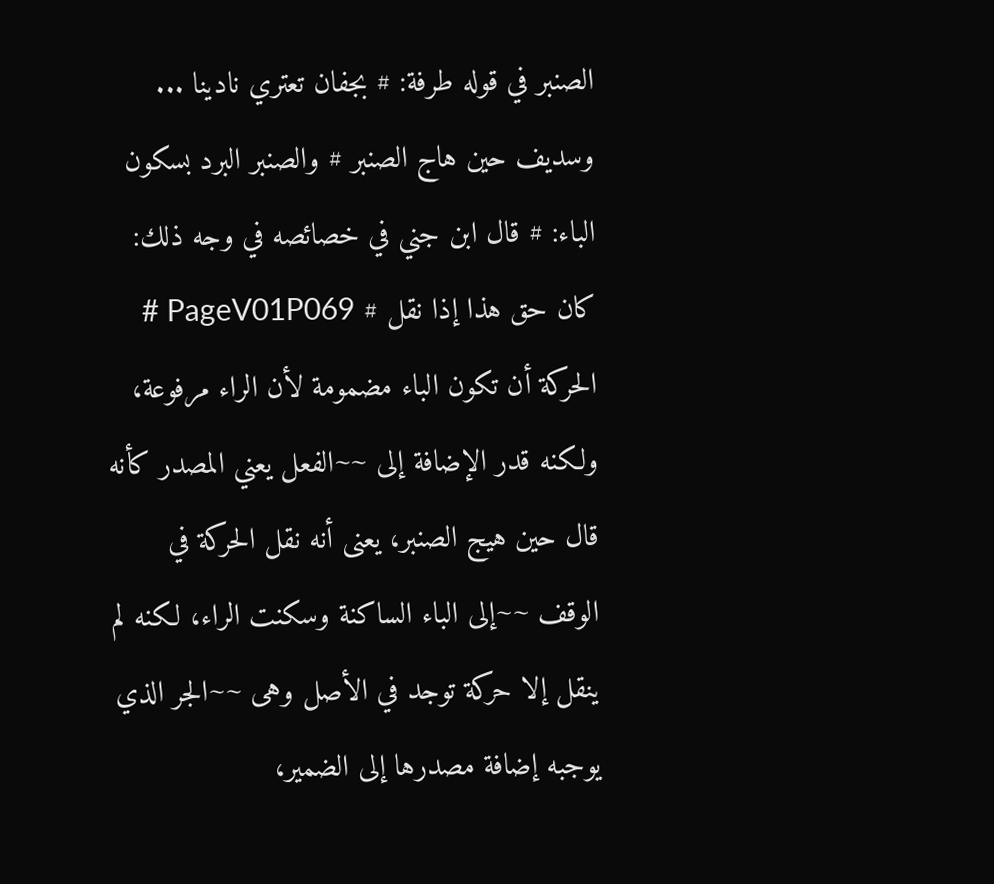الصنبر في قوله طرفة: # بجفان تعتري نادينا ... وسديف حين هاج الصنبر # والصنبر البرد بسكون الباء: # قال ابن جني في خصائصه في وجه ذلك: كان حق هذا إذا نقل # PageV01P069 # الحركة أن تكون الباء مضمومة لأن الراء مرفوعة، ولكنه قدر الإضافة إلى ~~الفعل يعني المصدر كأنه قال حين هيج الصنبر، يعنى أنه نقل الحركة في الوقف ~~إلى الباء الساكنة وسكنت الراء، لكنه لم ينقل إلا حركة توجد في الأصل وهى ~~الجر الذي يوجبه إضافة مصدرها إلى الضمير،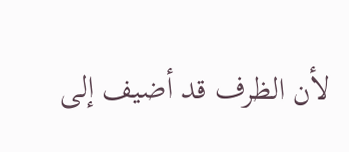لأن الظرف قد أضيف إلى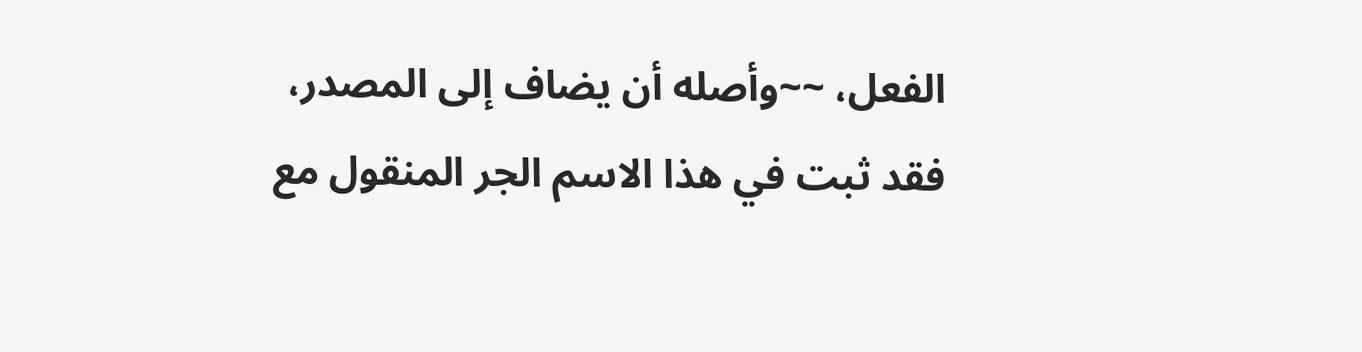الفعل، ~~وأصله أن يضاف إلى المصدر، فقد ثبت في هذا الاسم الجر المنقول مع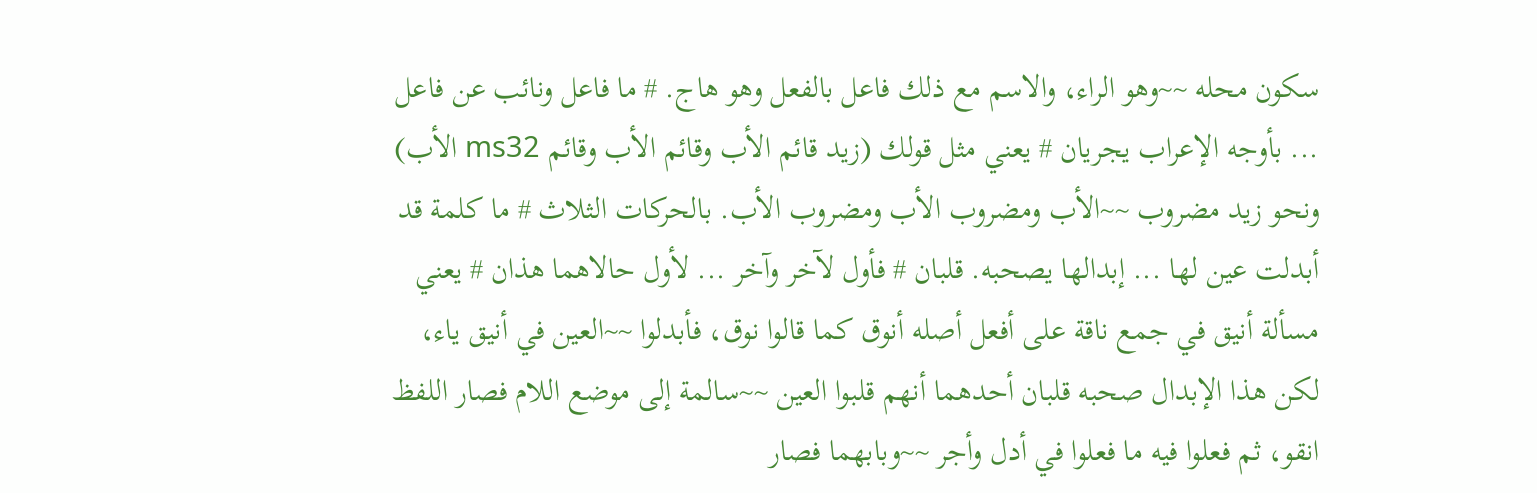سكون محله ~~وهو الراء، والاسم مع ذلك فاعل بالفعل وهو هاج. # ما فاعل ونائب عن فاعل ... بأوجه الإعراب يجريان # يعني مثل قولك (زيد قائم الأب وقائم الأب وقائم ms32 الأب) ونحو زيد مضروب ~~الأب ومضروب الأب ومضروب الأب. بالحركات الثلاث # ما كلمة قد أبدلت عين لها ... إبدالها يصحبه. قلبان # فأول لآخر وآخر ... لأول حالاهما هذان # يعني مسألة أنيق في جمع ناقة على أفعل أصله أنوق كما قالوا نوق، فأبدلوا ~~العين في أنيق ياء، لكن هذا الإبدال صحبه قلبان أحدهما أنهم قلبوا العين ~~سالمة إلى موضع اللام فصار اللفظ انقو، ثم فعلوا فيه ما فعلوا في أدل وأجر ~~وبابهما فصار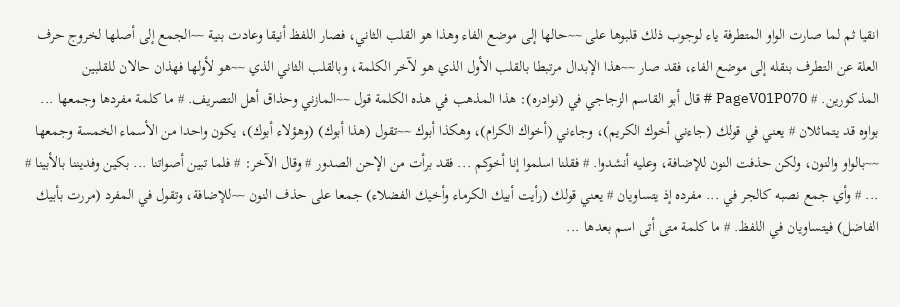انقيا ثم لما صارت الواو المتطرفة ياء لوجوب ذلك قلبوها على ~~حالها إلى موضع الفاء وهذا هو القلب الثاني، فصار اللفظ أنيقا وعادت بنية ~~الجمع إلى أصلها لخروج حرف العلة عن التطرف بنقله إلى موضع الفاء، فقد صار ~~هذا الإبدال مرتبطا بالقلب الأول الذي هو لآخر الكلمة، وبالقلب الثاني الذي ~~هو لأولها فهذان حالان للقلبين المذكورين. # PageV01P070 # قال أبو القاسم الزجاجي في (نوادره): هذا المذهب في هذه الكلمة قول ~~المازني وحذاق أهل التصريف. # ما كلمة مفردها وجمعها ... بواوه قد يتماثلان # يعني في قولك (جاءني أخوك الكريم)، وجاءني (أخواك الكرام)، وهكذا أبوك ~~تقول (هذا أبوك) (وهؤلاء أبوك)، يكون واحدا من الأسماء الخمسة وجمعها ~~بالواو والنون، ولكن حذفت النون للإضافة، وعليه أنشدوا. # فقلنا اسلموا إنا أخوكم ... فقد برأت من الإحن الصدور # وقال الآخر: # فلما تبين أصواتنا ... بكين وفديننا بالأبينا # ... # وأي جمع نصبه كالجر في ... مفرده إذ يتساويان # يعني قولك (رأيت أبيك الكرماء وأخيك الفضلاء) جمعا على حذف النون ~~للإضافة، وتقول في المفرد (مررت بأبيك الفاضل) فيتساويان في اللفظ. # ما كلمة متى أتى اسم بعدها ...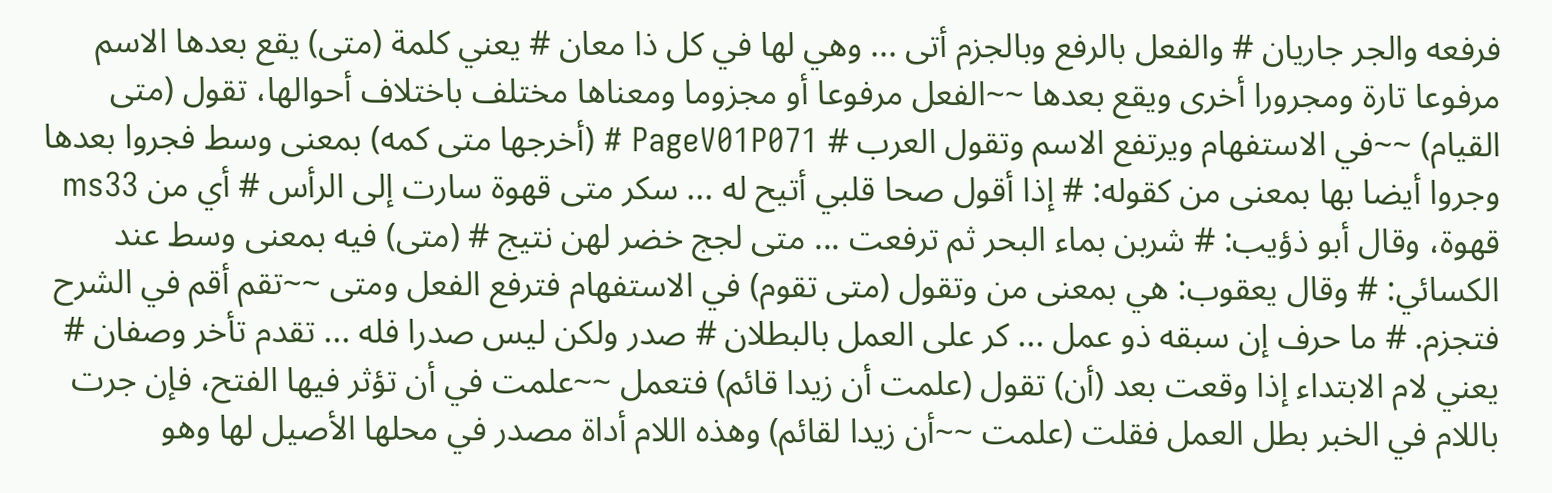فرفعه والجر جاريان # والفعل بالرفع وبالجزم أتى ... وهي لها في كل ذا معان # يعني كلمة (متى) يقع بعدها الاسم مرفوعا تارة ومجرورا أخرى ويقع بعدها ~~الفعل مرفوعا أو مجزوما ومعناها مختلف باختلاف أحوالها، تقول (متى القيام) ~~في الاستفهام ويرتفع الاسم وتقول العرب # PageV01P071 # (أخرجها متى كمه) بمعنى وسط فجروا بعدها وجروا أيضا بها بمعنى من كقوله: # إذا أقول صحا قلبي أتيح له ... سكر متى قهوة سارت إلى الرأس # أي من ms33 قهوة، وقال أبو ذؤيب: # شربن بماء البحر ثم ترفعت ... متى لجج خضر لهن نتيج # (متى) فيه بمعنى وسط عند الكسائي: # وقال يعقوب: هي بمعنى من وتقول (متى تقوم) في الاستفهام فترفع الفعل ومتى ~~تقم أقم في الشرح فتجزم. # ما حرف إن سبقه ذو عمل ... كر على العمل بالبطلان # صدر ولكن ليس صدرا فله ... تقدم تأخر وصفان # يعني لام الابتداء إذا وقعت بعد (أن) تقول (علمت أن زيدا قائم) فتعمل ~~علمت في أن تؤثر فيها الفتح، فإن جرت باللام في الخبر بطل العمل فقلت (علمت ~~أن زيدا لقائم) وهذه اللام أداة مصدر في محلها الأصيل لها وهو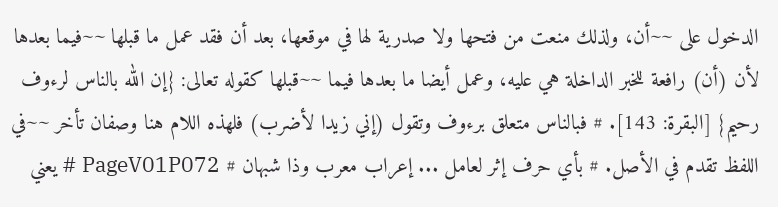الدخول على ~~أن، ولذلك منعت من فتحها ولا صدرية لها في موقعها، بعد أن فقد عمل ما قبلها ~~فيما بعدها لأن (أن) رافعة للخبر الداخلة هي عليه، وعمل أيضا ما بعدها فيما ~~قبلها كقوله تعالى: {إن الله بالناس لرءوف رحيم} [البقرة: 143]. # فبالناس متعلق برءوف وتقول (إني زيدا لأضرب) فلهذه اللام هنا وصفان تأخر ~~في اللفظ تقدم في الأصل. # بأي حرف إثر لعامل ... إعراب معرب وذا شبهان # PageV01P072 # يعني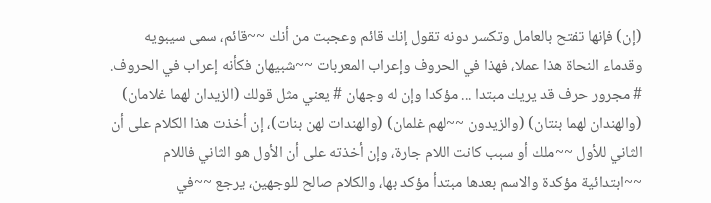(إن) فإنها تفتح بالعامل وتكسر دونه تقول إنك قائم وعجبت من أنك ~~قائم، سمى سيبويه وقدماء النحاة هذا عملا، فهذا في الحروف وإعراب المعربات ~~شبيهان فكأنه إعراب في الحروف. # مجرور حرف قد يريك مبتدا ... مؤكدا وإن له وجهان # يعني مثل قولك (الزيدان لهما غلامان) (والهندان لهما بنتان) (والزيدون ~~لهم غلمان) (والهندات لهن بنات)، إن أخذت هذا الكلام على أن الثاني للأول ~~ملك أو سبب كانت اللام جارة، وإن أخذته على أن الأول هو الثاني فاللام ~~ابتدائية مؤكدة والاسم بعدها مبتدأ مؤكد بها، والكلام صالح للوجهين، يرجع ~~في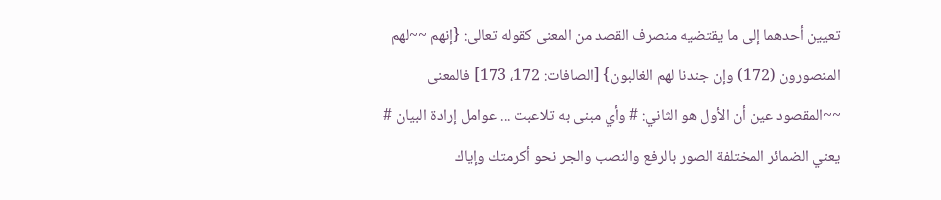تعيين أحدهما إلى ما يقتضيه منصرف القصد من المعنى كقوله تعالى: {إنهم ~~لهم المنصورون (172) وإن جندنا لهم الغالبون} [الصافات: 172، 173] فالمعنى ~~المقصود عين أن الأول هو الثاني: # وأي مبنى به تلاعبت ... عوامل إرادة البيان # يعني الضمائر المختلفة الصور بالرفع والنصب والجر نحو أكرمتك وإياك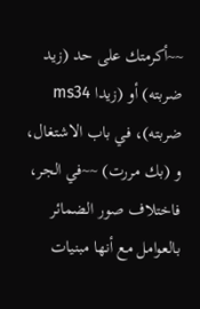~~أكرمتك على حد (زيد ضربته) أو (زيدا ms34 ضربته)، في باب الاشتغال، و (بك مررت) ~~في الجر، فاختلاف صور الضمائر بالعوامل مع أنها مبنيات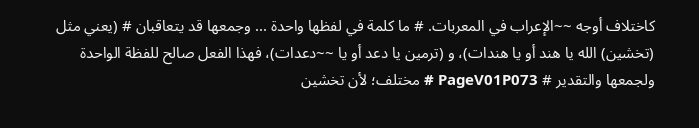كاختلاف أوجه ~~الإعراب في المعربات. # ما كلمة في لفظها واحدة ... وجمعها قد يتعاقبان # (يعني مثل (تخشين) الله يا هند أو يا هندات)، و (ترمين يا دعد أو يا ~~دعدات)، فهذا الفعل صالح للفظة الواحدة ولجمعها والتقدير # PageV01P073 # مختلف؛ لأن تخشين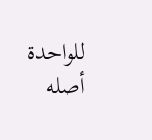للواحدة أصله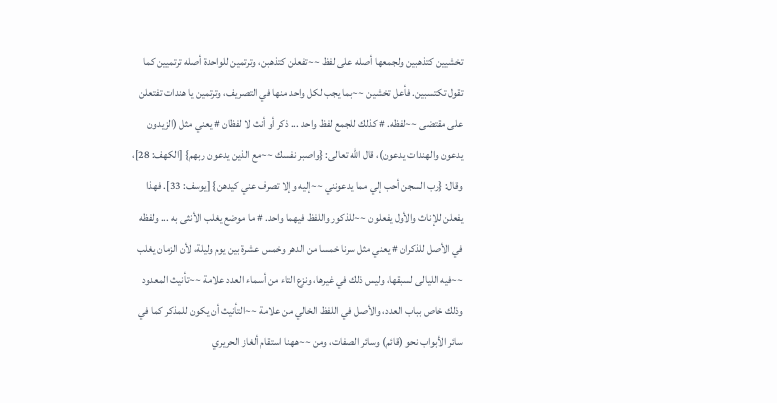تخشيين كتذهبين ولجمعها أصله على لفظ ~~تفعلن كتذهبن، وترتمين للواحدة أصله ترتميين كما تقول تكتسبين. فأعل تخشين ~~بما يجب لكل واحد منها في التصريف، وترتمين يا هندات تفتعلن على مقتضى ~~لفظه. # كذلك للجمع لفظ واحد ... ذكر أو أنث لا لفظان # يعني مثل (الزيدون يدعون والهندات يدعون)، قال الله تعالى: {واصبر نفسك ~~مع الذين يدعون ربهم} [الكهف: 28]، وقال: {رب السجن أحب إلي مما يدعونني ~~إليه وإلا تصرف عني كيدهن} [يوسف: 33]. فهذا يفعلن للإناث والأول يفعلون ~~للذكور واللفظ فيهما واحد. # ما موضع يغلب الأنثى به ... ولفظه في الأصل للذكران # يعني مثل سرنا خمسا من الدهر وخمس عشرة بين يوم وليلة، لأن الزمان يغلب ~~فيه الليالى لسبقها، وليس ذلك في غيرها، ونزع التاء من أسماء العدد علامة ~~تأنيث المعدود وذلك خاص بباب العدد، والأصل في اللفظ الخالي من علامة ~~التأنيث أن يكون للمذكر كما في سائر الأبواب نحو (قائم) وسائر الصفات، ومن ~~ههنا استقام ألغاز الحريري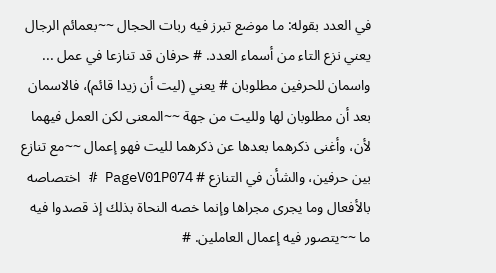في العدد بقوله: ما موضع تبرز فيه ربات الحجال ~~بعمائم الرجال يعني نزع التاء من أسماء العدد. # حرفان قد تنازعا في عمل ... واسمان للحرفين مطلوبان # يعني (ليت أن زيدا قائم)، فالاسمان بعد أن مطلوبان لها ولليت من جهة ~~المعنى لكن العمل فيهما لأن، وأغنى ذكرهما بعدها عن ذكرهما لليت فهو إعمال ~~مع تنازع بين حرفين، والشأن في التنازع # PageV01P074 # اختصاصه بالأفعال وما يجرى مجراها وإنما خصه النحاة بذلك إذ قصدوا فيه ما ~~يتصور فيه إعمال العاملين. #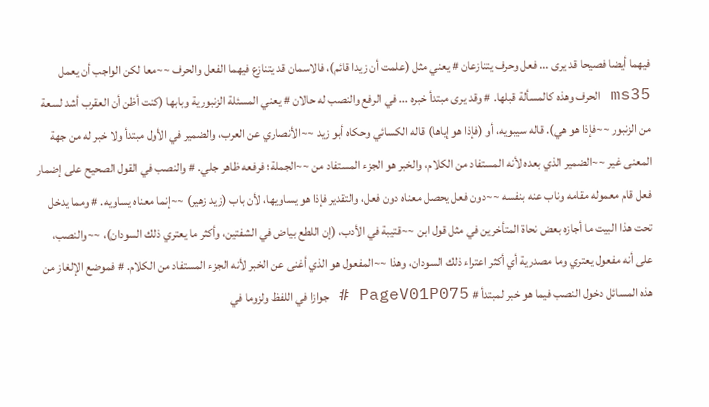فيهما أيضا فصيحا قد يرى ... فعل وحرف يتنازعان # يعني مثل (علمت أن زيدا قائم)، فالاسمان قد يتنازع فيهما الفعل والحرف ~~معا لكن الواجب أن يعمل ms35 الحرف وهذه كالمسألة قبلها. # وقد يرى مبتدأ خبره ... في الرفع والنصب له حالان # يعني المسئلة الزنبورية وبابها (كنت أظن أن العقرب أشد لسعة من الزنبور ~~فإذا هو هي). قاله سيبويه، أو (فإذا هو إياها) قاله الكسائي وحكاه أبو زيد ~~الأنصاري عن العرب، والضمير في الأول مبتدأ ولا خبر له من جهة المعنى غير ~~الضمير الذي بعده لأنه المستفاد من الكلام، والخبر هو الجزء المستفاد من ~~الجملة؛ فرفعه ظاهر جلي. # والنصب في القول الصحيح على إضمار فعل قام معموله مقامه وناب عنه بنفسه ~~دون فعل يحصل معناه دون فعل، والتقدير فإذا هو يساويها، لأن باب (زيد زهير) ~~إنما معناه يساويه. # ومما يدخل تحت هذا البيت ما أجازه بعض نحاة المتأخرين في مثل قول ابن ~~قتيبة في الأدب، (إن اللطع بياض في الشفتين، وأكثر ما يعتري ذلك السودان)، ~~والنصب، على أنه مفعول يعتري وما مصدرية أي أكثر اعتراء ذلك السودان، وهذا ~~المفعول هو الذي أغنى عن الخبر لأنه الجزء المستفاد من الكلام. # فموضع الإلغاز من هذه المسائل دخول النصب فيما هو خبر لمبتدأ # PageV01P075 # جوازا في اللفظ ولزوما في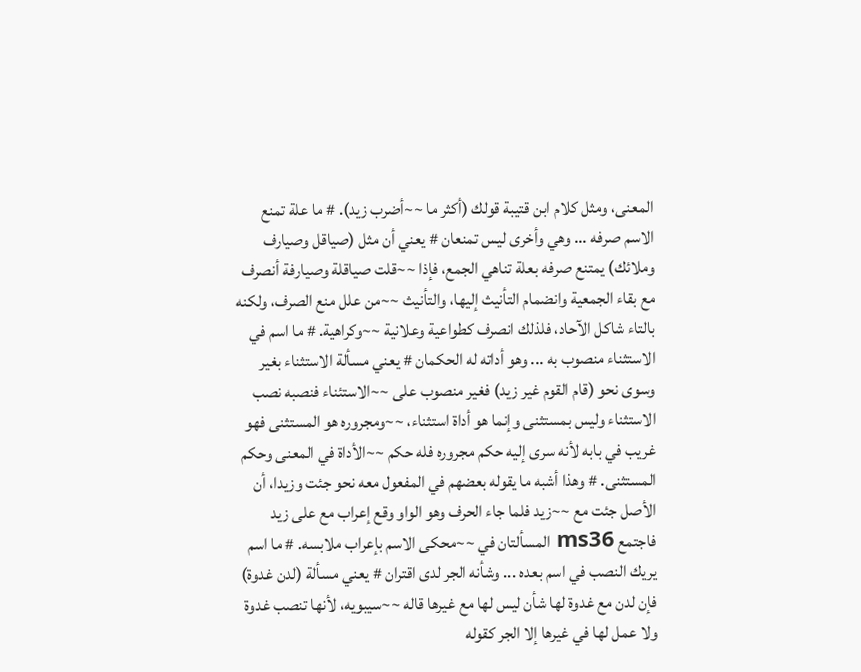المعنى، ومثل كلام ابن قتيبة قولك (أكثر ما ~~أضرب زيد). # ما علة تمنع الاسم صرفه ... وهي وأخرى ليس تمنعان # يعني أن مثل (صياقل وصيارف وملائك) يمتنع صرفه بعلة تناهي الجمع، فإذا ~~قلت صياقلة وصيارفة أنصرف مع بقاء الجمعية وانضمام التأنيث إليها، والتأنيث ~~من علل منع الصرف، ولكنه بالتاء شاكل الآحاد، فلذلك انصرف كطواعية وعلانية ~~وكراهية. # ما اسم في الاستثناء منصوب به ... وهو أداته له الحكمان # يعني مسألة الاستثناء بغير وسوى نحو (قام القوم غير زيد) فغير منصوب على ~~الاستئناء فنصبه نصب الاستثناء وليس بمستثنى وإنما هو أداة استثناء، ~~ومجروره هو المستثنى فهو غريب في بابه لأنه سرى إليه حكم مجروره فله حكم ~~الأداة في المعنى وحكم المستثنى. # وهذا أشبه ما يقوله بعضهم في المفعول معه نحو جئت وزيدا، أن الأصل جئت مع ~~زيد فلما جاء الحرف وهو الواو وقع إعراب مع على زيد فاجتمع ms36 المسألتان في ~~محكى الاسم بإعراب ملابسه. # ما اسم يريك النصب في اسم بعده ... وشأنه الجر لدى اقتران # يعني مسألة (لدن غدوة) فإن لدن مع غدوة لها شأن ليس لها مع غيرها قاله ~~سيبويه، لأنها تنصب غدوة ولا عمل لها في غيرها إلا الجر كقوله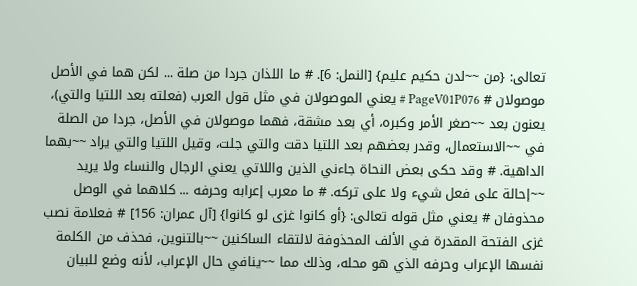تعالى: {من ~~لدن حكيم عليم} [النمل: 6]. # ما اللذان جردا من صلة ... لكن هما في الأصل موصولان # PageV01P076 # يعني الموصولان في مثل قول العرب (فعلته بعد اللتيا والتي)، يعنون بعد ~~صغر الأمر وكبره، أي بعد مشقة، فهما موصولان في الأصل، جردا من الصلة في ~~الاستعمال، وقدر بعضهم بعد اللتيا دقت والتي جلت، وقيل اللتيا والتي يراد ~~بهما الداهية. # وقد حكى بعض النحاة جاءني الذين واللاتي يعني الرجال والنساء ولا يريد ~~إحالة على فعل شيء ولا على تركه. # ما معرب إعرابه وحرفه ... كلاهما في الوصل محذوفان # يعني مثل قوله تعالى: {أو كانوا غزى لو كانوا} [آل عمران: 156] # فعلامة نصب غزى الفتحة المقدرة في الألف المحذوفة لالتقاء الساكنين ~~بالتنوين، فحذف من الكلمة نفسها الإعراب وحرفه الذي هو محله، وذلك مما ~~ينافي حال الإعراب، لأنه وضع للبيان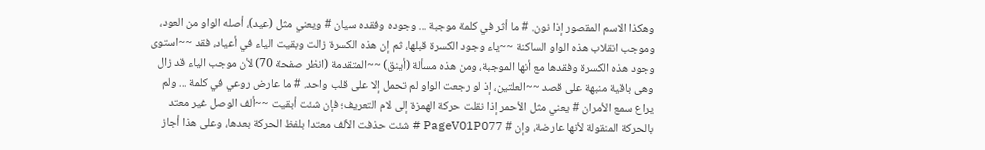وهكذا الاسم المقصور إذا نون. # ما أثر في كلمة موجبة ... وجوده وفقده سيان # ويعني مثل (عيد)، أصله الواو من العود، وموجب انقلاب هذه الواو الساكنة ~~ياء وجود الكسرة قبلها، ثم إن هذه الكسرة زالت وبقيت الياء في أعياد، فقد ~~استوى وجود هذه الكسرة وفقدها مع أنها الموجبة، ومن هذه مسألة (أينق) ~~المتقدمة (انظر صفحة 70) لأن موجب الياء قد زال وهى باقية منبهة على قصد ~~العلتين، إذ لو رجعت الواو لم تحمل إلا على قلب واحد. # ما عارض روعي في كلمة ... ولم يراع سمع الأمران # يعني مثل الأحمر إذا نقلت حركة الهمزة إلى لام التعريف؛ فإن شئت أبقيت ~~ألف الوصل غير معتد بالحركة المنقولة لأنها عارضة، وإن # PageV01P077 # شئت حذفت الألف معتدا بلفظ الحركة بعدها، وعلى هذا أجاز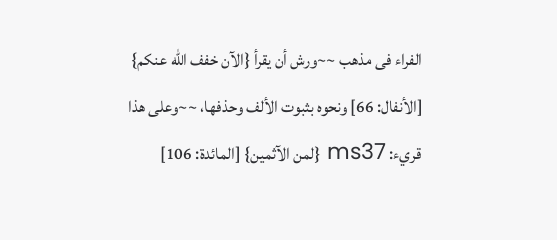الفراء فى مذهب ~~ورش أن يقرأ {الآن خفف الله عنكم} [الأنفال: 66] ونحوه بثبوت الألف وحذفها، ~~وعلى هذا قريء: ms37 {لمن الآثمين} [المائدة: 106]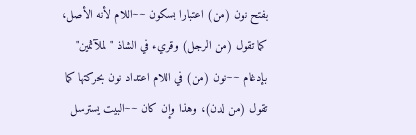بفتح نون (من) اعتبارا بسكون ~~اللام لأنه الأصل، كما تقول (من الرجل) وقريء في الشاذ "لملآثمين" بإدغام ~~نون (من) في اللام اعتداد نون بحركتها كما تقول (من لدن)، وهذا وإن كان ~~البيت يسترسل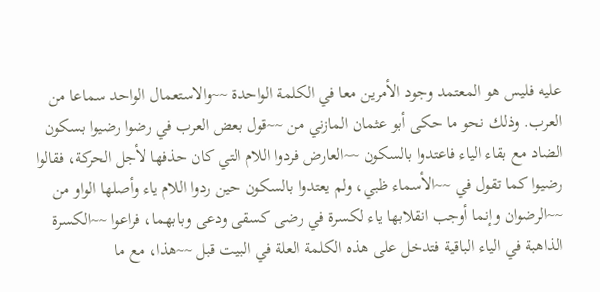عليه فليس هو المعتمد وجود الأمرين معا في الكلمة الواحدة ~~والاستعمال الواحد سماعا من العرب. وذلك نحو ما حكى أبو عثمان المازني من ~~قول بعض العرب في رضوا رضيوا بسكون الضاد مع بقاء الياء فاعتدوا بالسكون ~~العارض فردوا اللام التي كان حذفها لأجل الحركة، فقالوا رضيوا كما تقول في ~~الأسماء ظبي، ولم يعتدوا بالسكون حين ردوا اللام ياء وأصلها الواو من ~~الرضوان وإنما أوجب انقلابها ياء لكسرة في رضى كسقى ودعى وبابهما، فراعوا ~~الكسرة الذاهبة في الياء الباقية فتدخل على هذه الكلمة العلة في البيت قبل ~~هذا، مع ما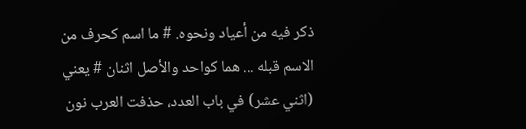ذكر فيه من أعياد ونحوه. # ما اسم كحرف من الاسم قبله ... هما كواحد والأصل اثنان # يعني (اثني عشر) في باب العدد، حذفت العرب نون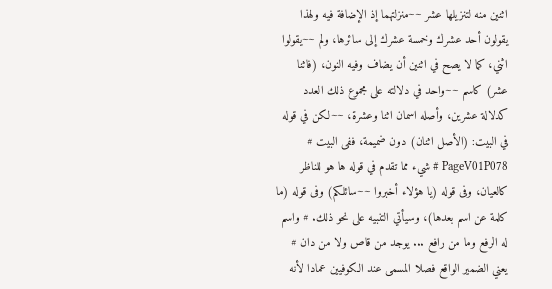اثنين منه لتنزيلها عشر ~~منزلتهما إذ الإضافة فيه ولهذا يقولون أحد عشرك وخمسة عشرك إلى سائرها، ولم ~~يقولوا اثني، كما لا يصح في اثنين أن يضاف وفيه النون، (فاثنا عشر) كاسم ~~واحد في دلالته على مجموع ذلك العدد كدلالة عشرين، وأصله اسمان اثنا وعشرة، ~~لكن في قوله في البيت: (الأصل اثنان) دون ضميمة، ففى البيت # PageV01P078 # شيء مما تقدم في قوله ها هو للناظر كالعيان، وفى قوله (يا هؤلاء أخبروا ~~سائلكم) وفى قوله (ما كلمة عن اسم بعدها)، وسيأتي التنبيه على نحو ذلك. # واسم له الرفع وما من رافع ... يوجد من قاص ولا من دان # يعني الضمير الواقع فصلا المسمى عند الكوفيين عمادا لأنه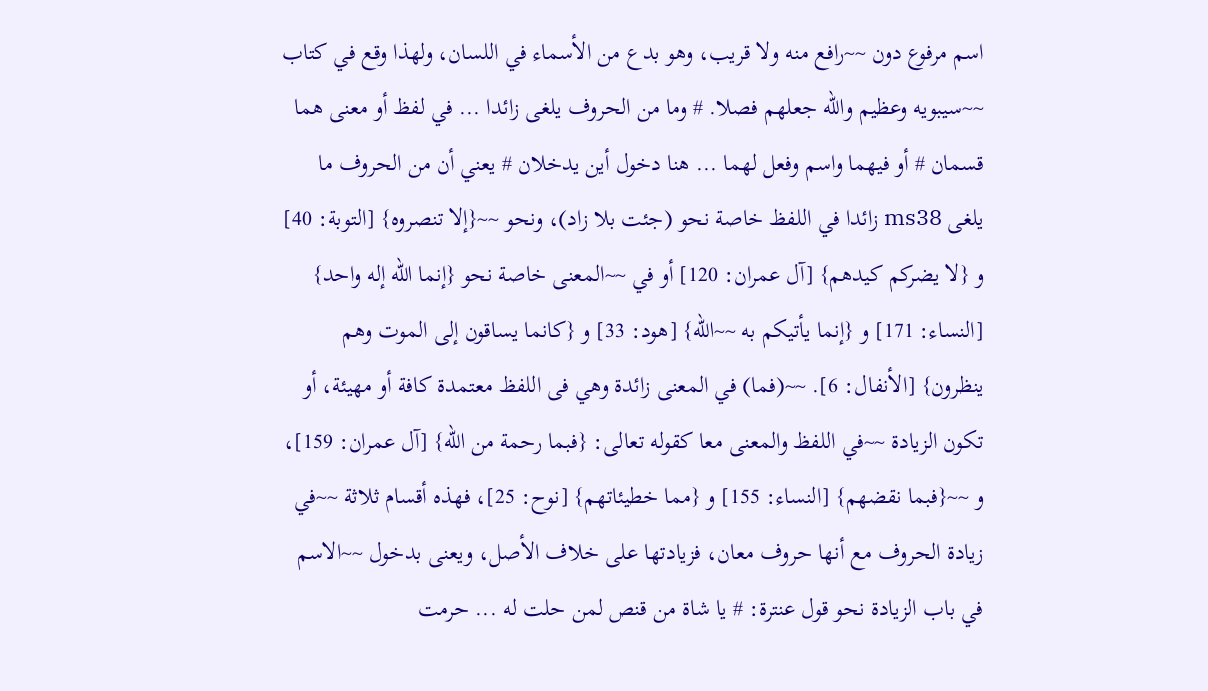اسم مرفوع دون ~~رافع منه ولا قريب، وهو بدع من الأسماء في اللسان، ولهذا وقع في كتاب ~~سيبويه وعظيم والله جعلهم فصلا. # وما من الحروف يلغى زائدا ... في لفظ أو معنى هما قسمان # أو فيهما واسم وفعل لهما ... هنا دخول أين يدخلان # يعني أن من الحروف ما يلغى ms38 زائدا في اللفظ خاصة نحو (جئت بلا زاد)، ونحو ~~{إلا تنصروه} [التوبة: 40] و {لا يضركم كيدهم} [آل عمران: 120] أو في ~~المعنى خاصة نحو {إنما الله إله واحد} [النساء: 171] و {إنما يأتيكم به ~~الله} [هود: 33] و {كانما يساقون إلى الموت وهم ينظرون} [الأنفال: 6]. ~~(فما) في المعنى زائدة وهي فى اللفظ معتمدة كافة أو مهيئة، أو تكون الزيادة ~~في اللفظ والمعنى معا كقوله تعالى: {فبما رحمة من الله} [آل عمران: 159]، و ~~{فبما نقضهم} [النساء: 155] و {مما خطيئاتهم} [نوح: 25]، فهذه أقسام ثلاثة ~~في زيادة الحروف مع أنها حروف معان، فزيادتها على خلاف الأصل، ويعنى بدخول ~~الاسم في باب الزيادة نحو قول عنترة: # يا شاة من قنص لمن حلت له ... حرمت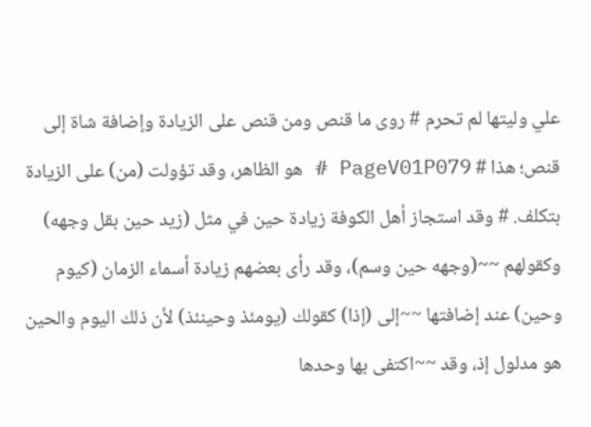علي وليتها لم تحرم # روى ما قنص ومن قنص على الزيادة وإضافة شاة إلى قنص؛ هذا # PageV01P079 # هو الظاهر، وقد تؤولت (من) على الزيادة بتكلف. # وقد استجاز أهل الكوفة زيادة حين في مثل (زيد حين بقل وجهه) وكقولهم ~~(وجهه حين وسم)، وقد رأى بعضهم زيادة أسماء الزمان (كيوم وحين) عند إضافتها ~~إلى (إذا) كقولك (يومئذ وحينئذ) لأن ذلك اليوم والحين هو مدلول إذ، وقد ~~اكتفى بها وحدها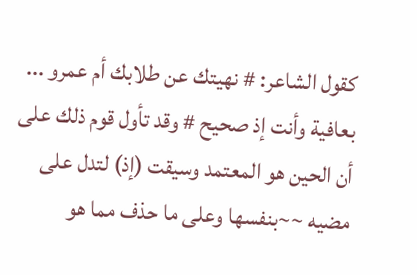كقول الشاعر: # نهيتك عن طلابك أم عمرو ... بعافية وأنت إذ صحيح # وقد تأول قوم ذلك على أن الحين هو المعتمد وسيقت (إذ) لتدل على مضيه ~~بنفسها وعلى ما حذف مما هو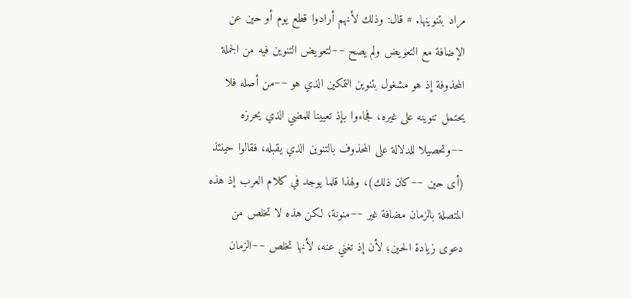مراد بتنوينها. # قال: وذلك لأنهم أرادوا قطع يوم أو حين عن الإضافة مع التعويض ولم يصح ~~لتعويض التنوين فيه من الجملة المحذوفة إذ هو مشغول بتنوين التمكين الذي هو ~~من أصله فلا يحتمل تنوينه على غيره، فجاءوا بإذ تعيينا للمضي الذي يحرزه ~~وتحصيلا للدلالة على المحذوف بالتنوين الذي يقبله، فقالوا حينئذ (أى حين ~~كان ذلك)، ولهذا قلما يوجد في كلام العرب إذ هذه المتصلة بالزمان مضافة غير ~~منونة، لكن هذه لا تخلص من دعوى زيادة الحين؛ لأن إذ تغني عنه، لأنها تخلص ~~الزمان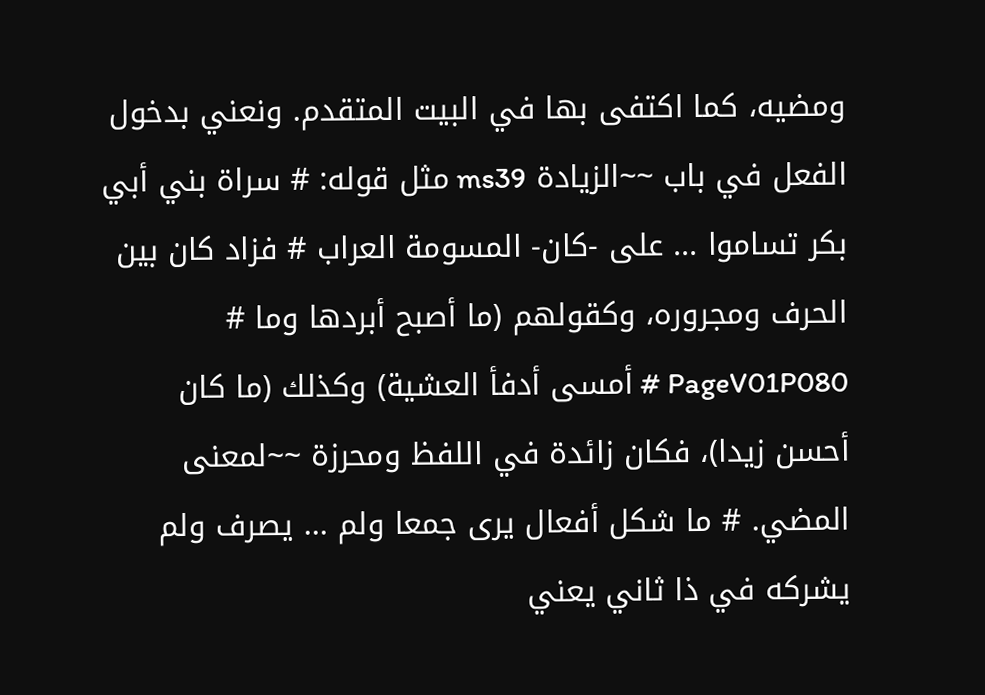ومضيه، كما اكتفى بها في البيت المتقدم. ونعني بدخول الفعل في باب ~~الزيادة ms39 مثل قوله: # سراة بني أبي بكر تساموا ... على -كان- المسومة العراب # فزاد كان بين الحرف ومجروره، وكقولهم (ما أصبح أبردها وما # PageV01P080 # أمسى أدفأ العشية) وكذلك (ما كان أحسن زيدا)، فكان زائدة في اللفظ ومحرزة ~~لمعنى المضي. # ما شكل أفعال يرى جمعا ولم ... يصرف ولم يشركه في ذا ثاني يعني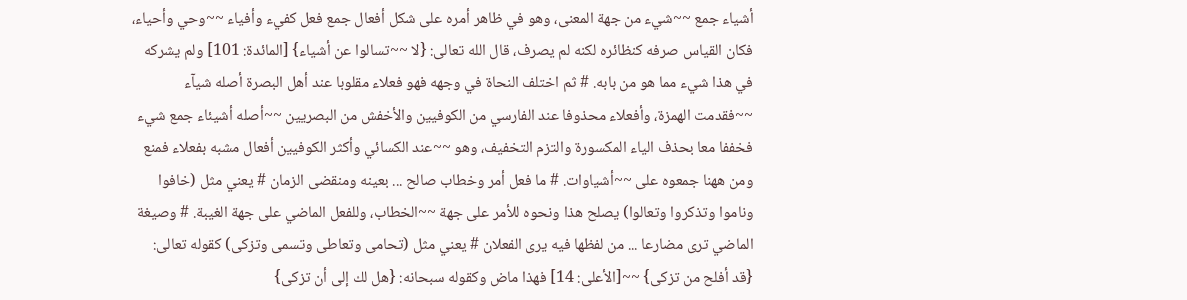أشياء جمع ~~شيء من جهة المعنى، وهو في ظاهر أمره على شكل أفعال جمع فعل كفيء وأفياء ~~وحي وأحياء، فكان القياس صرفه كنظائره لكنه لم يصرف، قال الله تعالى: {لا ~~تسالوا عن أشياء} [المائدة: 101] ولم يشركه في هذا شيء مما هو من بابه. # ثم اختلف النحاة في وجهه فهو فعلاء مقلوبا عند أهل البصرة أصله شيآء ~~فقدمت الهمزة، وأفعلاء محذوفا عند الفارسي من الكوفيين والأخفش من البصريين ~~أصله أشيئاء جمع شيء فخففا معا بحذف الياء المكسورة والتزم التخفيف، وهو ~~عند الكسائي وأكثر الكوفيين أفعال مشبه بفعلاء فمنع ومن ههنا جمعوه على ~~أشياوات. # ما فعل أمر وخطاب صالح ... بعينه ومنقضى الزمان # يعني مثل (خافوا وناموا وتذكروا وتعالوا) يصلح هذا ونحوه للأمر على جهة ~~الخطاب، وللفعل الماضي على جهة الغيبة. # وصيغة الماضي ترى مضارعا ... من لفظها فيه يرى الفعلان # يعني مثل (تحامى وتعاطى وتسمى وتزكى) كقوله تعالى: {قد أفلح من تزكى} ~~[الأعلى: 14] فهذا ماض وكقوله سبحانه: {هل لك إلى أن تزكى}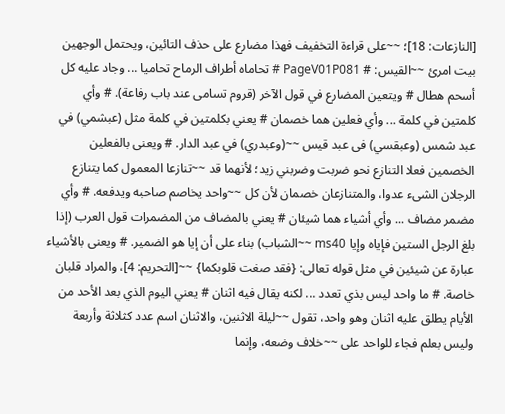[النازعات: 18]؛ ~~على قراءة التخفيف فهذا مضارع على حذف التائين، ويحتمل الوجهين بيت امرئ ~~القيس: # PageV01P081 # تحاماه أطراف الرماح تحاميا ... وجاد عليه كل أسحم هطال # ويتعين المضارع في قول الآخر (قروم تسامى عند باب رفاعة). # وأي كلمتين في كلمة ... وأي فعلين هما خصمان # يعني بكلمتين في كلمة مثل (عبشمي) في عبد شمس (وعبقسي) فى عبد قيس ~~(وعبدري) في عبد الدار. # ويعنى بالفعلين الخصمين فعلا التنازع نحو ضربت وضربني زيد؛ لأنهما قد ~~تنازعا المعمول كما يتنازع الرجلان الشىء عدوا، والمتنازعان خصمان لأن كل ~~واحد يخاصم صاحبه ويدفعه. # وأي مضمر مضاف ... وأي أشياء هما شيئان # يعني بالمضاف من المضمرات قول العرب (إذا بلغ الرجل الستين فإياه وإيا ms40 ~~الشباب) بناء على أن إيا هو الضمير. # ويعنى بالأشياء عبارة عن شيئين في مثل قوله تعالى: {فقد صغت قلوبكما} ~~[التحريم: 4]، والمراد قلبان خاصة. # ما واحد ليس بذي تعدد ... لكنه يقال فيه اثنان # يعني اليوم الذي بعد الأحد من الأيام يطلق عليه اثنان وهو واحد، تقول ~~ليلة الاثنين، والاثنان اسم عدد كثلاثة وأربعة وليس بعلم فجاء للواحد على ~~خلاف وضعه، وإنما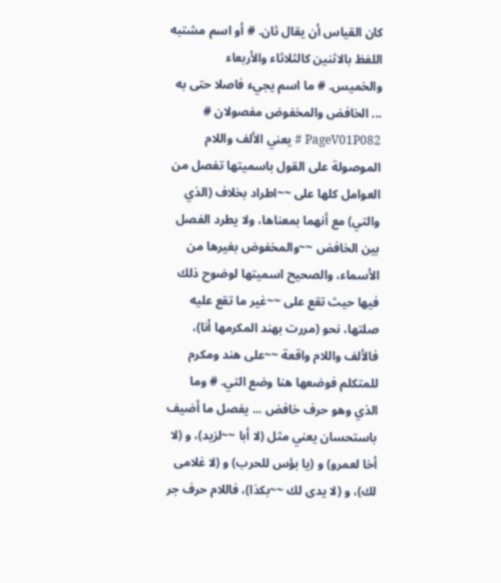كان القياس أن يقال ثان. # أو اسم مشتبه اللفظ بالاثنين كالثلاثاء والأربعاء والخميس. # ما اسم يجيء فاصلا حتى به ... الخافض والمخفوض مفصولان # PageV01P082 # يعني الألف واللام الموصولة على القول باسميتها تفصل من العوامل كلها على ~~اطراد بخلاف (الذي والتي) مع أنهما بمعناها، ولا يطرد الفصل بين الخافض ~~والمخفوض بغيرها من الأسماء، والصحيح اسميتها لوضوح ذلك فيها حيث تقع على ~~غير ما تقع عليه صلتها، نحو (مررت بهند المكرمها أنا)، فالألف واللام واقعة ~~على هند ومكرم للمتكلم فوضعها هنا وضع التي. # وما الذي وهو حرف خافض ... يفصل ما أضيف باستحسان يعني مثل (لا أبا ~~لزيد)، و (لا أخا لعمرو) و (يا بؤس للحرب) و (لا غلامى لك)، و (لا يدى لك ~~بكذا)، فاللام حرف جر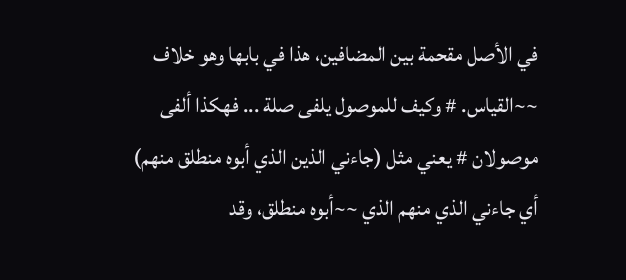في الأصل مقحمة بين المضافين، هذا في بابها وهو خلاف ~~القياس. # وكيف للموصول يلفى صلة ... فهكذا ألفى موصولان # يعني مثل (جاءني الذين الذي أبوه منطلق منهم) أي جاءني الذي منهم الذي ~~أبوه منطلق، وقد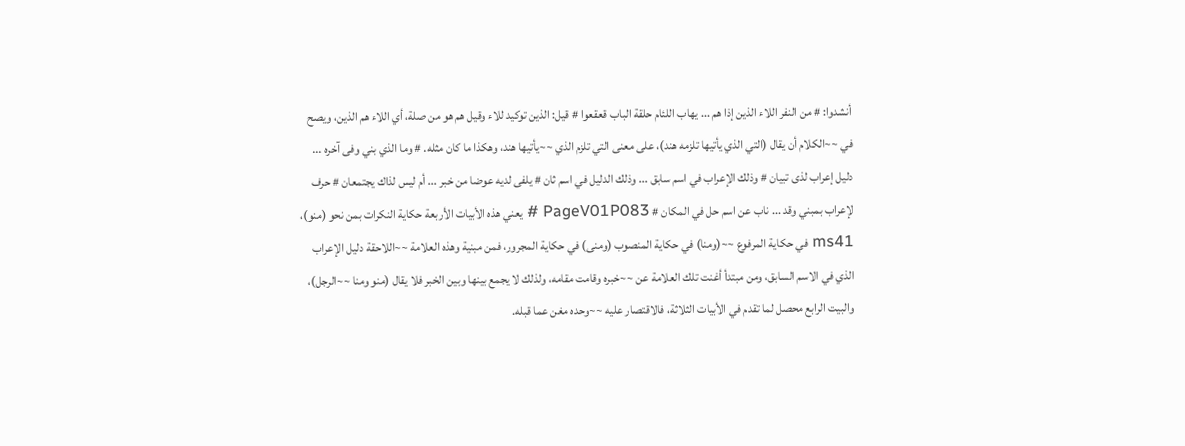أنشدوا: # من النفر اللاء الذين إذا هم ... يهاب اللئام حلقة الباب قعقعوا # قيل: الذين توكيد للاء وقيل هم هو من صلة، أي اللاء هم الذين، ويصح في ~~الكلام أن يقال (التي الذي يأتيها تلزمه هند)، على معنى التي تلزم الذي ~~يأتيها هند، وهكذا ما كان مثله. # وما الذي بني وفى آخره ... دليل إعراب لذى تبيان # وذلك الإعراب في اسم سابق ... وذلك الدليل في اسم ثان # يلفى لديه عوضا من خبر ... أم ليس لذاك يجتمعان # حرف لإعراب بمبني وقد ... ناب عن اسم حل في المكان # PageV01P083 # يعني هذه الأبيات الأربعة حكاية النكرات بمن نحو (منو)، ms41 في حكاية المرفوع ~~(ومنا) في حكاية المنصوب (ومنى) في حكاية المجرور، فمن مبنية وهذه العلامة ~~اللاحقة دليل الإعراب الذي في الاسم السابق، ومن مبتدأ أغنت تلك العلامة عن ~~خبره وقامت مقامه، ولذلك لا يجمع بينها وبين الخبر فلا يقال (منو ومنا ~~الرجل)، والبيت الرابع محصل لما تقدم في الأبيات الثلاثة، فالاقتصار عليه ~~وحده مغن عما قبله.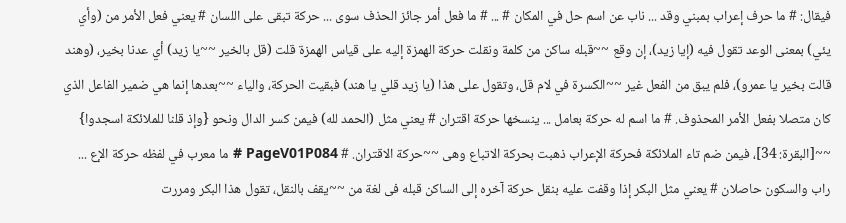فيقال: # ما حرف إعراب بمبني وقد ... ناب عن اسم حل في المكان # ... # ما فعل أمر جائز الحذف سوى ... حركة تبقى على اللسان # يعني فعل الأمر من (وأي يئي) بمعنى الوعد تقول فيه (إيا زيد)، إن وقع ~~قبله ساكن من كلمة ونقلت حركة الهمزة إليه على قياس الهمزة قلت (قل بالخير ~~يا زيد) أي عدنا بخير، (وهند قالت بخير يا عمرو)، فلم يبق من الفعل غير ~~الكسرة في لام قل، وتقول على هذا (يا زيد قلي يا هند) فبقيت الحركة، والياء ~~بعدها إنما هي ضمير الفاعل الذي كان متصلا بفعل الأمر المحذوف. # ما اسم له حركة بعامل ... ينسخها حركة اقتران # يعني مثل (الحمد لله) فيمن كسر الدال ونحو {وإذ قلنا للملائكة اسجدوا} ~~[البقرة: 34]، فيمن ضم تاء الملائكة فحركة الإعراب ذهبت بحركة الاتباع وهى ~~حركة الاقتران. # PageV01P084 # ما معرب في لفظه حركة الإع ... راب والسكون حاصلان # يعني مثل البكر إذا وقفت عليه بنقل حركة آخره إلى الساكن قبله فى لغة من ~~يقف بالنقل، تقول هذا البكر ومررت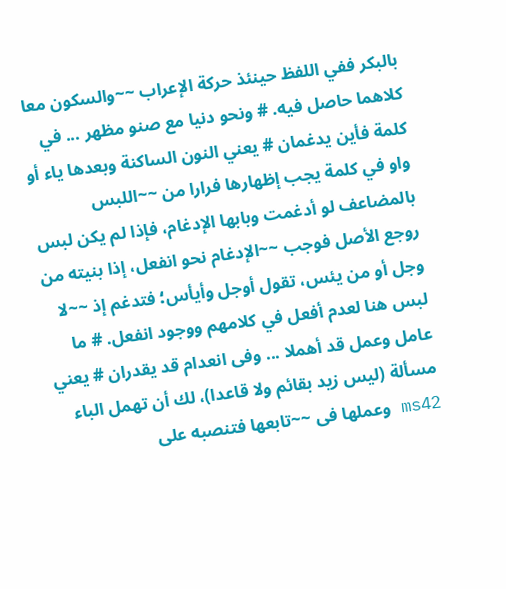بالبكر ففي اللفظ حينئذ حركة الإعراب ~~والسكون معا كلاهما حاصل فيه. # ونحو دنيا مع صنو مظهر ... في كلمة فأين يدغمان # يعني النون الساكنة وبعدها ياء أو واو في كلمة يجب إظهارها فرارا من ~~اللبس بالمضاعف لو أدغمت وبابها الإدغام، فإذا لم يكن لبس روجع الأصل فوجب ~~الإدغام نحو انفعل، إذا بنيته من وجل أو من يئس، تقول أوجل وأيأس؛ فتدغم إذ ~~لا لبس هنا لعدم أفعل في كلامهم ووجود انفعل. # ما عامل وعمل قد أهملا ... وفى انعدام قد يقدران # يعني مسألة (ليس زيد بقائم ولا قاعدا)، لك أن تهمل الباء ms42 وعملها فى ~~تابعها فتنصبه على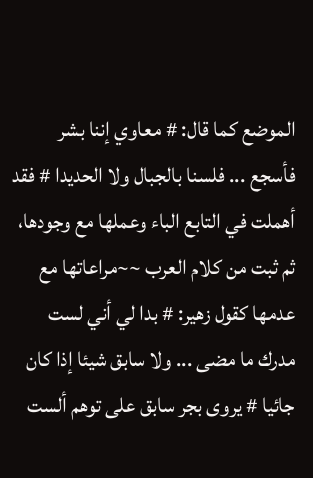الموضع كما قال: # معاوي إننا بشر فأسجع ... فلسنا بالجبال ولا الحديدا # فقد أهملت في التابع الباء وعملها مع وجودها، ثم ثبت من كلام العرب ~~مراعاتها مع عدمها كقول زهير: # بدا لي أني لست مدرك ما مضى ... ولا سابق شيئا إذا كان جائيا # يروى بجر سابق على توهم ألست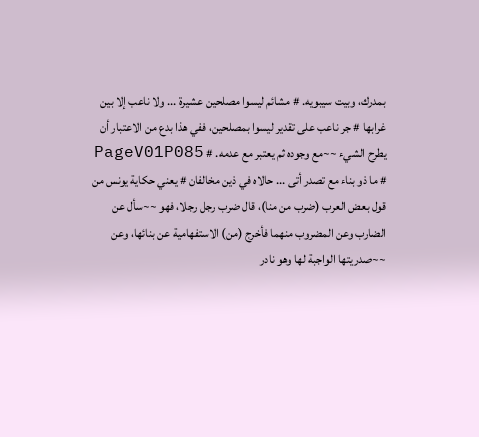بمدرك، وبيت سيبويه. # مشائم ليسوا مصلحين عشيرة ... ولا ناعب إلا بين غرابها # جر ناعب على تقدير ليسوا بمصلحين، ففي هذا بدع من الاعتبار أن يطرح الشيء ~~مع وجوده ثم يعتبر مع عدمه. # PageV01P085 # ما ذو بناء مع تصدر أتى ... حالاه في ذين مخالفان # يعني حكاية يونس من قول بعض العرب (ضرب من منا)، قال ضرب رجل رجلا، فهو ~~سأل عن الضارب وعن المضروب منهما فأخرج (من) الاستفهامية عن بنائها، وعن ~~صدريتها الواجبة لها وهو نادر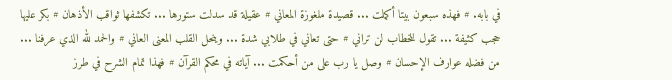في بابه. # فهذه سبعون بيتا أكملت ... قصيدة ملغوزة المعاني # عقيلة قد سدلت ستورها ... تكشفها ثواقب الأذهان # بكر عليها حجب كثيفة ... تقول للخطاب لن تراني # حتى تعاني في طلابي شدة ... وينحل القلب المعنى العاني # والحمد لله الذي عرفنا ... من فضله عوارف الإحسان # وصل يا رب على من أحكمت ... آياته في محكم القرآن # فهذا تمام الشرح في طرز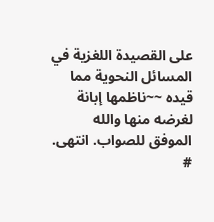على القصيدة اللغزية في المسائل النحوية مما قيده ~~ناظمها إبانة لغرضه منها والله الموفق للصواب. انتهى. #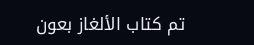تم كتاب الألغاز بعون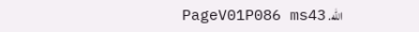الله. PageV01P086 ms43